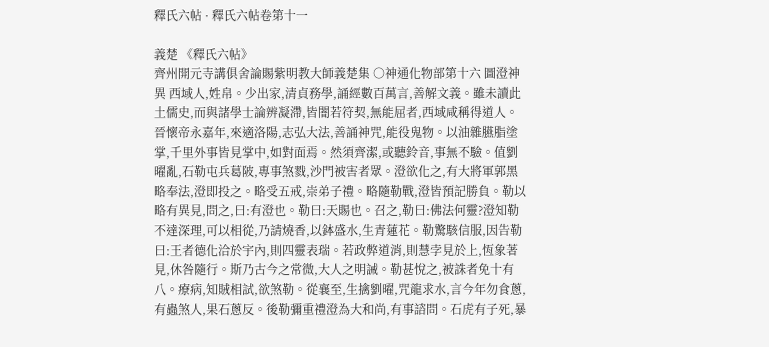釋氏六帖 · 釋氏六帖卷第十一

義楚 《釋氏六帖》
齊州開元寺講俱舍論賜紫明教大師義楚集 ○神通化物部第十六 圖澄神異 西域人,姓帛。少出家,清貞務學,誦經數百萬言,善解文義。雖未讀此土儒史,而與諸學士論辨凝滯,皆闇若符契,無能屈者,西域咸稱得道人。晉懷帝永嘉年,來適洛陽,志弘大法,善誦神咒,能役鬼物。以油雜臙脂塗掌,千里外事皆見掌中,如對面焉。然須齊潔,或聽鈴音,事無不驗。值劉曜亂,石勒屯兵葛陂,專事煞戮,沙門被害者眾。澄欲化之,有大將軍郭黑略奉法,澄即投之。略受五戒,崇弟子禮。略隨勒戰,澄皆預記勝負。勒以略有異見,問之,曰:有澄也。勒曰:天賜也。召之,勒曰:佛法何靈?澄知勒不達深理,可以相從,乃請燒香,以鉢盛水,生青蓮花。勒驚駭信服,因告勒曰:王者德化洽於宇內,則四靈表瑞。若政弊道消,則慧孛見於上,恆象著見,休咎隨行。斯乃古今之常微,大人之明誡。勒甚悅之,被誅者免十有八。療病,知賊相試,欲煞勒。從襄至,生擒劉曜,咒龍求水,言今年勿食蔥,有蟲煞人,果石蔥反。後勒彌重禮澄為大和尚,有事諮問。石虎有子死,暴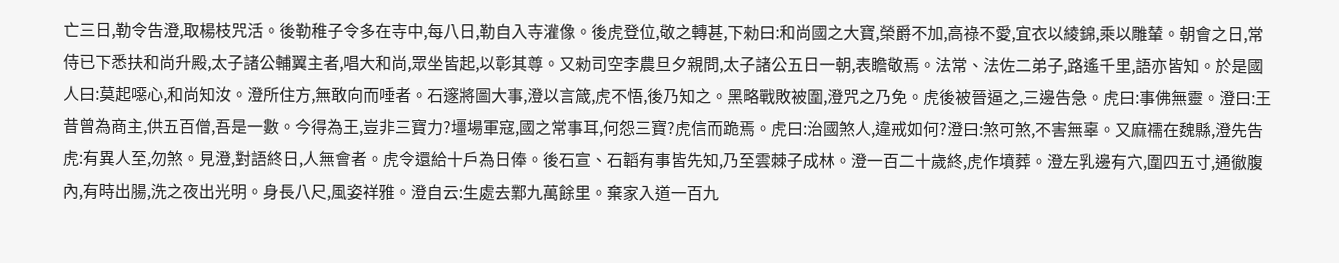亡三日,勒令告澄,取楊枝咒活。後勒稚子令多在寺中,每八日,勒自入寺灌像。後虎登位,敬之轉甚,下勑曰:和尚國之大寶,榮爵不加,高祿不愛,宜衣以綾錦,乘以雕輦。朝會之日,常侍已下悉扶和尚升殿,太子諸公輔翼主者,唱大和尚,眾坐皆起,以彰其尊。又勑司空李農旦夕親問,太子諸公五日一朝,表瞻敬焉。法常、法佐二弟子,路遙千里,語亦皆知。於是國人曰:莫起噁心,和尚知汝。澄所住方,無敢向而唾者。石邃將圖大事,澄以言箴,虎不悟,後乃知之。黑略戰敗被圍,澄咒之乃免。虎後被晉逼之,三邊告急。虎曰:事佛無靈。澄曰:王昔曾為商主,供五百僧,吾是一數。今得為王,豈非三寶力?壃場軍寇,國之常事耳,何怨三寶?虎信而跪焉。虎曰:治國煞人,違戒如何?澄曰:煞可煞,不害無辜。又麻襦在魏縣,澄先告虎:有異人至,勿煞。見澄,對語終日,人無會者。虎令還給十戶為日俸。後石宣、石韜有事皆先知,乃至雲棘子成林。澄一百二十歲終,虎作墳葬。澄左乳邊有穴,圍四五寸,通徹腹內,有時出腸,洗之夜出光明。身長八尺,風姿祥雅。澄自云:生處去鄴九萬餘里。棄家入道一百九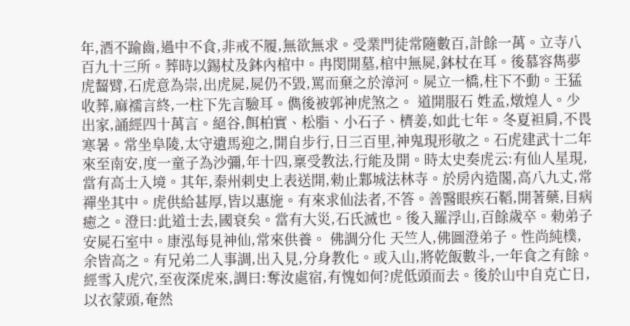年,酒不踰齒,過中不食,非戒不履,無欲無求。受業門徒常隨數百,計餘一萬。立寺八百九十三所。葬時以錫杖及鉢內棺中。冉閔開墓,棺中無屍,鉢杖在耳。後慕容雋夢虎齧臂,石虎意為崇,出虎屍,屍仍不毀,罵而棄之於漳河。屍立一橋,柱下不動。王猛收葬,麻襦言終,一柱下先言驗耳。儁後被郭神虎煞之。 道開服石 姓孟,燉煌人。少出家,誦經四十萬言。絕谷,餌柏實、松脂、小石子、櫅姜,如此七年。冬夏袒肩,不畏寒暑。常坐阜陵,太守遺馬迎之,開自步行,日三百里,神鬼現形敬之。石虎建武十二年來至南安,度一童子為沙彌,年十四,稟受教法,行能及開。時太史奏虎云:有仙人星現,當有高士入境。其年,秦州刺史上表送開,勑止鄴城法林寺。於房內造閣,高八九丈,常禪坐其中。虎供給甚厚,皆以惠施。有來求仙法者,不答。善醫眼疾石鞱,開著藥,目病癒之。澄曰:此道士去,國衰矣。當有大災,石氏滅也。後入羅浮山,百餘歲卒。勑弟子安屍石室中。康泓每見神仙,常來供養。 佛調分化 天竺人,佛圖澄弟子。性尚純樸,余皆高之。有兄弟二人事調,出入見,分身教化。或入山,將乾飯數斗,一年食之有餘。經雪入虎穴,至夜深虎來,調曰:奪汝處宿,有愧如何?虎低頭而去。後於山中自克亡日,以衣蒙頭,奄然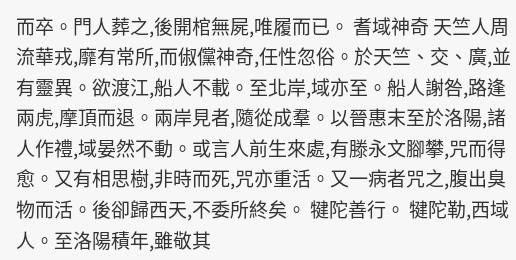而卒。門人葬之,後開棺無屍,唯履而已。 耆域神奇 天竺人周流華戎,靡有常所,而俶儻神奇,任性忽俗。於天竺、交、廣,並有靈異。欲渡江,船人不載。至北岸,域亦至。船人謝咎,路逢兩虎,摩頂而退。兩岸見者,隨從成羣。以晉惠末至於洛陽,諸人作禮,域晏然不動。或言人前生來處,有滕永文腳攀,咒而得愈。又有相思樹,非時而死,咒亦重活。又一病者咒之,腹出臭物而活。後卻歸西天,不委所終矣。 犍陀善行。 犍陀勒,西域人。至洛陽積年,雖敬其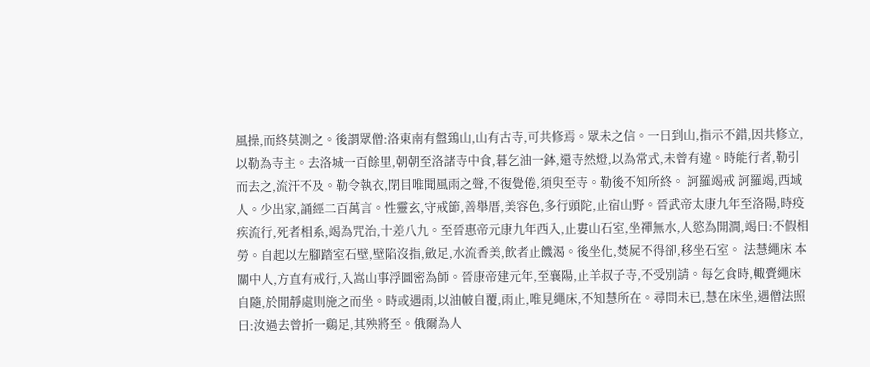風操,而終莫測之。後謂眾僧:洛東南有盤鵄山,山有古寺,可共修焉。眾未之信。一日到山,指示不錯,因共修立,以勒為寺主。去洛城一百餘里,朝朝至洛諸寺中食,暮乞油一鉢,還寺然燈,以為常式,未曾有違。時能行者,勒引而去之,流汗不及。勒令執衣,閉目唯聞風雨之聲,不復覺倦,須臾至寺。勒後不知所終。 訶羅竭戒 訶羅竭,西域人。少出家,誦經二百萬言。性靈玄,守戒節,善舉厝,美容色,多行頭陀,止宿山野。晉武帝太康九年至洛陽,時疫疾流行,死者相系,竭為咒治,十差八九。至晉惠帝元康九年西入,止婁山石室,坐禪無水,人慾為開澗,竭曰:不假相勞。自起以左腳踏室石壁,壁陷沒指,斂足,水流香美,飲者止饑渴。後坐化,焚屍不得卻,移坐石室。 法慧繩床 本關中人,方直有戒行,入嵩山事浮圖密為師。晉康帝建元年,至襄陽,止羊叔子寺,不受別請。每乞食時,輙賷繩床自隨,於閒靜處則施之而坐。時或遇雨,以油帔自覆,雨止,唯見繩床,不知慧所在。尋問未已,慧在床坐,遇僧法照曰:汝過去曾折一鷄足,其殃將至。俄爾為人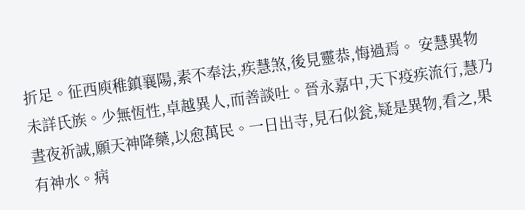折足。征西庾稚鎮襄陽,素不奉法,疾慧煞,後見靈恭,悔過焉。 安慧異物 未詳氏族。少無恆性,卓越異人,而善談吐。晉永嘉中,天下疫疾流行,慧乃晝夜祈誠,願天神降藥,以愈萬民。一日出寺,見石似瓮,疑是異物,看之,果有神水。病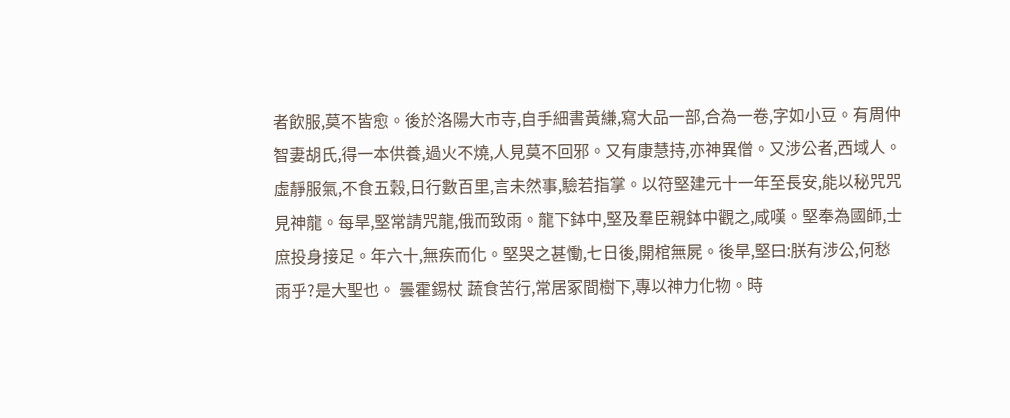者飲服,莫不皆愈。後於洛陽大市寺,自手細書黃縑,寫大品一部,合為一卷,字如小豆。有周仲智妻胡氏,得一本供養,過火不燒,人見莫不回邪。又有康慧持,亦神異僧。又涉公者,西域人。虛靜服氣,不食五穀,日行數百里,言未然事,驗若指掌。以符堅建元十一年至長安,能以秘咒咒見神龍。每旱,堅常請咒龍,俄而致雨。龍下鉢中,堅及羣臣親鉢中觀之,咸嘆。堅奉為國師,士庶投身接足。年六十,無疾而化。堅哭之甚慟,七日後,開棺無屍。後旱,堅曰:朕有涉公,何愁雨乎?是大聖也。 曇霍錫杖 蔬食苦行,常居冢間樹下,專以神力化物。時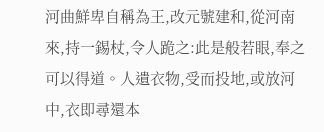河曲鮮卑自稱為王,改元號建和,從河南來,持一錫杖,令人跪之:此是般若眼,奉之可以得道。人遺衣物,受而投地,或放河中,衣即尋還本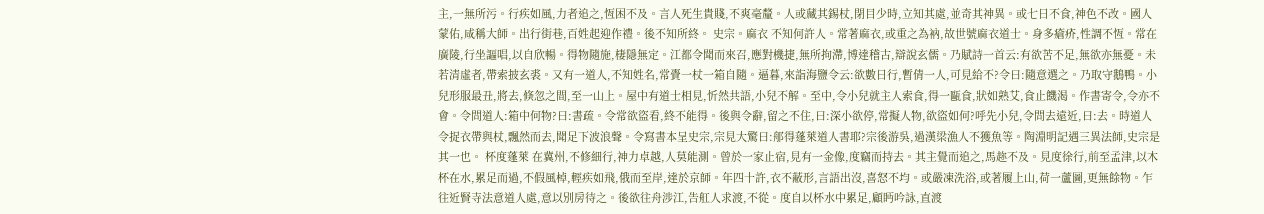主,一無所污。行疾如風,力者追之,恆困不及。言人死生貴賤,不爽毫釐。人或藏其錫杖,閉目少時,立知其處,並奇其神異。或七日不食,神色不改。國人蒙佑,咸稱大師。出行街巷,百姓起迎作禮。後不知所終。 史宗。麻衣 不知何許人。常著麻衣,或重之為衲,故世號麻衣道士。身多瘡疥,性調不恆。常在廣陵,行坐謳唱,以自欣暢。得物隨施,棲隱無定。江都令聞而來召,應對機捷,無所拘滯,博達稽古,辯說玄儒。乃賦詩一首云:有欲苦不足,無欲亦無憂。未若清虛者,帶索披玄裘。又有一道人,不知姓名,常賷一杖一箱自隨。逼暮,來詣海鹽令云:欲數日行,暫倩一人,可見給不?令曰:隨意選之。乃取守鵝鴨。小兒形服最丑,將去,倏忽之間,至一山上。屋中有道士相見,忻然共語,小兒不解。至中,令小兒就主人索食,得一甌食,狀如熟艾,食止饑渴。作書寄令,令亦不會。令問道人:箱中何物?曰:書疏。令常欲盜看,終不能得。後與令辭,留之不住,曰:深小欲停,常擬人物,欲盜如何?呼先小兒,令問去遠近,曰:去。時道人令捉衣帶與杖,飄然而去,聞足下波浪聲。令寫書本呈史宗,宗見大驚曰:郍得蓬萊道人書耶?宗後游吳,過漢梁漁人不獲魚等。陶淵明記遇三異法師,史宗是其一也。 杯度蓬萊 在冀州,不修細行,神力卓越,人莫能測。曾於一家止宿,見有一金像,度竊而持去。其主覺而追之,馬趂不及。見度徐行,前至孟津,以木杯在水,累足而過,不假風棹,輕疾如飛,俄而至岸,達於京師。年四十許,衣不蔽形,言語出沒,喜怒不均。或嚴凍洗浴,或著履上山,荷一蘆圖,更無餘物。乍往近賢寺法意道人處,意以別房待之。後欲往舟涉江,告舡人求渡,不從。度自以杯水中累足,顧眄吟詠,直渡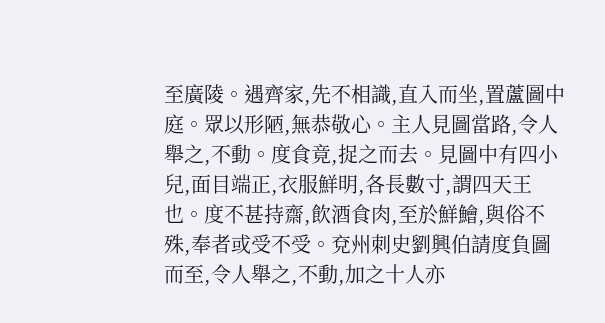至廣陵。遇齊家,先不相識,直入而坐,置蘆圖中庭。眾以形陋,無恭敬心。主人見圖當路,令人舉之,不動。度食竟,捉之而去。見圖中有四小兒,面目端正,衣服鮮明,各長數寸,謂四天王也。度不甚持齋,飲酒食肉,至於鮮鱠,與俗不殊,奉者或受不受。兗州刺史劉興伯請度負圖而至,令人舉之,不動,加之十人亦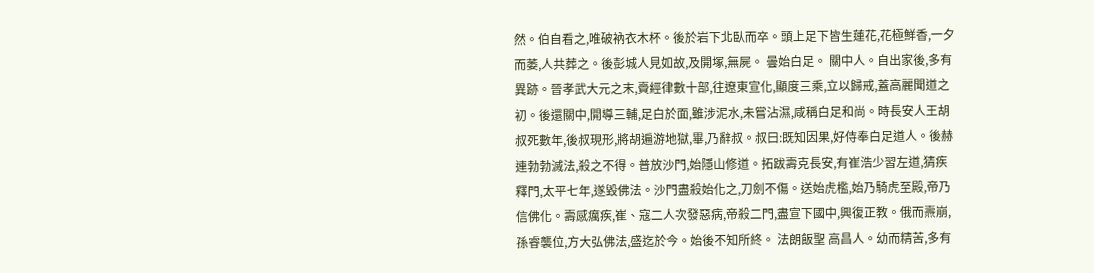然。伯自看之,唯破衲衣木杯。後於岩下北臥而卒。頭上足下皆生蓮花,花極鮮香,一夕而萎,人共葬之。後彭城人見如故,及開塚,無屍。 曇始白足。 關中人。自出家後,多有異跡。晉孝武大元之末,賷經律數十部,往遼東宣化,顯度三乘,立以歸戒,蓋高麗聞道之初。後還關中,開導三輔,足白於面,雖涉泥水,未嘗沾濕,咸稱白足和尚。時長安人王胡叔死數年,後叔現形,將胡遍游地獄,畢,乃辭叔。叔曰:既知因果,好侍奉白足道人。後赫連勃勃滅法,殺之不得。普放沙門,始隱山修道。拓跋壽克長安,有崔浩少習左道,猜疾釋門,太平七年,遂毀佛法。沙門盡殺始化之,刀劍不傷。送始虎檻,始乃騎虎至殿,帝乃信佛化。壽感癘疾,崔、寇二人次發惡病,帝殺二門,盡宣下國中,興復正教。俄而燾崩,孫睿襲位,方大弘佛法,盛迄於今。始後不知所終。 法朗飯聖 高昌人。幼而精苦,多有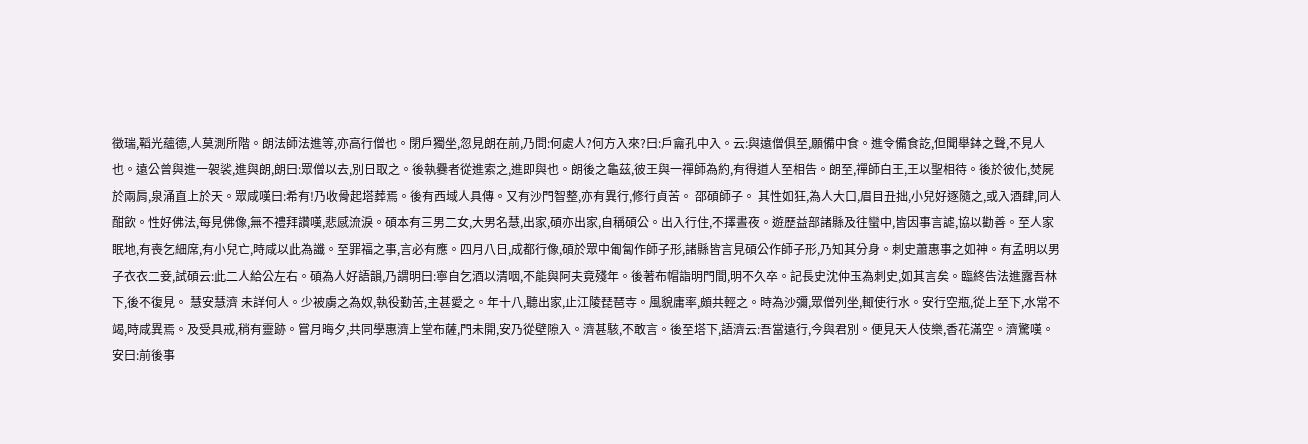徵瑞,鞱光蘊德,人莫測所階。朗法師法進等,亦高行僧也。閉戶獨坐,忽見朗在前,乃問:何處人?何方入來?曰:戶龠孔中入。云:與遠僧俱至,願備中食。進令備食訖,但聞舉鉢之聲,不見人也。遠公曾與進一袈裟,進與朗,朗曰:眾僧以去,別日取之。後執爨者從進索之,進即與也。朗後之龜茲,彼王與一禪師為約,有得道人至相告。朗至,禪師白王,王以聖相待。後於彼化,焚屍於兩肩,泉涌直上於天。眾咸嘆曰:希有!乃收骨起塔葬焉。後有西域人具傳。又有沙門智整,亦有異行,修行貞苦。 邵碩師子。 其性如狂,為人大口,眉目丑拙,小兒好逐隨之,或入酒肆,同人酣飲。性好佛法,每見佛像,無不禮拜讚嘆,悲感流淚。碩本有三男二女,大男名慧,出家,碩亦出家,自稱碩公。出入行住,不擇晝夜。遊歷益部諸縣及往蠻中,皆因事言謔,協以勸善。至人家眠地,有喪乞細席,有小兒亡,時咸以此為讖。至罪福之事,言必有應。四月八日,成都行像,碩於眾中匍匐作師子形,諸縣皆言見碩公作師子形,乃知其分身。刺史蕭惠事之如神。有孟明以男子衣衣二妾,試碩云:此二人給公左右。碩為人好語韻,乃謂明曰:寧自乞酒以清咽,不能與阿夫竟殘年。後著布帽詣明門間,明不久卒。記長史沈仲玉為刺史,如其言矣。臨終告法進露吾林下,後不復見。 慧安慧濟 未詳何人。少被虜之為奴,執役勤苦,主甚愛之。年十八,聽出家,止江陵琵琶寺。風貌庸率,頗共輕之。時為沙彌,眾僧列坐,輙使行水。安行空瓶,從上至下,水常不竭,時咸異焉。及受具戒,稍有靈跡。嘗月晦夕,共同學惠濟上堂布薩,門未開,安乃從壁隙入。濟甚駭,不敢言。後至塔下,語濟云:吾當遠行,今與君別。便見天人伎樂,香花滿空。濟驚嘆。安曰:前後事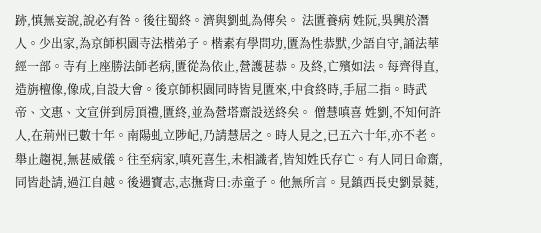跡,慎無妄說,說必有咎。後往蜀終。濟與劉虬為傳矣。 法匱養病 姓阮,吳興於潛人。少出家,為京師枳園寺法楷弟子。楷素有學問功,匱為性恭默,少語自守,誦法華經一部。寺有上座勝法師老病,匱從為依止,營護甚恭。及終,亡殯如法。每齊得直,造旃檀像,像成,自設大會。後京師枳園同時皆見匱來,中食終時,手屈二指。時武帝、文惠、文宣併到房頂禮,匱終,並為營塔齋設送終矣。 僧慧嗔喜 姓劉,不知何許人,在荊州已數十年。南陽虬立陟屺,乃請慧居之。時人見之,已五六十年,亦不老。舉止趨視,無甚威儀。往至病家,嗔死喜生,未相識者,皆知姓氏存亡。有人同日命齋,同皆赴請,過江自越。後遇寶志,志撫背曰:赤童子。他無所言。見鎮西長史劉景蕤,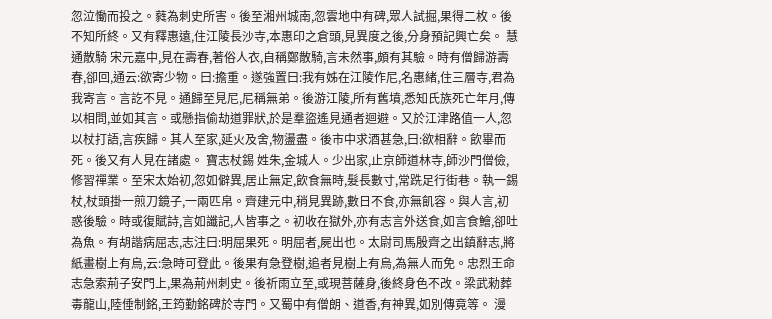忽泣慟而投之。蕤為刺史所害。後至湘州城南,忽雲地中有碑,眾人試掘,果得二枚。後不知所終。又有釋惠遠,住江陵長沙寺,本惠印之倉頭,見異度之後,分身預記興亡矣。 慧通散騎 宋元嘉中,見在壽春,著俗人衣,自稱鄭散騎,言未然事,頗有其驗。時有僧歸游壽春,卻回,通云:欲寄少物。曰:擔重。遂強置曰:我有姊在江陵作尼,名惠緒,住三層寺,君為我寄言。言訖不見。通歸至見尼,尼稱無弟。後游江陵,所有舊墳,悉知氏族死亡年月,傳以相問,並如其言。或懸指偷劫道罪狀,於是羣盜遙見通者迴避。又於江津路值一人,忽以杖打語,言疾歸。其人至家,延火及舍,物盪盡。後市中求酒甚急,曰:欲相辭。飲畢而死。後又有人見在諸處。 寶志杖錫 姓朱,金城人。少出家,止京師道林寺,師沙門僧儉,修習禪業。至宋太始初,忽如僻異,居止無定,飲食無時,髮長數寸,常跣足行街巷。執一錫杖,杖頭掛一煎刀鏡子,一兩匹帛。齊建元中,稍見異跡,數日不食,亦無飢容。與人言,初惑後驗。時或復賦詩,言如讖記,人皆事之。初收在獄外,亦有志言外送食,如言食鱠,卻吐為魚。有胡諧病屈志,志注曰:明屈果死。明屈者,屍出也。太尉司馬殷齊之出鎮辭志,將紙畫樹上有烏,云:急時可登此。後果有急登樹,追者見樹上有烏,為無人而免。忠烈王命志急索荊子安門上,果為荊州刺史。後祈雨立至,或現菩薩身,後終身色不改。梁武勑葬毒龍山,陸倕制銘,王筠勤銘碑於寺門。又蜀中有僧朗、道香,有神異,如別傳竟等。 漫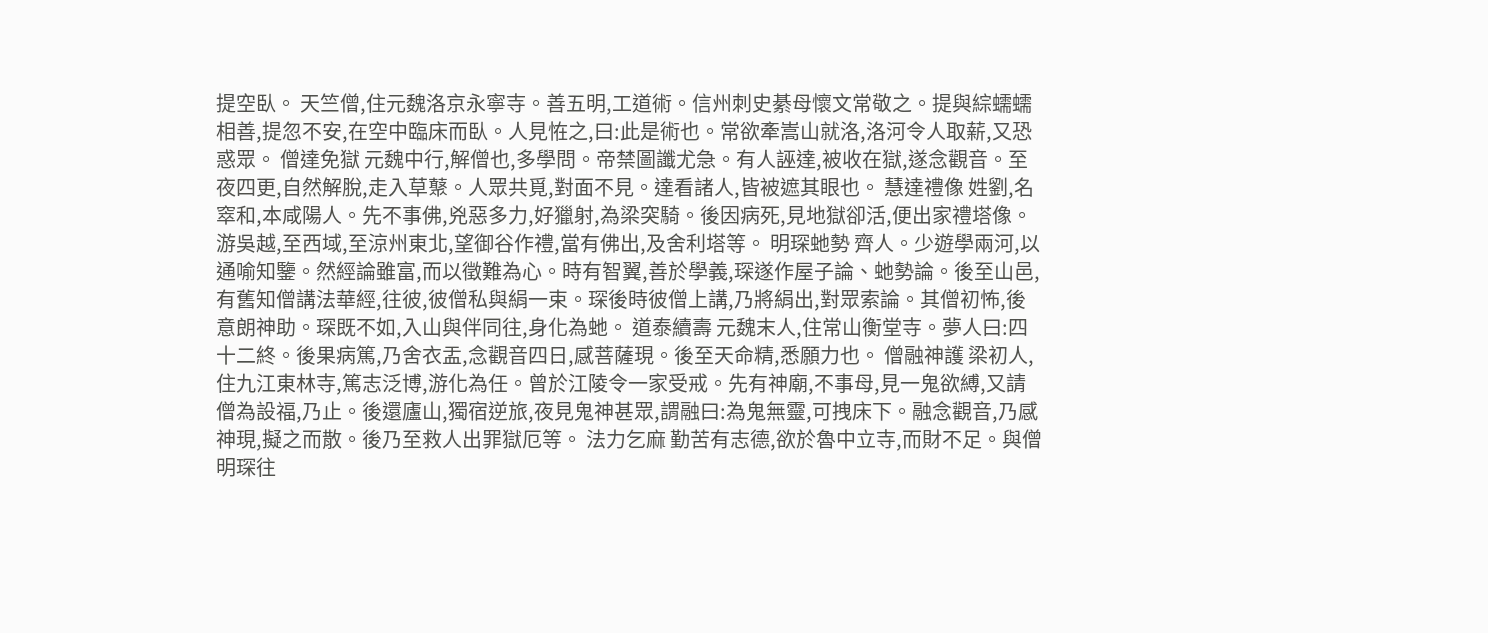提空臥。 天竺僧,住元魏洛京永寧寺。善五明,工道術。信州刺史綦母懷文常敬之。提與綜蠕蠕相善,提忽不安,在空中臨床而臥。人見恠之,曰:此是術也。常欲牽嵩山就洛,洛河令人取薪,又恐惑眾。 僧達免獄 元魏中行,解僧也,多學問。帝禁圖讖尤急。有人誣達,被收在獄,遂念觀音。至夜四更,自然解脫,走入草藂。人眾共覓,對面不見。達看諸人,皆被遮其眼也。 慧達禮像 姓劉,名窣和,本咸陽人。先不事佛,兇惡多力,好獵射,為梁突騎。後因病死,見地獄卻活,便出家禮塔像。游吳越,至西域,至涼州東北,望御谷作禮,當有佛出,及舍利塔等。 明琛虵勢 齊人。少遊學兩河,以通喻知鑒。然經論雖富,而以徵難為心。時有智翼,善於學義,琛遂作屋子論、虵勢論。後至山邑,有舊知僧講法華經,往彼,彼僧私與絹一束。琛後時彼僧上講,乃將絹出,對眾索論。其僧初怖,後意朗神助。琛既不如,入山與伴同往,身化為虵。 道泰續壽 元魏末人,住常山衡堂寺。夢人曰:四十二終。後果病篤,乃舍衣盂,念觀音四日,感菩薩現。後至天命精,悉願力也。 僧融神護 梁初人,住九江東林寺,篤志泛博,游化為任。曾於江陵令一家受戒。先有神廟,不事母,見一鬼欲縛,又請僧為設福,乃止。後還廬山,獨宿逆旅,夜見鬼神甚眾,謂融曰:為鬼無靈,可拽床下。融念觀音,乃感神現,擬之而散。後乃至救人出罪獄厄等。 法力乞麻 勤苦有志德,欲於魯中立寺,而財不足。與僧明琛往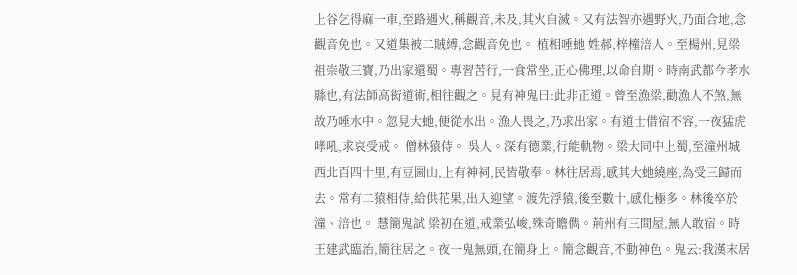上谷乞得麻一車,至路遇火,稱觀音,未及,其火自滅。又有法智亦遇野火,乃面合地,念觀音免也。又道集被二賊縛,念觀音免也。 植相唾虵 姓郝,梓橦涪人。至楊州,見梁祖崇敬三寶,乃出家還蜀。專習苦行,一食常坐,正心佛理,以命自期。時南武都今孝水縣也,有法師高衒道術,相往觀之。見有神鬼曰:此非正道。曾至漁梁,勸漁人不煞,無故乃唾水中。忽見大虵,便從水出。漁人畏之,乃求出家。有道士借宿不容,一夜猛虎哮吼,求哀受戒。 僧林猿侍。 吳人。深有德業,行能軌物。梁大同中上蜀,至潼州城西北百四十里,有豆圌山,上有神祠,民皆敬奉。林往居焉,感其大虵繞座,為受三歸而去。常有二猿相侍,給供花果,出入迎望。渡先浮猿,後至數十,感化極多。林後卒於潼、涪也。 慧簡鬼試 梁初在道,戒業弘峻,殊奇贍儁。荊州有三間屋,無人敢宿。時王建武臨治,簡往居之。夜一鬼無頭,在簡身上。簡念觀音,不動神色。鬼云:我漢末居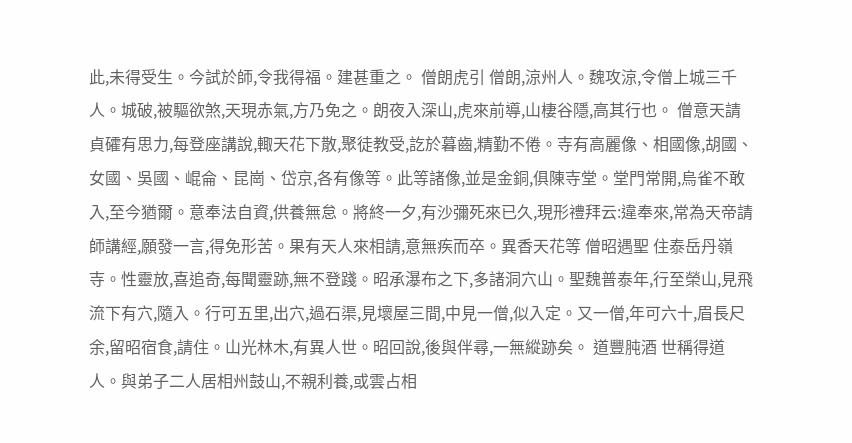此,未得受生。今試於師,令我得福。建甚重之。 僧朗虎引 僧朗,涼州人。魏攻涼,令僧上城三千人。城破,被驅欲煞,天現赤氣,方乃免之。朗夜入深山,虎來前導,山棲谷隱,高其行也。 僧意天請 貞礭有思力,每登座講說,輙天花下散,聚徒教受,訖於暮齒,精勤不倦。寺有高麗像、相國像,胡國、女國、吳國、崐侖、昆崗、岱京,各有像等。此等諸像,並是金銅,俱陳寺堂。堂門常開,烏雀不敢入,至今猶爾。意奉法自資,供養無怠。將終一夕,有沙彌死來已久,現形禮拜云:違奉來,常為天帝請師講經,願發一言,得免形苦。果有天人來相請,意無疾而卒。異香天花等 僧昭遇聖 住泰岳丹嶺寺。性靈放,喜追奇,每聞靈跡,無不登踐。昭承瀑布之下,多諸洞穴山。聖魏普泰年,行至榮山,見飛流下有穴,隨入。行可五里,出穴,過石渠,見壞屋三間,中見一僧,似入定。又一僧,年可六十,眉長尺余,留昭宿食,請住。山光林木,有異人世。昭回說,後與伴尋,一無縱跡矣。 道豐肫酒 世稱得道人。與弟子二人居相州鼓山,不親利養,或雲占相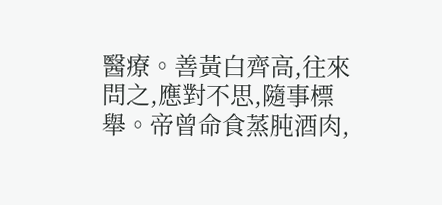醫療。善黃白齊高,往來問之,應對不思,隨事標舉。帝曾命食蒸肫酒肉,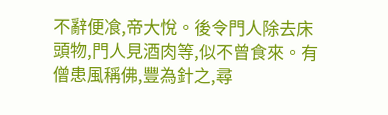不辭便飡,帝大悅。後令門人除去床頭物,門人見酒肉等,似不曾食來。有僧患風稱佛,豐為針之,尋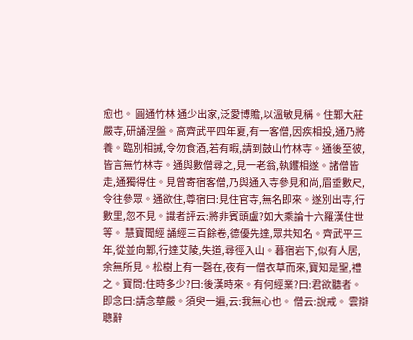愈也。 圓通竹林 通少出家,泛愛博贍,以溫敏見稱。住鄴大莊嚴寺,研誦涅盤。高齊武平四年夏,有一客僧,因疾相投,通乃將養。臨別相誡,令勿食酒,若有暇,請到鼓山竹林寺。通後至彼,皆言無竹林寺。通與數僧尋之,見一老翁,執钁相遂。諸僧皆走,通獨得住。見曾寄宿客僧,乃與通入寺參見和尚,眉垂數尺,令往參眾。通欲住,尊宿曰:見住官寺,無名即來。遂別出寺,行數里,忽不見。識者評云:將非賓頭盧?如大乘論十六羅漢住世等。 慧寶聞經 誦經三百餘卷,德優先達,眾共知名。齊武平三年,從並向鄴,行達艾陵,失道,尋徑入山。暮宿岩下,似有人居,余無所見。松樹上有一磬在,夜有一僧衣草而來,寶知是聖,禮之。寶問:住時多少?曰:後漢時來。有何經業?曰:君欲聽者。即念曰:請念華嚴。須臾一遍,云:我無心也。 僧云:說戒。 雲辯聰辭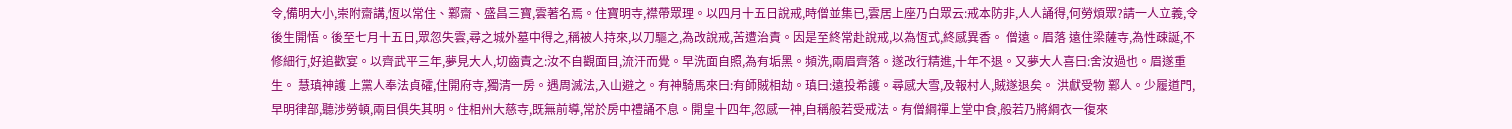令,備明大小,崇附齋講,恆以常住、鄴齋、盛昌三寶,雲著名焉。住寶明寺,襟帶眾理。以四月十五日說戒,時僧並集已,雲居上座乃白眾云:戒本防非,人人誦得,何勞煩眾?請一人立義,令後生開悟。後至七月十五日,眾忽失雲,尋之城外墓中得之,稱被人持來,以刀驅之,為改說戒,苦遭治責。因是至終常赴說戒,以為恆式,終感異香。 僧遠。眉落 遠住梁薩寺,為性疎誕,不修細行,好追歡宴。以齊武平三年,夢見大人,切齒責之:汝不自觀面目,流汗而覺。早洗面自照,為有垢黑。頻洗,兩眉齊落。遂改行精進,十年不退。又夢大人喜曰:舍汝過也。眉遂重生。 慧瑱神護 上黨人奉法貞礭,住開府寺,獨清一房。遇周滅法,入山避之。有神騎馬來曰:有師賊相劫。瑱曰:遠投希護。尋感大雪,及報村人,賊遂退矣。 洪獻受物 鄴人。少履道門,早明律部,聽涉勞頓,兩目俱失其明。住相州大慈寺,既無前導,常於房中禮誦不息。開皇十四年,忽感一神,自稱般若受戒法。有僧綱禪上堂中食,般若乃將綱衣一復來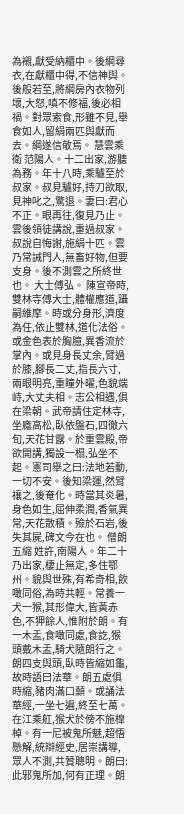為襯,獻受納櫃中。後綱尋衣,在獻櫃中得,不信神與。後般若至,將綱房內衣物列壞,大怒,嗔不修福,後必相禍。對眾索食,形雖不見,舉食如人,留絹兩匹與獻而去。綱遂信敬焉。 慧雲乘衛 范陽人。十二出家,游聽為務。年十八時,乘驢至於叔家。叔見驢好,持刀欲取,見神叱之,驚退。妻曰:君心不正。眼再往,復見乃止。雲後領徒講說,重過叔家。叔說自悔謝,施絹十匹。雲乃常誡門人,無畜好物,但要支身。後不測雲之所終世也。 大士傅弘。 陳宣帝時,雙林寺傅大士,體權應道,躡嗣維摩。時或分身形,濟度為任,依止雙林,道化法俗。或金色表於胸臆,異香流於掌內。或見身長丈余,臂過於膝,腳長二丈,指長六寸,兩眼明亮,重瞳外曜,色貌端峙,大丈夫相。志公相遇,俱在梁朝。武帝請住定林寺,坐廕高松,臥依盤石,四徹六旬,天花甘露。於重雲殿,帝欲開講,獨設一榻,弘坐不起。憲司舉之曰:法地若動,一切不安。後知梁運,然臂禳之,後奄化。時當其炎暑,身色如生,屈伸柔潤,香氣異常,天花散積。殮於石岩,後失其屍,碑文今在也。 僧朗五縮 姓許,南陽人。年二十乃出家,棲止無定,多住鄂州。貌與世殊,有希奇相,飲噉同俗,為時共輕。常養一犬一猴,其形偉大,皆黃赤色,不狎餘人,惟附於朗。有一木盂,食噉同處,食訖,猴頭戴木盂,騎犬隨朗行之。朗四支與頭,臥時皆縮如龜,故時語曰法華。朗五處俱時縮,豬肉滿口顙。或誦法華經,一坐七遍,終至七萬。在江乘舡,猴犬於傍不施橰棹。有一尼被鬼所魅,超悟懸解,統辯經史,居崇講導,眾人不測,共贊聰明。朗曰:此邪鬼所加,何有正理。朗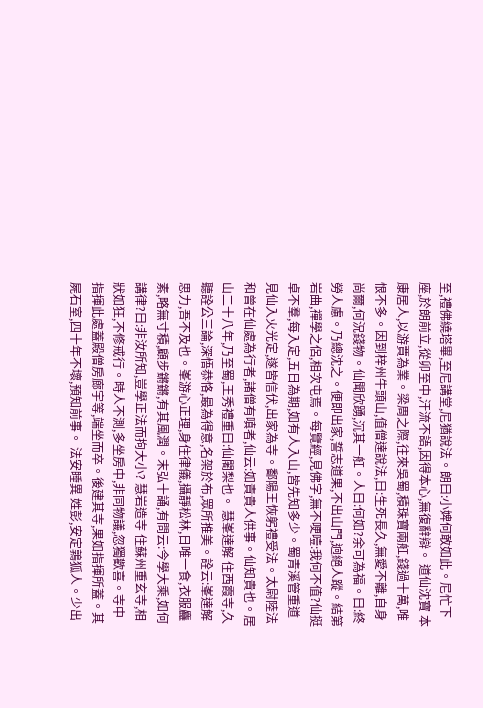至,禮佛繞塔畢,至尼講堂,尼猶說法。朗曰:小婢何敢如此。尼忙下座,於朗前立,從卯至中,汗流不語,因得本心,無復辭辯。 道仙沈寶 本康居人,以游賈為業。梁周之際,往來吳蜀,積珠寶兩舡,錢過十萬,唯恨不多。因到梓州牛頭山,值僧達說法,曰:生死長久,無愛不離,自身尚爾,何況錢物。仙聞欣踴,沉其一舡。人曰:何如?余可為福。曰:終勞人慮。乃總沈之。便即出家,誓志道果,不出山門,逈絕人蹤。結第岩曲,禪學之侶,相次屯焉。每覽經,見佛字,無不哽噎:我何不值?仙挺卓不羣,每入定,五日為期,如有人入山,皆先知多少。蜀青溪管重道見仙入火光定,遂皆信伏,出家為寺。鄱陽王恢躬禮受法。太尉陸法和曾在仙處為行者,諸僧有嗔者,仙云:如責貴人供事。仙知貴也。居山二十八年,乃至蜀,王秀禮重曰:仙闍梨也。 慧峯達解 住西霞寺,久聽詮公三論,深悟恭恪,最為得意,名架於布,眾所推美。詮云:峯達解思力,吾不及也。峯游心正理,身住律儀,攝靜松林,日唯一食,衣服麤素,略無寸積,顧步鏘鏘,有其風潤。末弘十誦,有問云:今學大乘,如何講律?曰:非汝所知,豈學正法而拘大小? 慧岩造寺 住蘇州重玄寺,相狀如狂,不修戒行。時人不測,多坐房中,非同物議,忽獨歡喜。寺中指揮此處蓋殿僧房廊宇等,端坐而卒。後建其寺,果如指揮所蓋。其屍石室,四十年不壞,預知前事。 法安睡異 姓彭,安定鶉狐人。少出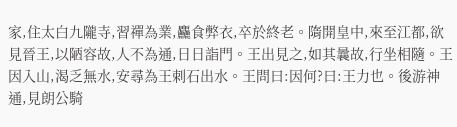家,住太白九隴寺,習禪為業,麤食弊衣,卒於終老。隋開皇中,來至江都,欲見晉王,以陋容故,人不為通,日日詣門。王出見之,如其曩故,行坐相隨。王因入山,渴乏無水,安尋為王刺石出水。王問曰:因何?曰:王力也。後游神通,見朗公騎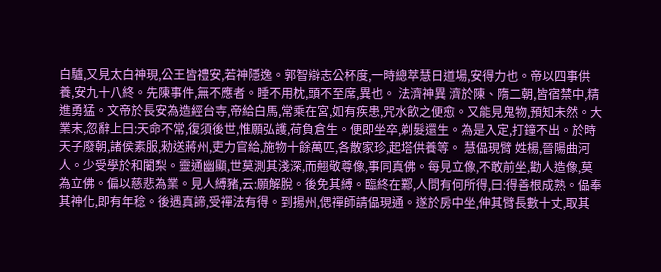白驢,又見太白神現,公王皆禮安,若神隱逸。郭智辯志公杯度,一時總萃慧日道場,安得力也。帝以四事供養,安九十八終。先陳事件,無不應者。睡不用枕,頭不至席,異也。 法濟神異 濟於陳、隋二朝,皆宿禁中,精進勇猛。文帝於長安為造經台寺,帝給白馬,常乘在宮,如有疾患,咒水飲之便愈。又能見鬼物,預知未然。大業末,忽辭上曰:天命不常,復須後世,惟願弘護,荷負倉生。便即坐卒,剃髮還生。為是入定,打鐘不出。於時天子廢朝,諸侯素服,勑送蔣州,吏力官給,施物十餘萬匹,各散家珍,起塔供養等。 慧偘現臂 姓楊,晉陽曲河人。少受學於和闍梨。靈通幽顯,世莫測其淺深,而翹敬尊像,事同真佛。每見立像,不敢前坐,勸人造像,莫為立佛。偏以慈悲為業。見人縛豬,云:願解脫。後免其縛。臨終在鄴,人問有何所得,曰:得善根成熟。偘奉其神化,即有年稔。後遇真諦,受禪法有得。到揚州,偲禪師請偘現通。遂於房中坐,伸其臂長數十丈,取其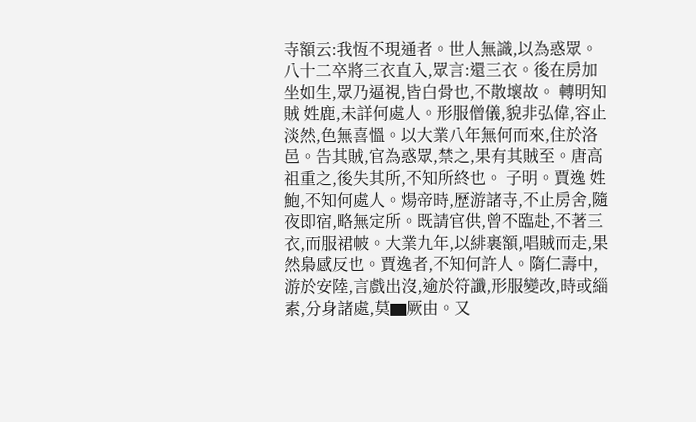寺額云:我恆不現通者。世人無識,以為惑眾。八十二卒將三衣直入,眾言:還三衣。後在房加坐如生,眾乃逼視,皆白骨也,不散壞故。 轉明知賊 姓鹿,未詳何處人。形服僧儀,貌非弘偉,容止淡然,色無喜慍。以大業八年無何而來,住於洛邑。告其賊,官為惑眾,禁之,果有其賊至。唐高祖重之,後失其所,不知所終也。 子明。賈逸 姓鮑,不知何處人。煬帝時,歷游諸寺,不止房舍,隨夜即宿,略無定所。既請官供,曾不臨赴,不著三衣,而服裙帔。大業九年,以緋裹額,唱賊而走,果然梟感反也。賈逸者,不知何許人。隋仁壽中,游於安陸,言戲出沒,逾於符讖,形服變改,時或緇素,分身諸處,莫▆厥由。又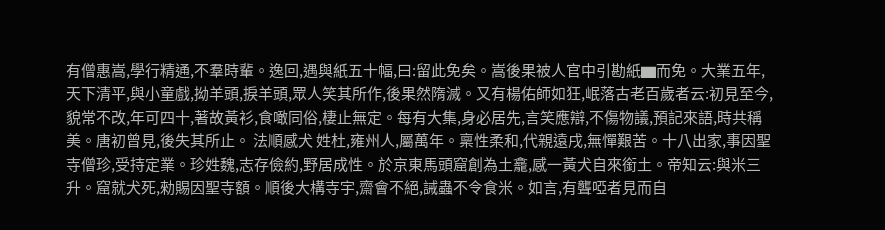有僧惠嵩,學行精通,不羣時輩。逸回,遇與紙五十幅,曰:留此免矣。嵩後果被人官中引勘紙▆而免。大業五年,天下清平,與小童戲,拗羊頭,捩羊頭,眾人笑其所作,後果然隋滅。又有楊佑師如狂,岷落古老百歲者云:初見至今,貌常不改,年可四十,著故黃衫,食噉同俗,棲止無定。每有大集,身必居先,言笑應辯,不傷物議,預記來語,時共稱美。唐初曾見,後失其所止。 法順感犬 姓杜,雍州人,屬萬年。稟性柔和,代親遠戌,無憚艱苦。十八出家,事因聖寺僧珍,受持定業。珍姓魏,志存儉約,野居成性。於京東馬頭窟創為土龕,感一黃犬自來銜土。帝知云:與米三升。窟就犬死,勑賜因聖寺額。順後大構寺宇,齋會不絕,誡蟲不令食米。如言,有聾啞者見而自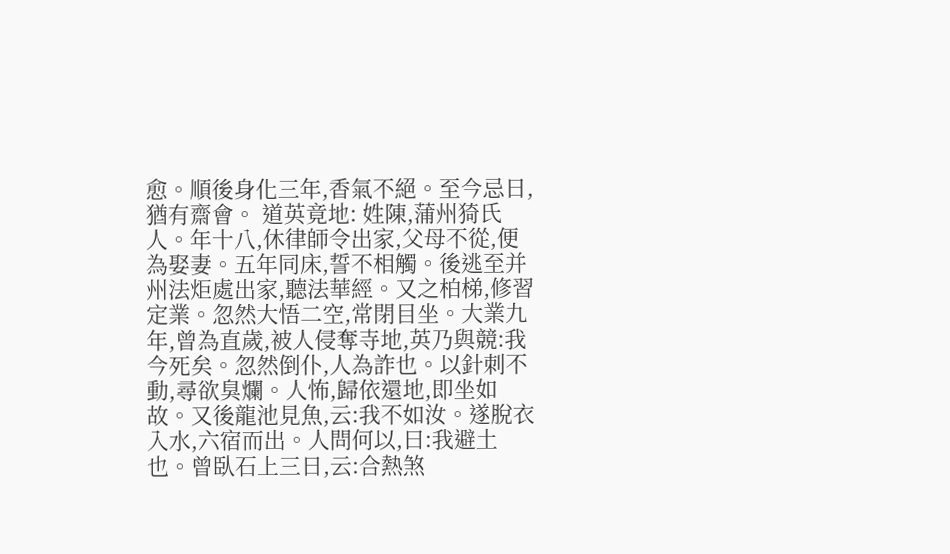愈。順後身化三年,香氣不絕。至今忌日,猶有齋會。 道英竟地: 姓陳,蒲州猗氏人。年十八,休律師令出家,父母不從,便為娶妻。五年同床,誓不相觸。後逃至并州法炬處出家,聽法華經。又之柏梯,修習定業。忽然大悟二空,常閉目坐。大業九年,曾為直歲,被人侵奪寺地,英乃與競:我今死矣。忽然倒仆,人為詐也。以針刺不動,尋欲臭爛。人怖,歸依還地,即坐如故。又後龍池見魚,云:我不如汝。遂脫衣入水,六宿而出。人問何以,曰:我避土也。曾臥石上三日,云:合熱煞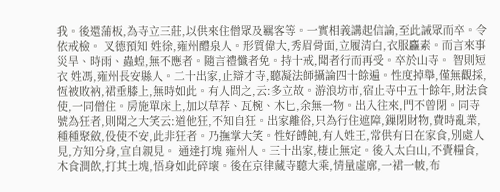我。後還蒲板,為寺立三莊,以供來住僧眾及羈客等。一實相義講起信論,至此誡眾而卒。令依戒檢。 叉德預知 姓徐,雍州醴泉人。形質偉大,秀眉骨面,立履清白,衣服麤素。而言來事災旱、時雨、蟲蝗,無不應者。隨言禮懺者免。持十戒,聞者行而再受。卒於山寺。 智則短衣 姓馮,雍州長安縣人。二十出家,止辯才寺,聽凝法師攝論四十餘遍。性度掉舉,僅無觀採,恆被敗衲,裙垂膝上,無時如此。有人問之,云:多立故。游浪坊市,宿止寺中五十餘年,財法食使,一同僧住。房施單床上,加以草荐、瓦椀、木匕,余無一物。出入往來,門不曾閉。同寺號為狂者,則聞之大笑云:道他狂,不知自狂。出家離俗,只為行住遮障,鏁閉財物,費時亂業,種種聚斂,伇使不安,此非狂者。乃撫掌大笑。性好餺飩,有人姓王,常供有日在家食,別處人見,方知分身,宣自親見。 通達打塊 雍州人。三十出家,棲止無定。後入太白山,不賷糧食,木食澗飲,打其土塊,悟身如此碎壞。後在京律藏寺聽大乘,情量虛廓,一裙一帔,布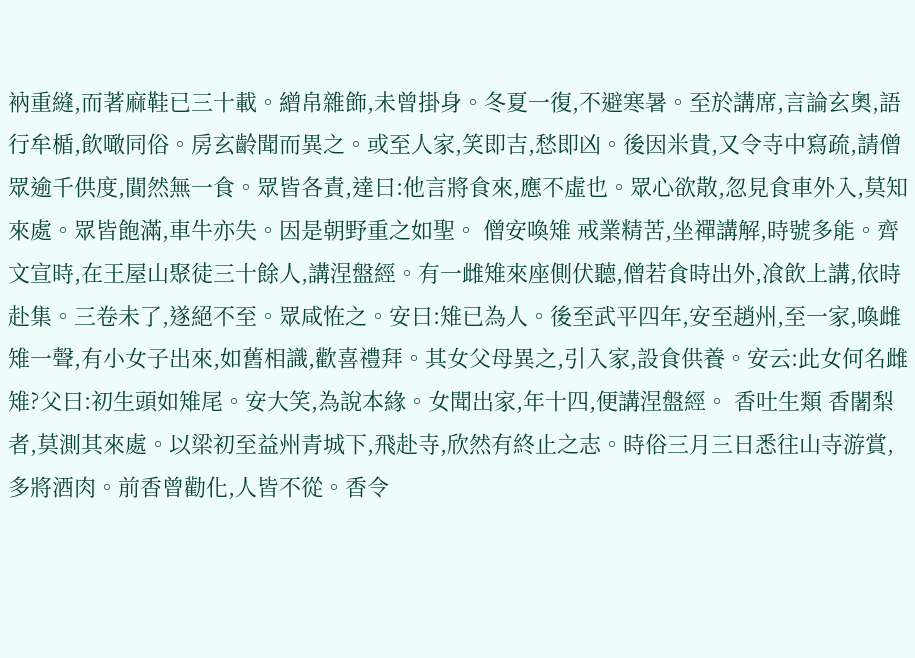衲重縫,而著麻鞋已三十載。繒帛雜飾,未曾掛身。冬夏一復,不避寒暑。至於講席,言論玄奧,語行牟楯,飲噉同俗。房玄齡聞而異之。或至人家,笑即吉,愁即凶。後因米貴,又令寺中寫疏,請僧眾逾千供度,閴然無一食。眾皆各責,達曰:他言將食來,應不虛也。眾心欲散,忽見食車外入,莫知來處。眾皆飽滿,車牛亦失。因是朝野重之如聖。 僧安喚雉 戒業精苦,坐禪講解,時號多能。齊文宣時,在王屋山聚徒三十餘人,講涅盤經。有一雌雉來座側伏聽,僧若食時出外,飡飲上講,依時赴集。三卷未了,遂絕不至。眾咸恠之。安曰:雉已為人。後至武平四年,安至趙州,至一家,喚雌雉一聲,有小女子出來,如舊相識,歡喜禮拜。其女父母異之,引入家,設食供養。安云:此女何名雌雉?父曰:初生頭如雉尾。安大笑,為說本緣。女聞出家,年十四,便講涅盤經。 香吐生類 香闍梨者,莫測其來處。以梁初至益州青城下,飛赴寺,欣然有終止之志。時俗三月三日悉往山寺游賞,多將酒肉。前香曾勸化,人皆不從。香令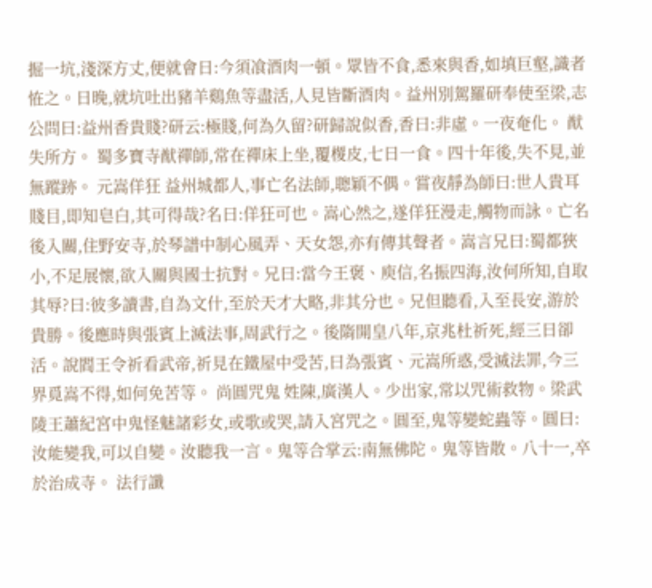掘一坑,淺深方丈,便就會日:今須飡酒肉一頓。眾皆不食,悉來與香,如填巨壑,識者恠之。日晚,就坑吐出豬羊鷄魚等盡活,人見皆斷酒肉。益州別駕羅研奉使至梁,志公問曰:益州香貴賤?研云:極賤,何為久留?研歸說似香,香曰:非虛。一夜奄化。 猷失所方。 蜀多寶寺猷禪師,常在禪床上坐,覆椶皮,七日一食。四十年後,失不見,並無蹤跡。 元嵩佯狂 益州城都人,事亡名法師,聰穎不偶。嘗夜靜為師曰:世人貴耳賤目,即知皂白,其可得哉?名曰:佯狂可也。嵩心然之,遂佯狂漫走,觸物而詠。亡名後入關,住野安寺,於琴譜中制心風弄、天女怨,亦有傳其聲者。嵩言兄曰:蜀都狹小,不足展懷,欲入關與國士抗對。兄曰:當今王褒、庾信,名振四海,汝何所知,自取其辱?曰:彼多讀書,自為文什,至於天才大略,非其分也。兄但聽看,入至長安,游於貴勝。後應時與張賓上滅法事,周武行之。後隋開皇八年,京兆杜祈死,經三日卻活。說閻王令祈看武帝,祈見在鐵屋中受苦,曰為張賓、元嵩所惑,受滅法罪,今三界覓嵩不得,如何免苦等。 尚圓咒鬼 姓陳,廣漢人。少出家,常以咒術救物。梁武陵王蕭紀宮中鬼怪魅諸彩女,或歌或哭,請入宮咒之。圓至,鬼等變蛇蟲等。圓曰:汝能變我,可以自變。汝聽我一言。鬼等合掌云:南無佛陀。鬼等皆散。八十一,卒於治成寺。 法行讖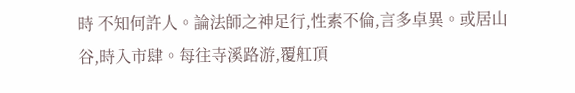時 不知何許人。論法師之神足行,性素不倫,言多卓異。或居山谷,時入市肆。每往寺溪路游,覆舡頂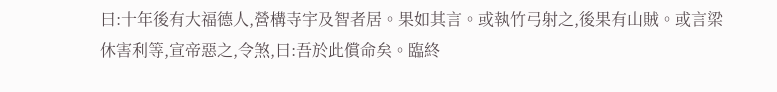曰:十年後有大福德人,營構寺宇及智者居。果如其言。或執竹弓射之,後果有山賊。或言梁休害利等,宣帝惡之,令煞,曰:吾於此償命矣。臨終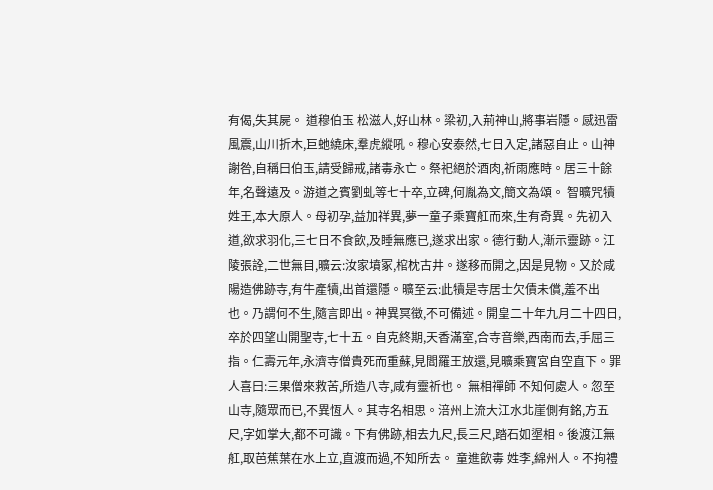有偈,失其屍。 道穆伯玉 松滋人,好山林。梁初,入荊神山,將事岩隱。感迅雷風震,山川折木,巨虵繞床,羣虎縱吼。穆心安泰然,七日入定,諸惡自止。山神謝咎,自稱曰伯玉,請受歸戒,諸毒永亡。祭祀絕於酒肉,祈雨應時。居三十餘年,名聲遠及。游道之賓劉虬等七十卒,立碑,何胤為文,簡文為頌。 智曠咒犢 姓王,本大原人。母初孕,益加祥異,夢一童子乘寶舡而來,生有奇異。先初入道,欲求羽化,三七日不食飲,及睡無應已,遂求出家。德行動人,漸示靈跡。江陵張詮,二世無目,曠云:汝家墳冢,棺枕古井。遂移而開之,因是見物。又於咸陽造佛跡寺,有牛產犢,出首還隱。曠至云:此犢是寺居士欠債未償,羞不出也。乃謂何不生,隨言即出。神異冥徵,不可備述。開皇二十年九月二十四日,卒於四望山開聖寺,七十五。自克終期,天香滿室,合寺音樂,西南而去,手屈三指。仁壽元年,永濟寺僧貴死而重蘇,見閻羅王放還,見曠乘寶宮自空直下。罪人喜曰:三果僧來救苦,所造八寺,咸有靈祈也。 無相禪師 不知何處人。忽至山寺,隨眾而已,不異恆人。其寺名相思。涪州上流大江水北崖側有銘,方五尺,字如掌大,都不可識。下有佛跡,相去九尺,長三尺,踏石如埿相。後渡江無舡,取芭蕉葉在水上立,直渡而過,不知所去。 童進飲毒 姓李,綿州人。不拘禮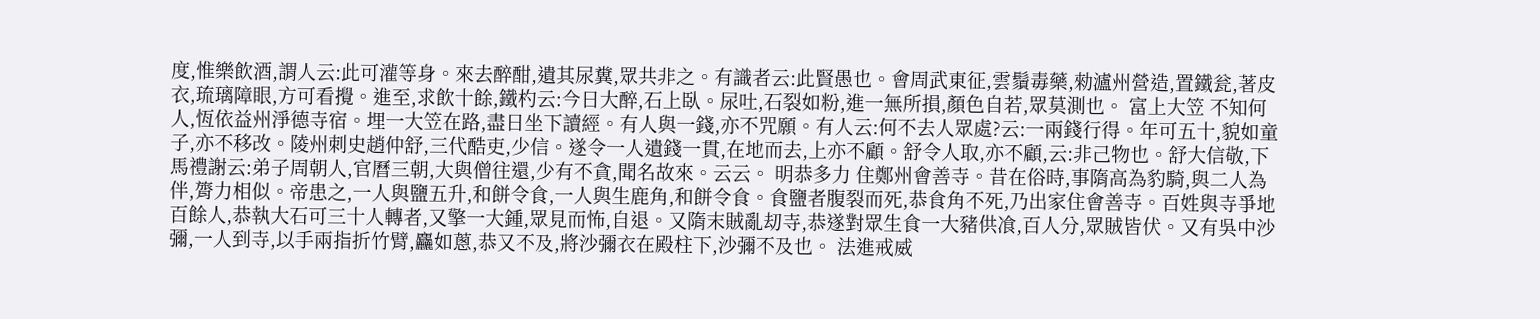度,惟樂飲酒,謂人云:此可灌等身。來去醉酣,遺其尿糞,眾共非之。有識者云:此賢愚也。會周武東征,雲鬚毒藥,勑瀘州營造,置鐵瓮,著皮衣,琉璃障眼,方可看攪。進至,求飲十餘,鐵杓云:今日大醉,石上臥。尿吐,石裂如粉,進一無所損,顏色自若,眾莫測也。 富上大笠 不知何人,恆依益州淨德寺宿。埋一大笠在路,盡日坐下讀經。有人與一錢,亦不咒願。有人云:何不去人眾處?云:一兩錢行得。年可五十,貌如童子,亦不移改。陵州刺史趙仲舒,三代酷吏,少信。遂令一人遺錢一貫,在地而去,上亦不顧。舒令人取,亦不顧,云:非己物也。舒大信敬,下馬禮謝云:弟子周朝人,官曆三朝,大與僧往還,少有不貪,聞名故來。云云。 明恭多力 住鄭州會善寺。昔在俗時,事隋高為豹騎,與二人為伴,膂力相似。帝患之,一人與鹽五升,和餅令食,一人與生鹿角,和餅令食。食鹽者腹裂而死,恭食角不死,乃出家住會善寺。百姓與寺爭地百餘人,恭執大石可三十人轉者,又擎一大鍾,眾見而怖,自退。又隋末賊亂刧寺,恭遂對眾生食一大豬供飡,百人分,眾賊皆伏。又有吳中沙彌,一人到寺,以手兩指折竹臂,麤如蔥,恭又不及,將沙彌衣在殿柱下,沙彌不及也。 法進戒威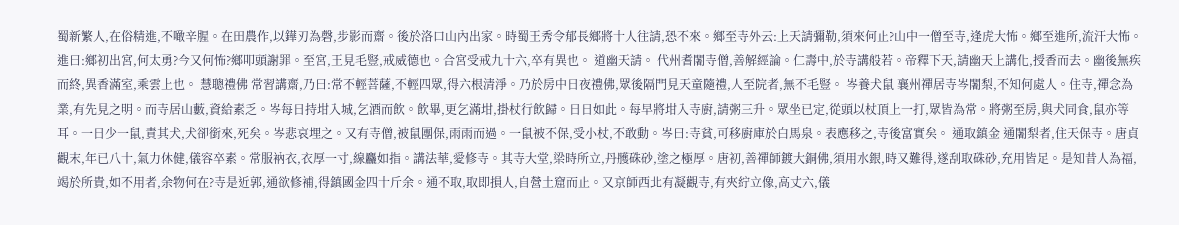蜀新繁人,在俗精進,不噉辛腥。在田農作,以鏵刃為磬,步影而齋。後於洛口山內出家。時蜀王秀令郁長鄉將十人往請,恐不來。鄉至寺外云:上天請彌勒,須來何止?山中一僧至寺,逢虎大怖。鄉至進所,流汗大怖。進曰:鄉初出宮,何太勇?今又何怖?鄉叩頭謝罪。至宮,王見毛豎,戒威德也。合宮受戒九十六,卒有異也。 道幽天請。 代州耆闍寺僧,善解經論。仁壽中,於寺講般若。帝釋下天,請幽天上講化,授香而去。幽後無疾而終,異香滿室,乘雲上也。 慧聰禮佛 常習講齋,乃曰:常不輕菩薩,不輕四眾,得六根清淨。乃於房中日夜禮佛,眾後隔門見天童隨禮,人至院者,無不毛豎。 岑養犬鼠 襄州禪居寺岑闍梨,不知何處人。住寺,禪念為業,有先見之明。而寺居山藪,資給素乏。岑每日持坩入城,乞酒而飲。飲畢,更乞滿坩,掛杖行飲歸。日日如此。每早將坩入寺廚,請粥三升。眾坐已定,從頭以杖頂上一打,眾皆為常。將粥至房,與犬同食,鼠亦等耳。一日少一鼠,責其犬,犬卻銜來,死矣。岑悲哀埋之。又有寺僧,被鼠團保,雨雨而過。一鼠被不保,受小杖,不敢動。岑曰:寺貧,可移廚庫於白馬泉。表應移之,寺後富實矣。 通取鎮金 通闍梨者,住天保寺。唐貞觀末,年已八十,氣力休健,儀容卒素。常服衲衣,衣厚一寸,線麤如指。講法華,愛修寺。其寺大堂,梁時所立,丹雘硃砂,塗之極厚。唐初,善禪師鍍大銅佛,須用水銀,時又難得,遂刮取硃砂,充用皆足。是知昔人為福,竭於所貴,如不用者,余物何在?寺是近郭,通欲修補,得鎮國金四十斤余。通不取,取即損人,自營土窟而止。又京師西北有凝觀寺,有夾紵立像,高丈六,儀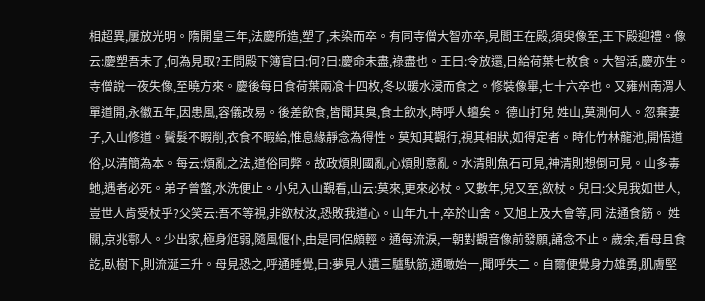相超異,屢放光明。隋開皇三年,法慶所造,塑了,未染而卒。有同寺僧大智亦卒,見閻王在殿,須臾像至,王下殿迎禮。像云:慶塑吾未了,何為見取?王問殿下簿官曰:何?曰:慶命未盡,祿盡也。王曰:令放還,日給荷葉七枚食。大智活,慶亦生。寺僧說一夜失像,至曉方來。慶後每日食荷葉兩飡十四枚,冬以暖水浸而食之。修裝像畢,七十六卒也。又雍州南渭人單道開,永徽五年,因患風,容儀改易。後差飲食,皆聞其臭,食土飲水,時呼人蟺矣。 德山打兒 姓山,莫測何人。忽棄妻子,入山修道。鬢髮不暇削,衣食不暇給,惟息緣靜念為得性。莫知其觀行,視其相狀,如得定者。時化竹林龍池,開悟道俗,以清簡為本。每云:煩亂之法,道俗同弊。故政煩則國亂,心煩則意亂。水清則魚石可見,神清則想倒可見。山多毒虵,遇者必死。弟子曾螫,水洗便止。小兒入山覲看,山云:莫來,更來必杖。又數年,兒又至,欲杖。兒曰:父見我如世人,豈世人肯受杖乎?父笑云:吾不等視,非欲杖汝,恐敗我道心。山年九十,卒於山舍。又旭上及大會等,同 法通食筋。 姓關,京兆鄠人。少出家,極身尩弱,隨風偃仆,由是同侶頗輕。通每流淚,一朝對觀音像前發願,誦念不止。歲余,看母且食訖,臥樹下,則流涎三升。母見恐之,呼通睡覺,曰:夢見人遺三驢馱筋,通噉始一,聞呼失二。自爾便覺身力雄勇,肌膚堅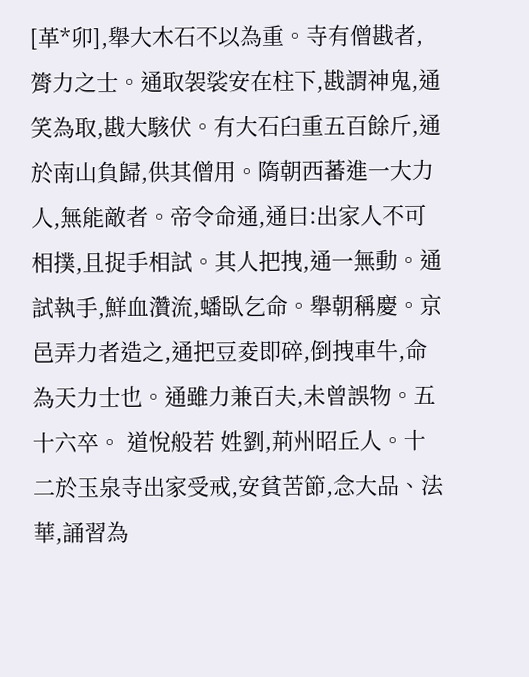[革*卯],舉大木石不以為重。寺有僧戡者,膂力之士。通取袈裟安在柱下,戡謂神鬼,通笑為取,戡大駭伏。有大石臼重五百餘斤,通於南山負歸,供其僧用。隋朝西蕃進一大力人,無能敵者。帝令命通,通曰:出家人不可相撲,且捉手相試。其人把拽,通一無動。通試執手,鮮血灒流,蟠臥乞命。舉朝稱慶。京邑弄力者造之,通把豆夌即碎,倒拽車牛,命為天力士也。通雖力兼百夫,未曾誤物。五十六卒。 道悅般若 姓劉,荊州昭丘人。十二於玉泉寺出家受戒,安貧苦節,念大品、法華,誦習為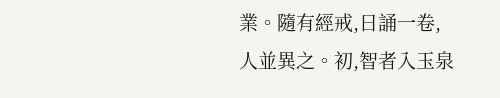業。隨有經戒,日誦一卷,人並異之。初,智者入玉泉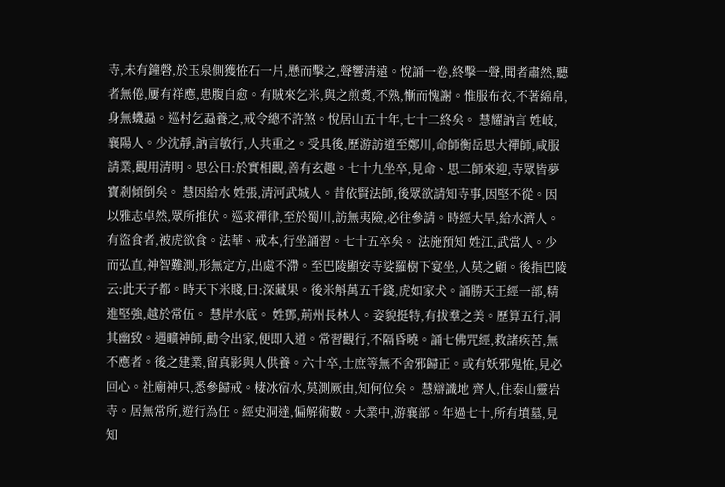寺,未有鐘磬,於玉泉側獲恠石一片,懸而擊之,聲響清遠。悅誦一卷,終擊一聲,聞者肅然,聽者無倦,屢有祥應,患腹自愈。有賊來乞米,與之煎煑,不熟,慚而愧謝。惟服布衣,不著綿帛,身無蟣蝨。巡村乞蝨養之,戒令總不許煞。悅居山五十年,七十二終矣。 慧耀訥言 姓岐,襄陽人。少沈靜,訥言敏行,人共重之。受具後,歷游訪道至鄭川,命師衡岳思大禪師,咸服請業,觀用清明。思公曰:於實相觀,善有玄趣。七十九坐卒,見命、思二師來迎,寺眾皆夢寶剎傾倒矣。 慧因給水 姓張,清河武城人。昔依賢法師,後眾欲請知寺事,因堅不從。因以雅志卓然,眾所推伏。巡求禪律,至於蜀川,訪無夷險,必往參請。時經大旱,給水濟人。有盜食者,被虎欲食。法華、戒本,行坐誦習。七十五卒矣。 法施預知 姓江,武當人。少而弘直,神智難測,形無定方,出處不滯。至巴陵顯安寺娑羅樹下宴坐,人莫之顧。後指巴陵云:此天子都。時天下米賤,曰:深藏果。後米斛萬五千錢,虎如家犬。誦勝天王經一部,精進堅強,越於常伍。 慧岸水底。 姓鄧,荊州長林人。姿貌挺特,有拔羣之美。歷算五行,洞其幽致。遇曠神師,勸令出家,便即入道。常習觀行,不隔昏曉。誦七佛咒經,救諸疾苦,無不應者。後之建業,留真影與人供養。六十卒,士庶等無不舍邪歸正。或有妖邪鬼恠,見必回心。社廟神只,悉參歸戒。棲冰宿水,莫測厥由,知何位矣。 慧辯識地 齊人,住泰山靈岩寺。居無常所,遊行為任。經史洞達,偏解術數。大業中,游襄部。年過七十,所有墳墓,見知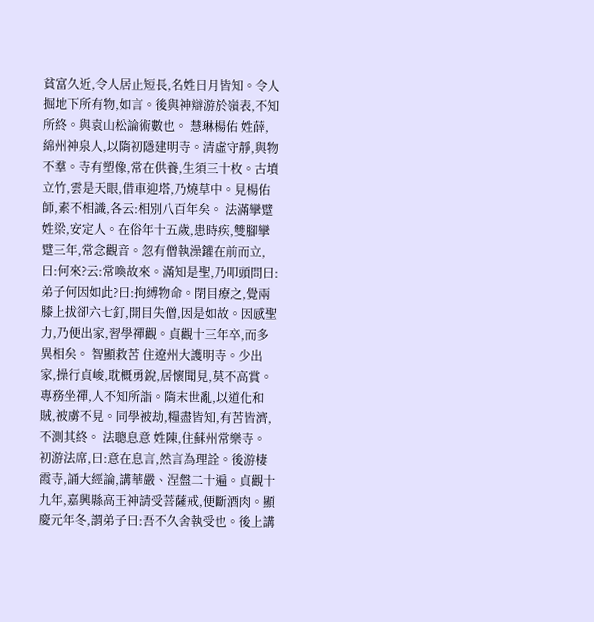貧富久近,令人居止短長,名姓日月皆知。令人掘地下所有物,如言。後與神辯游於嶺表,不知所終。與袁山松論術數也。 慧琳楊佑 姓薛,綿州神泉人,以隋初隱建明寺。清虛守靜,與物不羣。寺有塑像,常在供養,生須三十枚。古墳立竹,雲是天眼,借車迎塔,乃燒草中。見楊佑師,素不相識,各云:相別八百年矣。 法滿攣躄 姓梁,安定人。在俗年十五歲,患時疾,雙腳攣躄三年,常念觀音。忽有僧執澡鑵在前而立,曰:何來?云:常喚故來。滿知是聖,乃叩頭問曰:弟子何因如此?曰:拘縛物命。閉目療之,覺兩膝上拔卻六七釘,開目失僧,因是如故。因感聖力,乃便出家,習學禪觀。貞觀十三年卒,而多異相矣。 智顯救苦 住遼州大護明寺。少出家,操行貞峻,耽概勇銳,居懷聞見,莫不高賞。專務坐禪,人不知所詣。隋末世亂,以道化和賊,被虜不見。同學被劫,糧盡皆知,有苦皆濟,不測其終。 法聰息意 姓陳,住蘇州常樂寺。初游法席,曰:意在息言,然言為理詮。後游棲霞寺,誦大經論,講華嚴、涅盤二十遍。貞觀十九年,嘉興縣高王神請受菩薩戒,便斷酒肉。顯慶元年冬,謂弟子曰:吾不久舍執受也。後上講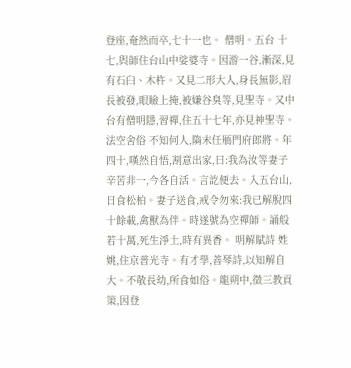登座,奄然而卒,七十一也。 僧明。五台 十七,與師住台山中娑婆寺。因游一谷,漸深,見有石臼、木杵。又見二形大人,身長無影,眉長被發,眼瞼上掩,被嫌谷臭等,見聖寺。又中台有僧明隱,習禪,住五十七年,亦見神聖寺。 法空舍俗 不知何人,隋末任鴈門府郎將。年四十,嘆然自悟,割意出家,曰:我為汝等妻子辛苦非一,今各自活。言訖便去。入五台山,日食松柏。妻子送食,戒令勿來:我已解脫四十餘載,禽獸為伴。時遂號為空禪師。誦般若十萬,死生淨土,時有異香。 明解賦詩 姓姚,住京普光寺。有才學,善琴詩,以知解自大。不敬長幼,所食如俗。龍朔中,徵三教貢策,因登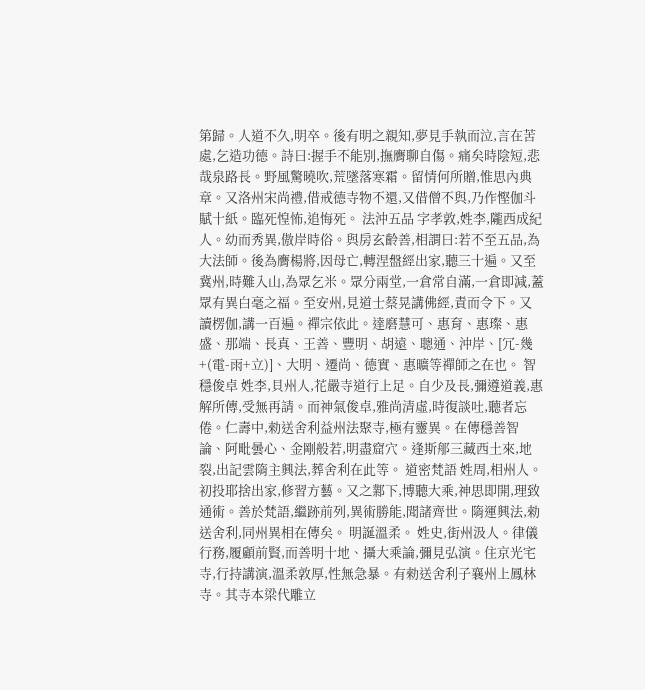第歸。人道不久,明卒。後有明之親知,夢見手執而泣,言在苦處,乞造功德。詩曰:握手不能別,撫膺聊自傷。痛矣時陰短,悲哉泉路長。野風驚曉吹,荒墜落寒霜。留情何所贈,惟思內典章。又洛州宋尚禮,借戒德寺物不還,又借僧不與,乃作慳伽斗賦十紙。臨死惶怖,追悔死。 法沖五品 字孝敦,姓李,隴西成紀人。幼而秀異,傲岸時俗。與房玄齡善,相謂曰:若不至五品,為大法師。後為膺楊將,因母亡,轉涅盤經出家,聽三十遍。又至冀州,時難入山,為眾乞米。眾分兩堂,一倉常自滿,一倉即減,蓋眾有異白毫之福。至安州,見道士蔡晃講佛經,責而令下。又讀楞伽,講一百遍。禪宗依此。達磨慧可、惠育、惠璨、惠盛、那端、長真、王善、豐明、胡遠、聰通、沖岸、[冗-幾+(電-雨+立)]、大明、遷尚、德實、惠曠等禪師之在也。 智穩俊卓 姓李,貝州人,花嚴寺道行上足。自少及長,彌遵道義,惠解所傳,受無再請。而神氣俊卓,雅尚清虛,時復談吐,聽者忘倦。仁壽中,勑送舍利益州法聚寺,極有靈異。在傳穩善智論、阿毗曇心、金剛般若,明盡窟穴。逢斯郍三藏西土來,地裂,出記雲隋主興法,葬舍利在此等。 道密梵語 姓周,相州人。初投耶捨出家,修習方藝。又之鄴下,博聽大乘,神思即開,理致通術。善於梵語,繼跡前列,異術勝能,聞諸齊世。隋運興法,勑送舍利,同州異相在傳矣。 明誕溫柔。 姓史,街州汲人。律儀行務,履顧前賢,而善明十地、攝大乘論,彌見弘演。住京光宅寺,行持講演,溫柔敦厚,性無急暴。有勑送舍利子襄州上鳳林寺。其寺本梁代雕立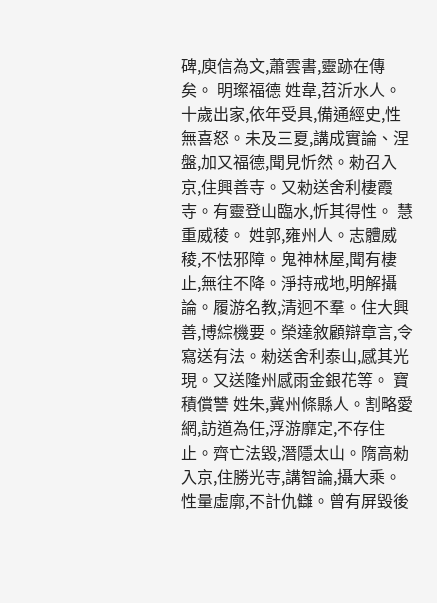碑,庾信為文,蕭雲書,靈跡在傳矣。 明璨福德 姓韋,苕沂水人。十歲出家,依年受具,備通經史,性無喜怒。未及三夏,講成實論、涅盤,加又福德,聞見忻然。勑召入京,住興善寺。又勑送舍利棲霞寺。有靈登山臨水,忻其得性。 慧重威稜。 姓郭,雍州人。志體威稜,不怯邪障。鬼神林屋,聞有棲止,無往不降。淨持戒地,明解攝論。履游名教,清迥不羣。住大興善,博綜機要。榮達敘顧辯章言,令寫送有法。勑送舍利泰山,感其光現。又送隆州感雨金銀花等。 寶積償讐 姓朱,冀州條縣人。割略愛網,訪道為任,浮游靡定,不存住止。齊亡法毀,潛隱太山。隋高勑入京,住勝光寺,講智論,攝大乘。性量虛廓,不計仇讎。曾有屏毀後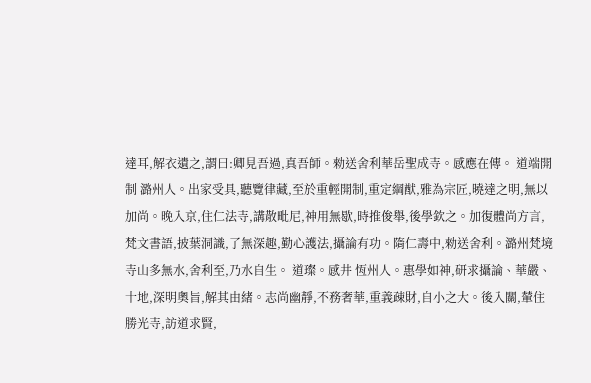達耳,解衣遺之,謂曰:卿見吾過,真吾師。勑送舍利華岳聖成寺。感應在傳。 道端開制 潞州人。出家受具,聽覽律藏,至於重輕開制,重定綱猷,雅為宗匠,曉達之明,無以加尚。晚入京,住仁法寺,講散毗尼,神用無歇,時推俊舉,後學欽之。加復體尚方言,梵文書語,披葉洞識,了無深趣,勤心護法,攝論有功。隋仁壽中,勑送舍利。潞州梵境寺山多無水,舍利至,乃水自生。 道璨。感井 恆州人。惠學如神,研求攝論、華嚴、十地,深明奧旨,解其由緒。志尚幽靜,不務奢華,重義疎財,自小之大。後入關,輦住勝光寺,訪道求賢,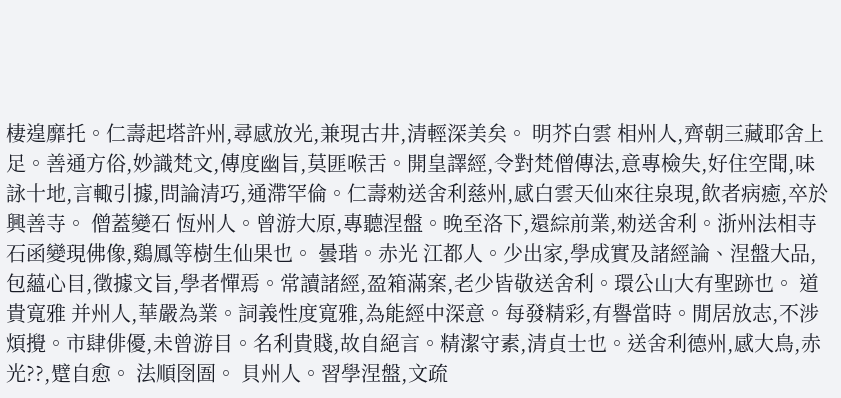棲遑靡托。仁壽起塔許州,尋感放光,兼現古井,清輕深美矣。 明芥白雲 相州人,齊朝三藏耶舍上足。善通方俗,妙識梵文,傳度幽旨,莫匪喉舌。開皇譯經,令對梵僧傳法,意專檢失,好住空聞,味詠十地,言輙引據,問論清巧,通滯罕倫。仁壽勑送舍利慈州,感白雲天仙來往泉現,飲者病癒,卒於興善寺。 僧蓋變石 恆州人。曾游大原,專聽涅盤。晚至洛下,還綜前業,勑送舍利。浙州法相寺石函變現佛像,鷄鳳等樹生仙果也。 曇瑎。赤光 江都人。少出家,學成實及諸經論、涅盤大品,包蘊心目,徵據文旨,學者憚焉。常讀諸經,盈箱滿案,老少皆敬送舍利。環公山大有聖跡也。 道貴寬雅 并州人,華嚴為業。詞義性度寬雅,為能經中深意。每發精彩,有譽當時。閒居放志,不涉煩攪。市肆俳優,未曾游目。名利貴賤,故自絕言。精潔守素,清貞士也。送舍利德州,感大鳥,赤光??,躄自愈。 法順囹圄。 貝州人。習學涅盤,文疏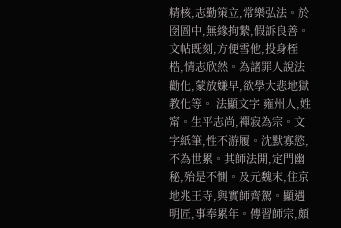精核,志勤策立,常樂弘法。於囹圄中,無緣拘縶,假訴良善。文帖既刻,方便雪他,投身桎梏,情志欣然。為諸罪人說法勸化,蒙放嫌早,欲學大悲地獄教化等。 法顯文字 雍州人,姓甯。生平志尚,禪寂為宗。文字紙筆,性不游履。沈默寡慾,不為世累。其師法開,定門幽秘,殆是不惻。及元魏末,住京地兆王寺,與實師齊駕。顯遇明匠,事奉累年。傳習師宗,頗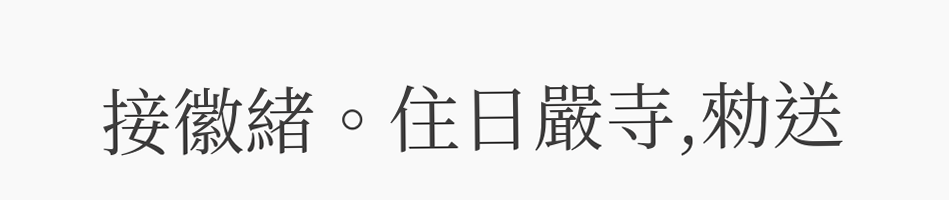接徽緒。住日嚴寺,勑送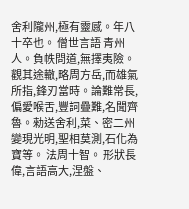舍利隴州,極有靈感。年八十卒也。 僧世言語 青州人。負帙問道,無擇夷險。觀其途轍,略周方岳,而雄氣所指,鋒刃當時。論難常長,偏愛喉舌,豐詞疊難,名聞齊魯。勑送舍利,菜、密二州變現光明,聖相莫測,石化為寶等。 法周十智。 形狀長偉,言語高大,涅盤、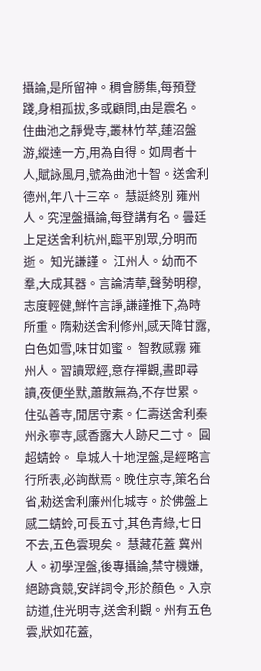攝論,是所留神。稠會勝集,每預登踐,身相孤拔,多或顧問,由是震名。住曲池之靜覺寺,叢林竹萃,蓮沼盤游,縱達一方,用為自得。如周者十人,賦詠風月,號為曲池十智。送舍利德州,年八十三卒。 慧誔終別 雍州人。究涅盤攝論,每登講有名。曇廷上足送舍利杭州,臨平別眾,分明而逝。 知光謙謹。 江州人。幼而不羣,大成其器。言論清華,聲勢明穆,志度輕健,鮮忤言諍,謙謹推下,為時所重。隋勑送舍利修州,感天降甘露,白色如雪,味甘如蜜。 智教感霧 雍州人。習讀眾經,意存禪觀,晝即尋讀,夜便坐默,蕭散無為,不存世累。住弘善寺,閒居守素。仁壽送舍利秦州永寧寺,感香露大人跡尺二寸。 圓超蜻蛉。 阜城人十地涅盤,是經略言行所表,必詢猷焉。晚住京寺,策名台省,勑送舍利廉州化城寺。於佛盤上感二蜻蛉,可長五寸,其色青綠,七日不去,五色雲現矣。 慧藏花蓋 冀州人。初學涅盤,後專攝論,禁守機嫌,絕跡貪競,安詳詞令,形於顏色。入京訪道,住光明寺,送舍利觀。州有五色雲,狀如花蓋,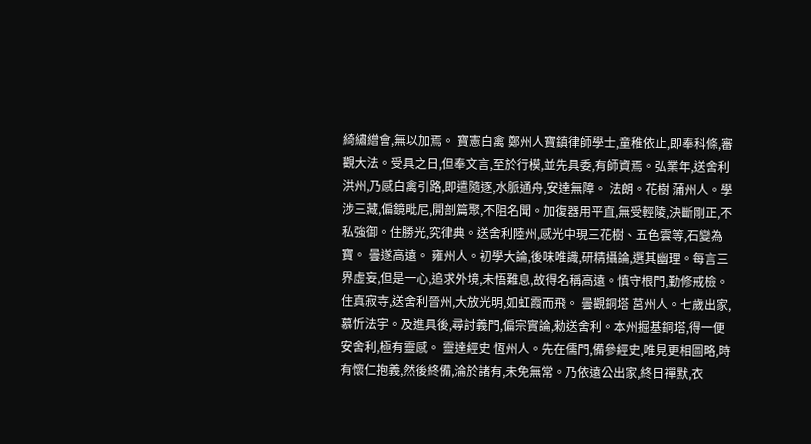綺繡繒會,無以加焉。 寶憲白禽 鄭州人寶鎮律師學士,童稚依止,即奉科條,審觀大法。受具之日,但奉文言,至於行模,並先具委,有師資焉。弘業年,送舍利洪州,乃感白禽引路,即遣隨逐,水脈通舟,安達無障。 法朗。花樹 蒲州人。學涉三藏,偏鏡毗尼,開剖篇聚,不阻名聞。加復器用平直,無受輕陵,決斷剛正,不私強御。住勝光,究律典。送舍利陸州,感光中現三花樹、五色雲等,石變為寶。 曇遂高遠。 雍州人。初學大論,後味唯識,研精攝論,選其幽理。每言三界虛妄,但是一心,追求外境,未悟難息,故得名稱高遠。慎守根門,勤修戒檢。住真寂寺,送舍利晉州,大放光明,如虹霞而飛。 曇觀銅塔 莒州人。七歲出家,慕忻法宇。及進具後,尋討義門,偏宗實論,勑送舍利。本州掘基銅塔,得一便安舍利,極有靈感。 靈達經史 恆州人。先在儒門,備參經史,唯見更相圖略,時有懷仁抱義,然後終備,淪於諸有,未免無常。乃依遠公出家,終日禪默,衣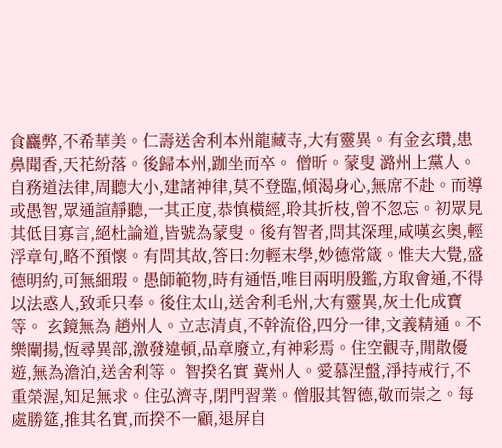食麤弊,不希華美。仁壽送舍利本州龍藏寺,大有靈異。有金玄瓚,患鼻聞香,天花紛落。後歸本州,跏坐而卒。 僧昕。蒙叟 潞州上黨人。自務道法律,周聽大小,建諸神律,莫不登臨,傾渴身心,無席不赴。而導或愚智,眾通諠靜聽,一其正度,恭慎橫經,聆其折枝,曾不忽忘。初眾見其低目寡言,絕杜論道,皆號為蒙叟。後有智者,問其深理,咸嘆玄奧,輕浮章句,略不預懷。有問其故,答曰:勿輕末學,妙德常箴。惟夫大覺,盛德明約,可無細瑕。愚師範物,時有通悟,唯目兩明殷鑑,方取會通,不得以法惑人,致乖只奉。後住太山,送舍利毛州,大有靈異,灰土化成寶等。 玄鏡無為 趙州人。立志清貞,不幹流俗,四分一律,文義精通。不樂闡揚,恆尋異部,激發違頓,品章廢立,有神彩焉。住空觀寺,閒散優遊,無為澹泊,送舍利等。 智揆名實 冀州人。愛慕涅盤,淨持戒行,不重榮渥,知足無求。住弘濟寺,閉門習業。僧服其智德,敬而崇之。每處勝筵,推其名實,而揆不一顧,退屏自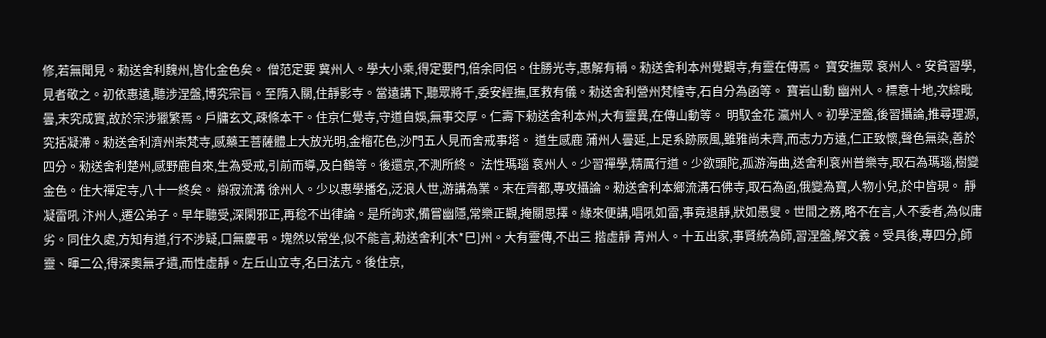修,若無聞見。勑送舍利魏州,皆化金色矣。 僧范定要 冀州人。學大小乘,得定要門,倍余同侶。住勝光寺,惠解有稱。勑送舍利本州覺觀寺,有靈在傳焉。 寶安撫眾 袞州人。安貧習學,見者敬之。初依惠遠,聽涉涅盤,博究宗旨。至隋入關,住靜影寺。當遠講下,聽眾將千,委安經撫,匡救有儀。勑送舍利營州梵幢寺,石自分為函等。 寶岩山動 幽州人。標意十地,次綜毗曇,末究成實,故於宗涉獵繁焉。戶牗玄文,疎條本干。住京仁覺寺,守道自娛,無事交厚。仁壽下勑送舍利本州,大有靈異,在傳山動等。 明馭金花 瀛州人。初學涅盤,後習攝論,推尋理源,究括凝滯。勑送舍利濟州崇梵寺,感藥王菩薩體上大放光明,金榴花色,沙門五人見而舍戒事塔。 道生感鹿 蒲州人曇延,上足系跡厥風,雖雅尚未齊,而志力方遠,仁正致懷,聲色無染,善於四分。勑送舍利楚州,感野鹿自來,生為受戒,引前而導,及白鶴等。後還京,不測所終。 法性瑪瑙 袞州人。少習禪學,精厲行道。少欲頭陀,孤游海曲,送舍利袞州普樂寺,取石為瑪瑙,樹變金色。住大禪定寺,八十一終矣。 辯寂流溝 徐州人。少以惠學播名,泛浪人世,游講為業。末在齊都,專攻攝論。勑送舍利本鄉流溝石佛寺,取石為函,俄變為寶,人物小兒,於中皆現。 靜凝雷吼 汴州人,遷公弟子。早年聽受,深閑邪正,再稔不出律論。是所詢求,備嘗幽隱,常樂正觀,掩關思擇。緣來便講,唱吼如雷,事竟退靜,狀如愚叟。世間之務,略不在言,人不委者,為似庸劣。同住久處,方知有道,行不涉疑,口無慶弔。塊然以常坐,似不能言,勑送舍利[木*巳]州。大有靈傳,不出三 揩虛靜 青州人。十五出家,事賢統為師,習涅盤,解文義。受具後,專四分,師靈、暉二公,得深奧無孑遺,而性虛靜。左丘山立寺,名曰法亢。後住京,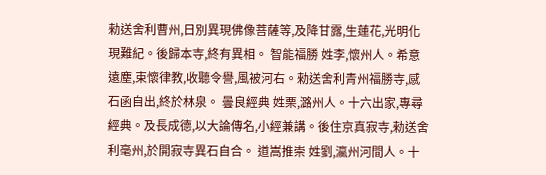勑送舍利曹州,日別異現佛像菩薩等,及降甘露,生蓮花,光明化現難紀。後歸本寺,終有異相。 智能福勝 姓李,懷州人。希意遠塵,束懷律教,收聽令譽,風被河右。勑送舍利青州福勝寺,感石函自出,終於林泉。 曇良經典 姓栗,潞州人。十六出家,專尋經典。及長成德,以大論傳名,小經兼講。後住京真寂寺,勑送舍利毫州,於開寂寺異石自合。 道嵩推崇 姓劉,瀛州河間人。十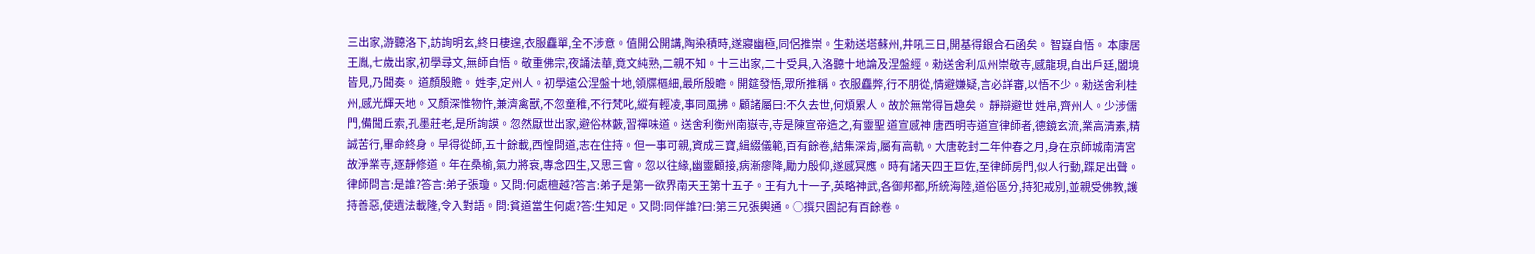三出家,游聽洛下,訪詢明玄,終日棲遑,衣服麤單,全不涉意。值開公開講,陶染積時,遂寢幽極,同侶推崇。生勑送塔蘇州,井吼三日,開基得銀合石函矣。 智嶷自悟。 本康居王胤,七歲出家,初學尋文,無師自悟。敬重佛宗,夜誦法華,竟文純熟,二親不知。十三出家,二十受具,入洛聽十地論及涅盤經。勑送舍利瓜州崇敬寺,感龍現,自出戶廷,闔境皆見,乃聞奏。 道顏殷贍。 姓李,定州人。初學遠公涅盤十地,領牒樞細,最所殷瞻。開筵發悟,眾所推稱。衣服麤弊,行不朋從,情避嫌疑,言必詳審,以悟不少。勑送舍利桂州,感光輝天地。又顏深惟物忤,兼濟禽獸,不忽童稚,不行梵叱,縱有輕凌,事同風拂。顧諸屬曰:不久去世,何煩累人。故於無常得旨趣矣。 靜辯避世 姓帛,齊州人。少涉儒門,備聞丘索,孔墨莊老,是所詢謨。忽然厭世出家,避俗林藪,習禪味道。送舍利衡州南嶽寺,寺是陳宣帝造之,有靈聖 道宣感神 唐西明寺道宣律師者,德鏡玄流,業高清素,精誠苦行,畢命終身。早得從師,五十餘載,西惶問道,志在住持。但一事可親,資成三寶,緝綴儀範,百有餘卷,結集深肯,屬有高軌。大唐乾封二年仲春之月,身在京師城南清宮故淨業寺,逐靜修道。年在桑榆,氣力將衰,專念四生,又思三會。忽以往緣,幽靈顧接,病漸瘳降,勵力殷仰,遂感冥應。時有諸天四王巨佐,至律師房門,似人行動,蹀足出聲。律師問言:是誰?答言:弟子張瓊。又問:何處檀越?答言:弟子是第一欲界南天王第十五子。王有九十一子,英略神武,各御邦都,所統海陸,道俗區分,持犯戒別,並親受佛教,護持善惡,使遺法載隆,令入對語。問:貧道當生何處?答:生知足。又問:同伴誰?曰:第三兄張輿通。○撰只園記有百餘卷。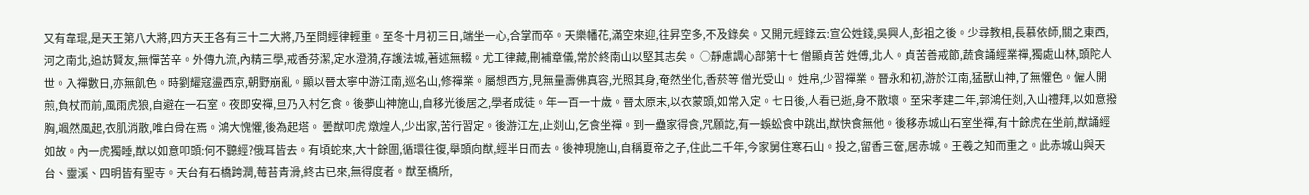又有韋琨,是天王第八大將,四方天王各有三十二大將,乃至問經律輕重。至冬十月初三日,端坐一心,合掌而卒。天樂幡花,滿空來迎,往昇空多,不及錄矣。又開元經錄云:宣公姓錢,吳興人,彭祖之後。少尋教相,長慕依師,關之東西,河之南北,追訪賢友,無憚苦辛。外傳九流,內精三學,戒香芬潔,定水澄漪,存護法城,著述無輟。尤工律藏,刪補章儀,常於終南山以堅其志矣。 ○靜慮調心部第十七 僧顯貞苦 姓傅,北人。貞苦善戒節,蔬食誦經業禪,獨處山林,頭陀人世。入禪數日,亦無飢色。時劉耀寇盪西京,朝野崩亂。顯以晉太寧中游江南,巡名山,修禪業。屬想西方,見無量壽佛真容,光照其身,奄然坐化,香菸等 僧光受山。 姓帛,少習禪業。晉永和初,游於江南,猛獸山神,了無懼色。僱人開煎,負杖而前,風雨虎狼,自避在一石室。夜即安禪,旦乃入村乞食。後夢山神施山,自移光後居之,學者成徒。年一百一十歲。晉太原末,以衣蒙頭,如常入定。七日後,人看已逝,身不散壞。至宋孝建二年,郭鴻任剡,入山禮拜,以如意撥胸,颯然風起,衣肌消散,唯白骨在焉。鴻大愧懼,後為起塔。 曇猷叩虎 燉煌人,少出家,苦行習定。後游江左,止剡山,乞食坐禪。到一蠱家得食,咒願訖,有一蜈蚣食中跳出,猷快食無他。後移赤城山石室坐禪,有十餘虎在坐前,猷誦經如故。內一虎獨睡,猷以如意叩頭:何不聽經?俄耳皆去。有頃蛇來,大十餘圍,循環往復,舉頭向猷,經半日而去。後神現施山,自稱夏帝之子,住此二千年,今家舅住寒石山。投之,留香三奩,居赤城。王羲之知而重之。此赤城山與天台、靈溪、四明皆有聖寺。天台有石橋跨澗,莓苔青滑,終古已來,無得度者。猷至橋所,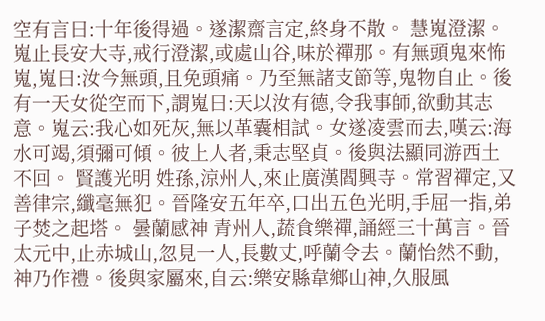空有言曰:十年後得過。遂潔齋言定,終身不散。 慧嵬澄潔。 嵬止長安大寺,戒行澄潔,或處山谷,味於禪那。有無頭鬼來怖嵬,嵬曰:汝今無頭,且免頭痛。乃至無諸支節等,鬼物自止。後有一天女從空而下,謂嵬曰:天以汝有德,令我事師,欲動其志意。嵬云:我心如死灰,無以革囊相試。女遂凌雲而去,嘆云:海水可竭,須彌可傾。彼上人者,秉志堅貞。後與法顯同游西土不回。 賢護光明 姓孫,涼州人,來止廣漢閻興寺。常習禪定,又善律宗,纖毫無犯。晉隆安五年卒,口出五色光明,手屈一指,弟子焚之起塔。 曇蘭感神 青州人,蔬食樂禪,誦經三十萬言。晉太元中,止赤城山,忽見一人,長數丈,呼蘭令去。蘭怡然不動,神乃作禮。後與家屬來,自云:樂安縣韋鄉山神,久服風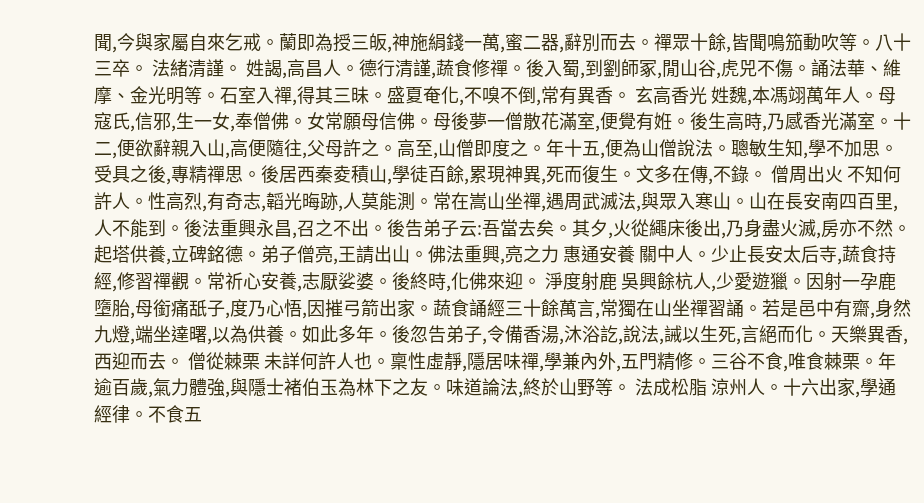聞,今與家屬自來乞戒。蘭即為授三皈,神施絹錢一萬,蜜二器,辭別而去。禪眾十餘,皆聞鳴笳動吹等。八十三卒。 法緒清謹。 姓謁,高昌人。德行清謹,蔬食修禪。後入蜀,到劉師冢,閒山谷,虎兕不傷。誦法華、維摩、金光明等。石室入禪,得其三昧。盛夏奄化,不嗅不倒,常有異香。 玄高香光 姓魏,本馮翊萬年人。母寇氏,信邪,生一女,奉僧佛。女常願母信佛。母後夢一僧散花滿室,便覺有姙。後生高時,乃感香光滿室。十二,便欲辭親入山,高便隨往,父母許之。高至,山僧即度之。年十五,便為山僧說法。聰敏生知,學不加思。受具之後,專精禪思。後居西秦夌積山,學徒百餘,累現神異,死而復生。文多在傳,不錄。 僧周出火 不知何許人。性高烈,有奇志,韜光晦跡,人莫能測。常在嵩山坐禪,遇周武滅法,與眾入寒山。山在長安南四百里,人不能到。後法重興永昌,召之不出。後告弟子云:吾當去矣。其夕,火從繩床後出,乃身盡火滅,房亦不然。起塔供養,立碑銘德。弟子僧亮,王請出山。佛法重興,亮之力 惠通安養 關中人。少止長安太后寺,蔬食持經,修習禪觀。常祈心安養,志厭娑婆。後終時,化佛來迎。 淨度射鹿 吳興餘杭人,少愛遊獵。因射一孕鹿墮胎,母銜痛舐子,度乃心悟,因摧弓箭出家。蔬食誦經三十餘萬言,常獨在山坐禪習誦。若是邑中有齋,身然九燈,端坐達曙,以為供養。如此多年。後忽告弟子,令備香湯,沐浴訖,說法,誡以生死,言絕而化。天樂異香,西迎而去。 僧從棘栗 未詳何許人也。稟性虛靜,隱居味禪,學兼內外,五門精修。三谷不食,唯食棘栗。年逾百歲,氣力體強,與隱士褚伯玉為林下之友。味道論法,終於山野等。 法成松脂 涼州人。十六出家,學通經律。不食五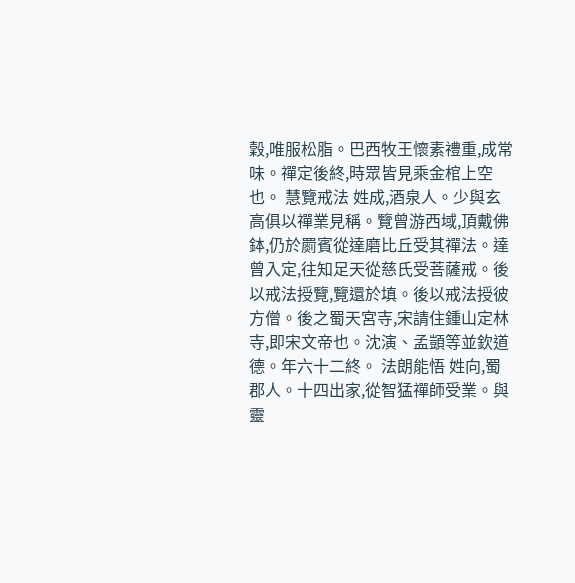穀,唯服松脂。巴西牧王懷素禮重,成常味。禪定後終,時眾皆見乘金棺上空也。 慧覽戒法 姓成,酒泉人。少與玄高俱以禪業見稱。覽曾游西域,頂戴佛鉢,仍於罽賓從達磨比丘受其禪法。達曾入定,往知足天從慈氏受菩薩戒。後以戒法授覽,覽還於填。後以戒法授彼方僧。後之蜀天宮寺,宋請住鍾山定林寺,即宋文帝也。沈演、孟顗等並欽道德。年六十二終。 法朗能悟 姓向,蜀郡人。十四出家,從智猛禪師受業。與靈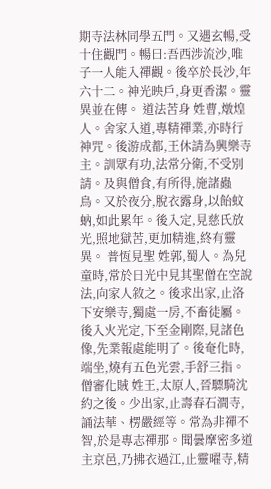期寺法林同學五門。又遇玄暢,受十住觀門。暢曰:吾西涉流沙,唯子一人能入禪觀。後卒於長沙,年六十二。神光映戶,身更香潔。靈異並在傳。 道法苦身 姓曹,燉煌人。舍家入道,專精禪業,亦時行神咒。後游成都,王休請為興樂寺主。訓眾有功,法常分衛,不受別請。及與僧食,有所得,施諸蟲鳥。又於夜分,脫衣露身,以飴蚊蚋,如此累年。後入定,見慈氏放光,照地獄苦,更加精進,終有靈異。 普恆見聖 姓郭,蜀人。為兒童時,常於日光中見其聖僧在空說法,向家人敘之。後求出家,止洛下安樂寺,獨處一房,不畜徒屬。後入火光定,下至金剛際,見諸色像,先業報處能明了。後奄化時,端坐,燒有五色光雲,手舒三指。 僧審化賊 姓王,太原人,晉驃騎沈約之後。少出家,止壽春石澗寺,誦法華、楞嚴經等。常為非禪不智,於是專志禪那。聞曇摩密多道主京邑,乃拂衣過江,止靈曜寺,精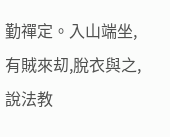勤禪定。入山端坐,有賊來刧,脫衣與之,說法教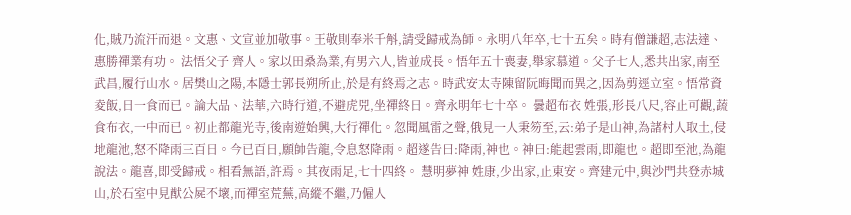化,賊乃流汗而退。文惠、文宣並加敬事。王敬則奉米千斛,請受歸戒為師。永明八年卒,七十五矣。時有僧謙超,志法達、惠勝禪業有功。 法悟父子 齊人。家以田桑為業,有男六人,皆並成長。悟年五十喪妻,舉家慕道。父子七人,悉共出家,南至武昌,履行山水。居樊山之陽,本隱士郭長朔所止,於是有終焉之志。時武安太寺陳留阮晦聞而異之,因為剪逕立室。悟常資夌飯,日一食而已。論大品、法華,六時行道,不避虎兕,坐禪終日。齊永明年七十卒。 曇超布衣 姓張,形長八尺,容止可觀,蔬食布衣,一中而已。初止都龍光寺,後南遊始興,大行禪化。忽聞風雷之聲,俄見一人秉笏至,云:弟子是山神,為諸村人取土,侵地龍池,怒不降雨三百日。今已百日,願帥告龍,令息怒降雨。超遂告曰:降雨,神也。神曰:能起雲雨,即龍也。超即至池,為龍說法。龍喜,即受歸戒。相看無語,許焉。其夜雨足,七十四終。 慧明夢神 姓康,少出家,止東安。齊建元中,與沙門共登赤城山,於石室中見猷公屍不壞,而禪室荒蕪,高縱不繼,乃僱人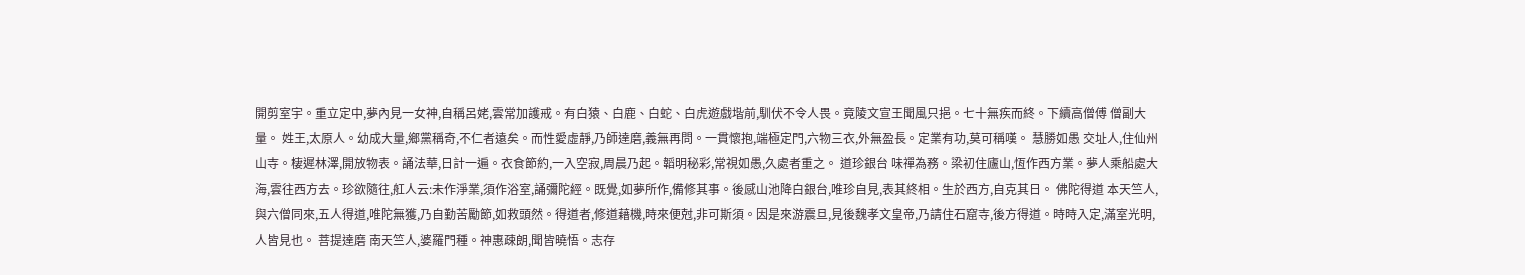開剪室宇。重立定中,夢內見一女神,自稱呂姥,雲常加護戒。有白猿、白鹿、白蛇、白虎遊戲堦前,馴伏不令人畏。竟陵文宣王聞風只挹。七十無疾而終。下續高僧傅 僧副大量。 姓王,太原人。幼成大量,鄉黨稱奇,不仁者遠矣。而性愛虛靜,乃師達磨,義無再問。一貫懷抱,端極定門,六物三衣,外無盈長。定業有功,莫可稱嘆。 慧勝如愚 交址人,住仙州山寺。棲遲林澤,開放物表。誦法華,日計一遍。衣食節約,一入空寂,周晨乃起。韜明秘彩,常視如愚,久處者重之。 道珍銀台 味禪為務。梁初住廬山,恆作西方業。夢人乘船處大海,雲往西方去。珍欲隨往,舡人云:未作淨業,須作浴室,誦彌陀經。既覺,如夢所作,備修其事。後感山池降白銀台,唯珍自見,表其終相。生於西方,自克其日。 佛陀得道 本天竺人,與六僧同來,五人得道,唯陀無獲,乃自勤苦勵節,如救頭然。得道者,修道藉機,時來便尅,非可斯須。因是來游震旦,見後魏孝文皇帝,乃請住石窟寺,後方得道。時時入定,滿室光明,人皆見也。 菩提達磨 南天竺人,婆羅門種。神惠疎朗,聞皆曉悟。志存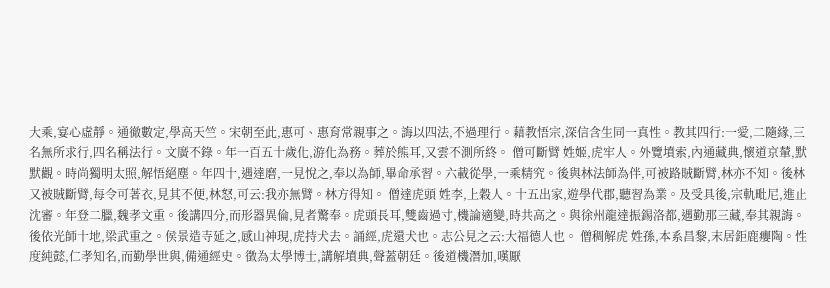大乘,宴心虛靜。通徹數定,學高天竺。宋朝至此,惠可、惠育常親事之。誨以四法,不過理行。藉教悟宗,深信含生同一真性。教其四行:一愛,二隨緣,三名無所求行,四名稱法行。文廣不錄。年一百五十歲化,游化為務。葬於熊耳,又雲不測所終。 僧可斷臂 姓姬,虎牢人。外覽墳索,內通藏典,懷道京輦,默默觀。時尚獨明太照,解悟絕塵。年四十,遇達磨,一見悅之,奉以為師,畢命承習。六載從學,一乘精究。後與林法師為伴,可被路賊斷臂,林亦不知。後林又被賊斷臂,每令可著衣,見其不便,林怒,可云:我亦無臂。林方得知。 僧達虎頭 姓李,上穀人。十五出家,遊學代郡,聽習為業。及受具後,宗軌毗尼,進止沈審。年登二臘,魏孝文重。後講四分,而形器異倫,見者驚奉。虎頭長耳,雙齒過寸,機論適變,時共高之。與徐州龍達振錫洛都,遇勤那三藏,奉其親誨。後依光師十地,梁武重之。侯景造寺延之,感山神現,虎持犬去。誦經,虎還犬也。志公見之云:大福德人也。 僧稠解虎 姓孫,本系昌黎,末居鉅鹿癭陶。性度純懿,仁孝知名,而勤學世與,備通經史。徵為太學博士,講解墳典,聲蓋朝廷。後道機潛加,嘆厭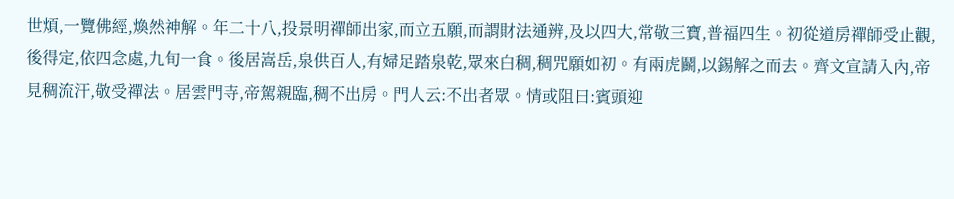世煩,一覽佛經,煥然神解。年二十八,投景明禪師出家,而立五願,而謂財法通辨,及以四大,常敬三寶,普福四生。初從道房禪師受止觀,後得定,依四念處,九旬一食。後居嵩岳,泉供百人,有婦足踏泉乾,眾來白稠,稠咒願如初。有兩虎鬬,以錫解之而去。齊文宣請入內,帝見稠流汗,敬受禪法。居雲門寺,帝駕親臨,稠不出房。門人云:不出者眾。情或阻曰:賓頭迎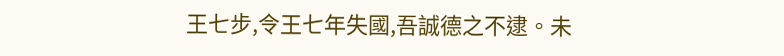王七步,令王七年失國,吾誠德之不逮。未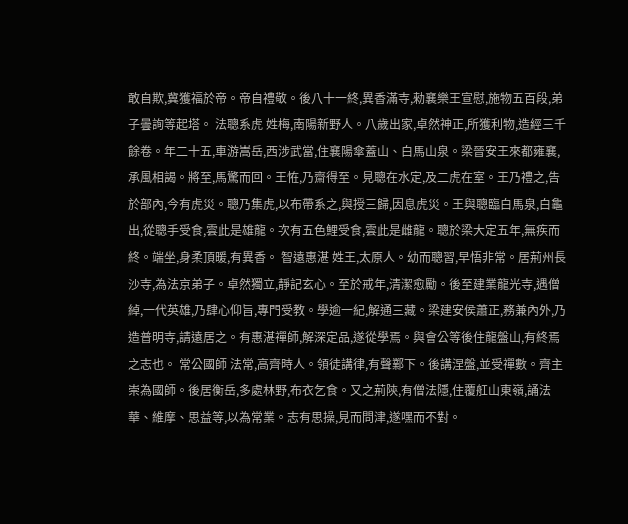敢自欺,冀獲福於帝。帝自禮敬。後八十一終,異香滿寺,勑襄樂王宣慰,施物五百段,弟子曇詢等起塔。 法聰系虎 姓梅,南陽新野人。八歲出家,卓然神正,所獲利物,造經三千餘卷。年二十五,車游嵩岳,西涉武當,住襄陽傘蓋山、白馬山泉。梁晉安王來都雍襄,承風相謁。將至,馬驚而回。王恠,乃齋得至。見聰在水定,及二虎在室。王乃禮之,告於部內,今有虎災。聰乃集虎,以布帶系之,與授三歸,因息虎災。王與聰臨白馬泉,白龜出,從聰手受食,雲此是雄龍。次有五色鯉受食,雲此是雌龍。聰於梁大定五年,無疾而終。端坐,身柔頂暖,有異香。 智遠惠湛 姓王,太原人。幼而聰習,早悟非常。居荊州長沙寺,為法京弟子。卓然獨立,靜記玄心。至於戒年,清潔愈勵。後至建業龍光寺,遇僧綽,一代英雄,乃肆心仰旨,專門受教。學逾一紀,解通三藏。梁建安侯蕭正,務兼內外,乃造普明寺,請遠居之。有惠湛禪師,解深定品,遂從學焉。與會公等後住龍盤山,有終焉之志也。 常公國師 法常,高齊時人。領徒講律,有聲鄴下。後講涅盤,並受禪數。齊主崇為國師。後居衡岳,多處林野,布衣乞食。又之荊陝,有僧法隱,住覆舡山東嶺,誦法華、維摩、思益等,以為常業。志有思操,見而問津,遂嘿而不對。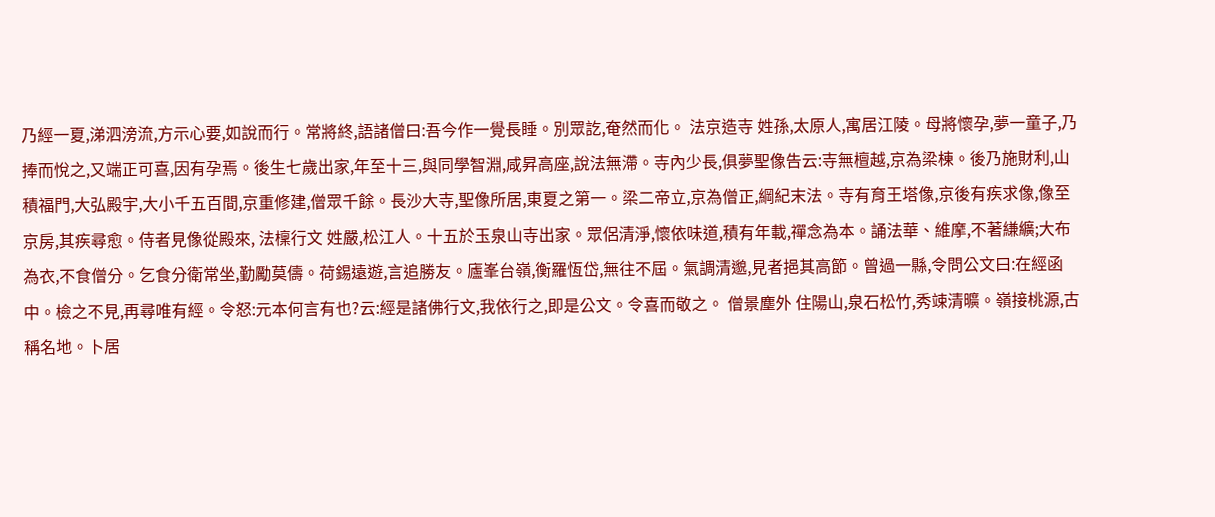乃經一夏,涕泗滂流,方示心要,如說而行。常將終,語諸僧曰:吾今作一覺長睡。別眾訖,奄然而化。 法京造寺 姓孫,太原人,寓居江陵。母將懷孕,夢一童子,乃捧而悅之,又端正可喜,因有孕焉。後生七歲出家,年至十三,與同學智淵,咸昇高座,說法無滯。寺內少長,俱夢聖像告云:寺無檀越,京為梁棟。後乃施財利,山積福門,大弘殿宇,大小千五百間,京重修建,僧眾千餘。長沙大寺,聖像所居,東夏之第一。梁二帝立,京為僧正,綱紀末法。寺有育王塔像,京後有疾求像,像至京房,其疾尋愈。侍者見像從殿來, 法檁行文 姓嚴,松江人。十五於玉泉山寺出家。眾侶清淨,懷依味道,積有年載,禪念為本。誦法華、維摩,不著縑纊;大布為衣,不食僧分。乞食分衛常坐,勤勵莫儔。荷錫遠遊,言追勝友。廬峯台嶺,衡羅恆岱,無往不屆。氣調清邈,見者挹其高節。曾過一縣,令問公文曰:在經函中。檢之不見,再尋唯有經。令怒:元本何言有也?云:經是諸佛行文,我依行之,即是公文。令喜而敬之。 僧景塵外 住陽山,泉石松竹,秀竦清曠。嶺接桃源,古稱名地。卜居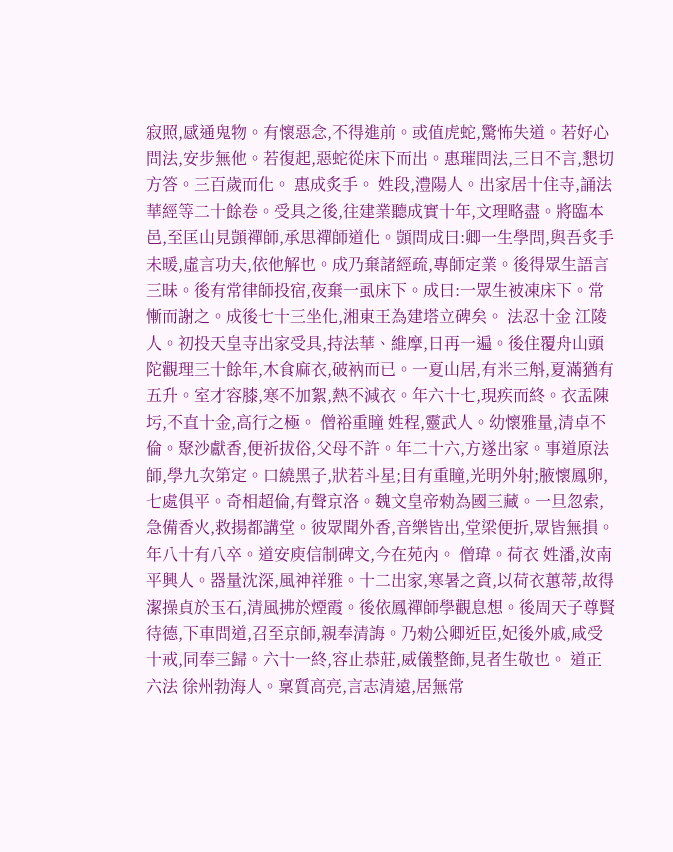寂照,感通鬼物。有懷惡念,不得進前。或值虎蛇,驚怖失道。若好心問法,安步無他。若復起,惡蛇從床下而出。惠璀問法,三日不言,懇切方答。三百歲而化。 惠成炙手。 姓段,澧陽人。出家居十住寺,誦法華經等二十餘卷。受具之後,往建業聽成實十年,文理略盡。將臨本邑,至匡山見顗禪師,承思禪師道化。顗問成曰:卿一生學問,與吾炙手未暖,虛言功夫,依他解也。成乃棄諸經疏,專師定業。後得眾生語言三昧。後有常律師投宿,夜棄一虱床下。成曰:一眾生被凍床下。常慚而謝之。成後七十三坐化,湘東王為建塔立碑矣。 法忍十金 江陵人。初投天皇寺出家受具,持法華、維摩,日再一遍。後住覆舟山頭陀觀理三十餘年,木食麻衣,破衲而已。一夏山居,有米三斛,夏滿猶有五升。室才容膝,寒不加絮,熱不減衣。年六十七,現疾而終。衣盂陳圬,不直十金,高行之極。 僧裕重瞳 姓程,靈武人。幼懷雅量,清卓不倫。聚沙獻香,便祈拔俗,父母不許。年二十六,方遂出家。事道原法師,學九次第定。口繞黑子,狀若斗星;目有重瞳,光明外射;腋懷鳳卵,七處俱平。奇相超倫,有聲京洛。魏文皇帝勑為國三藏。一旦忽索,急備香火,救揚都講堂。彼眾聞外香,音樂皆出,堂梁便折,眾皆無損。年八十有八卒。道安庾信制碑文,今在苑內。 僧瑋。荷衣 姓潘,汝南平興人。器量沈深,風神祥雅。十二出家,寒暑之資,以荷衣蕙蒂,故得潔操貞於玉石,清風拂於煙霞。後依鳳禪師學觀息想。後周天子尊賢待德,下車問道,召至京師,親奉清誨。乃勑公卿近臣,妃後外戚,咸受十戒,同奉三歸。六十一終,容止恭莊,威儀整飾,見者生敬也。 道正六法 徐州勃海人。稟質高亮,言志清遠,居無常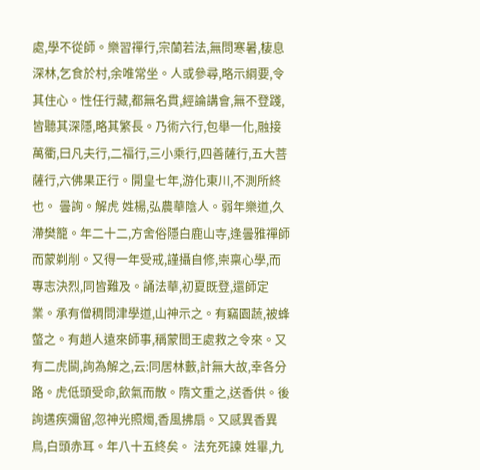處,學不從師。樂習禪行,宗蘭若法,無問寒暑,棲息深林,乞食於村,余唯常坐。人或參尋,略示綱要,令其住心。性任行藏,都無名貫,經論講會,無不登踐,皆聽其深隱,略其繁長。乃術六行,包舉一化,融接萬衢,曰凡夫行,二福行,三小乘行,四善薩行,五大菩薩行,六佛果正行。開皇七年,游化東川,不測所終也。 曇詢。解虎 姓楊,弘農華陰人。弱年樂道,久滯樊籠。年二十二,方舍俗隱白鹿山寺,逢曇雅禪師而蒙剃削。又得一年受戒,謹攝自修,崇稟心學,而專志決烈,同皆難及。誦法華,初夏既登,還師定業。承有僧稠問津學道,山神示之。有竊園蔬,被蜂螫之。有趙人遠來師事,稱蒙閻王處救之令來。又有二虎鬬,詢為解之,云:同居林藪,計無大故,幸各分路。虎低頭受命,飲氣而散。隋文重之,送香供。後詢遘疾彌留,忽神光照燭,香風拂扇。又感異香異鳥,白頭赤耳。年八十五終矣。 法充死諫 姓畢,九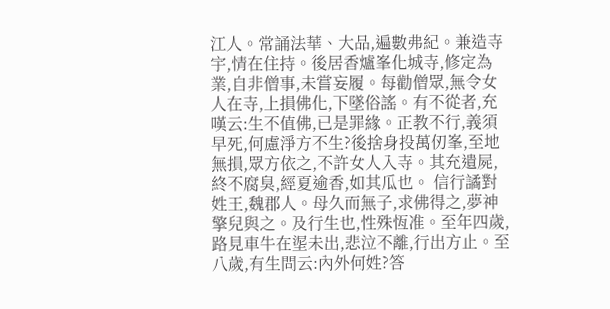江人。常誦法華、大品,遍數弗紀。兼造寺宇,情在住持。後居香爐峯化城寺,修定為業,自非僧事,未嘗妄履。每勸僧眾,無令女人在寺,上損佛化,下墜俗謠。有不從者,充嘆云:生不值佛,已是罪緣。正教不行,義須早死,何慮淨方不生?後捨身投萬仞峯,至地無損,眾方依之,不許女人入寺。其充遺屍,終不腐臭,經夏逾香,如其瓜也。 信行譎對 姓王,魏郡人。母久而無子,求佛得之,夢神擎兒與之。及行生也,性殊恆准。至年四歲,路見車牛在埿未出,悲泣不離,行出方止。至八歲,有生問云:內外何姓?答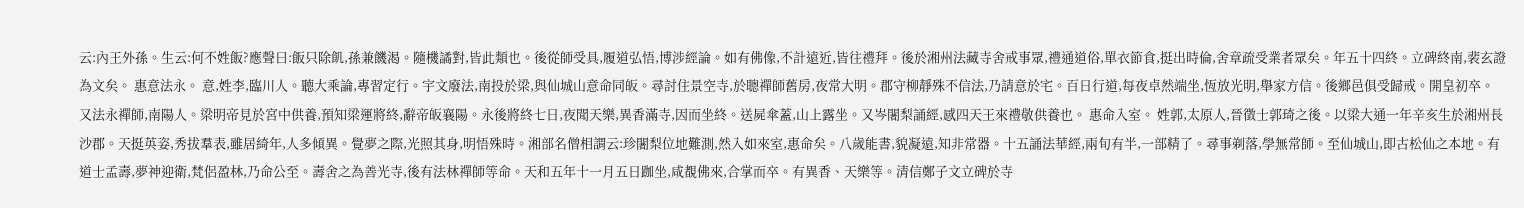云:內王外孫。生云:何不姓飯?應聲曰:飯只除飢,孫兼饑渴。隨機譎對,皆此類也。後從師受具,履道弘悟,博涉經論。如有佛像,不計遠近,皆往禮拜。後於湘州法藏寺舍戒事眾,禮通道俗,單衣節食,挺出時倫,舍章疏受業者眾矣。年五十四終。立碑終南,裴玄證為文矣。 惠意法永。 意,姓李,臨川人。聽大乘論,專習定行。宇文廢法,南投於梁,與仙城山意命同皈。尋討住景空寺,於聰禪師舊房,夜常大明。郡守柳靜殊不信法,乃請意於宅。百日行道,每夜卓然端坐,恆放光明,舉家方信。後鄉邑俱受歸戒。開皇初卒。又法永禪師,南陽人。梁明帝見於宮中供養,預知梁運將終,辭帝皈襄陽。永後將終七日,夜聞天樂,異香滿寺,因而坐終。送屍傘蓋,山上露坐。又岑闍梨誦經,感四天王來禮敬供養也。 惠命入室。 姓郭,太原人,晉徵士郭琦之後。以梁大通一年辛亥生於湘州長沙郡。天挺英姿,秀拔羣表,雖居綺年,人多傾異。覺夢之際,光照其身,明悟殊時。湘部名僧相謂云:珍闍梨位地難測,然入如來室,惠命矣。八歲能書,貌凝遠,知非常器。十五誦法華經,兩旬有半,一部精了。尋事剃落,學無常師。至仙城山,即古松仙之本地。有道士孟壽,夢神迎衛,梵侶盈林,乃命公至。壽舍之為善光寺,後有法林禪師等命。天和五年十一月五日跏坐,咸覩佛來,合掌而卒。有異香、天樂等。清信鄭子文立碑於寺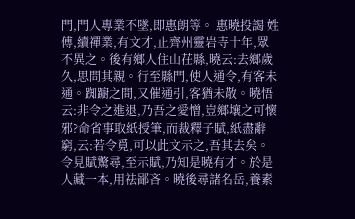門,門人專業不墜,即惠朗等。 惠曉投謁 姓傅,續禪業,有文才,止齊州靈岩寺十年,眾不異之。後有鄉人住山茌縣,曉云:去鄉歲久,思問其親。行至縣門,使人通令,有客未通。踟躕之間,又催通引,客猶未散。曉悟云:非令之進退,乃吾之愛憎,豈鄉壤之可懷邪?命省事取紙授筆,而裁釋子賦,紙盡辭窮,云:若令覓,可以此文示之,吾其去矣。令見賦驚尋,至示賦,乃知是曉有才。於是人藏一本,用祛鄙吝。曉後尋諸名岳,養素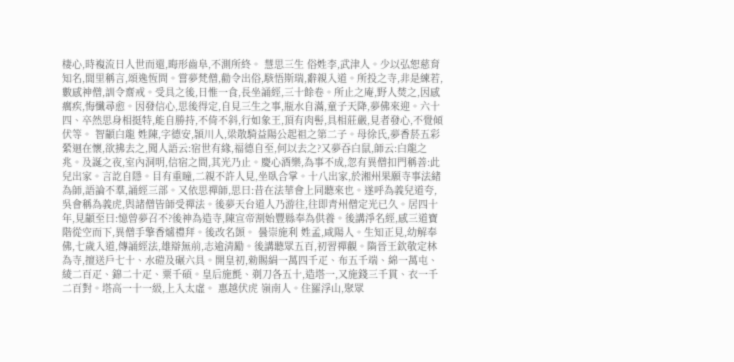棲心,時複流日人世而還,晦形齒阜,不測所終。 慧思三生 俗姓李,武津人。少以弘恕慈育知名,閭里稱言,頌逸恆問。嘗夢梵僧,勸令出俗,駭悟斯瑞,辭親入道。所投之寺,非是練若,數感神僧,訓令齋戒。受具之後,日惟一食,長坐誦經,三十餘卷。所止之庵,野人焚之,因感癘疾,悔懺尋愈。因發信心,思後得定,自見三生之事,瓶水自滿,童子天降,夢佛來迎。六十四、卒然思身相挺特,能自勝持,不倚不斜,行如象王,頂有肉髻,具相莊嚴,見者發心,不覺傾伏等。 智顓白龍 姓陳,字德安,頴川人,梁散騎益陽公起祖之第二子。母徐氏,夢香菸五彩縈迴在懷,欲拂去之,聞人語云:宿世有緣,福德自至,何以去之?又夢吞白鼠,師云:白龍之兆。及誕之夜,室內洞明,信宿之間,其光乃止。慶心酒樂,為事不成,忽有異僧扣門稱善:此兒出家。言訖自隱。目有重瞳,二親不許人見,坐臥合掌。十八出家,於湘州果願寺事法緒為師,語論不羣,誦經三部。又依思禪師,思曰:昔在法華會上同聽來也。遂呼為義兒道夸,吳會稱為義虎,與諸僧皆師受禪法。後夢天台道人乃游往,往即青州僧定光已久。居四十年,見顓至曰:憶曾夢召不?後神為造寺,陳宣帝割始豐縣奉為供養。後講淨名經,感三道寶階從空而下,異僧手擎香爐禮拜。後改名顗。 曇崇施利 姓孟,咸陽人。生知正見,幼解奉佛,七歲入道,傳誦經法,雄辯無前,志逾清勵。後講聽眾五百,初習禪觀。隋晉王欽敬定林為寺,擅送戶七十、水磑及碾六具。開皇初,勑賜絹一萬四千疋、布五千端、綿一萬屯、綾二百疋、錦二十疋、粟千碩。皇后施氈、剃刀各五十,造塔一,又施錢三千貫、衣一千二百對。塔高一十一級,上入太虛。 惠越伏虎 嶺南人。住羅浮山,聚眾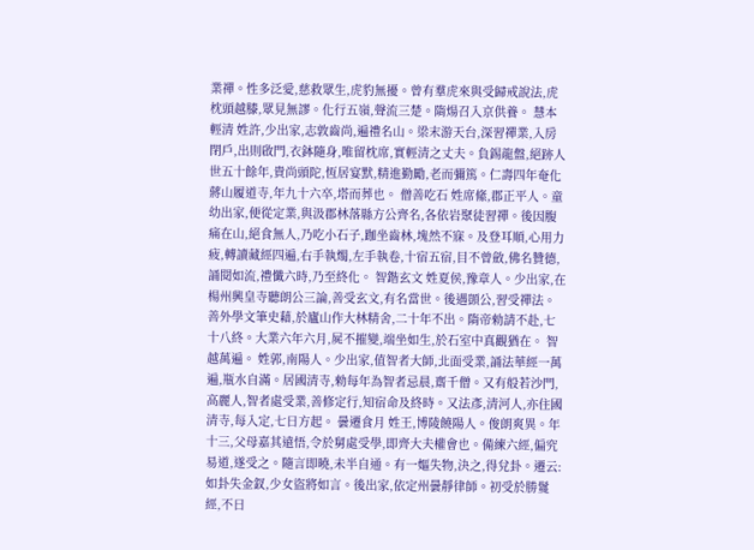業禪。性多泛愛,慈救眾生,虎豹無擾。曾有羣虎來與受歸戒說法,虎枕頭越膝,眾見無謬。化行五嶺,聲流三楚。隋煬召入京供養。 慧本輕清 姓許,少出家,志敦齒尚,遍禮名山。梁末游天台,深習禪業,入房閉戶,出則啟門,衣鉢隨身,唯留枕席,實輕清之丈夫。負錫龍盤,絕跡人世五十餘年,貴尚頭陀,恆居宴默,精進勤勵,老而彌篤。仁壽四年奄化蔣山履道寺,年九十六卒,塔而葬也。 僧善吃石 姓席絛,郡正平人。童幼出家,便從定業,與汲郡林落縣方公齊名,各依岩聚徒習禪。後因腹痛在山,絕食無人,乃吃小石子,跏坐齒林,塊然不寐。及登耳順,心用力疲,轉讀藏經四遍,右手執燭,左手執卷,十宿五宿,目不曾斂,佛名贊德,誦閱如流,禮懺六時,乃至終化。 智鍇玄文 姓夏侯,豫章人。少出家,在楊州興皇寺聽朗公三論,善受玄文,有名當世。後遇顗公,習受禪法。善外學文筆史藉,於廬山作大林精舍,二十年不出。隋帝勑請不赴,七十八終。大業六年六月,屍不摧變,端坐如生,於石室中真觀猶在。 智越萬遍。 姓郭,南陽人。少出家,值智者大師,北面受業,誦法華經一萬遍,瓶水自滿。居國清寺,勑每年為智者忌晨,齋千僧。又有般若沙門,高麗人,智者處受業,善修定行,知宿命及終時。又法彥,清河人,亦住國清寺,每入定,七日方起。 曇遷食月 姓王,博陵饒陽人。俊朗爽異。年十三,父母嘉其遠悟,令於舅處受學,即齊大夫權會也。備練六經,偏究易道,遂受之。隨言即曉,未半自通。有一嫗失物,決之,得兌卦。遷云:如卦失金釵,少女盜將如言。後出家,依定州曇靜律師。初受於勝鬘經,不日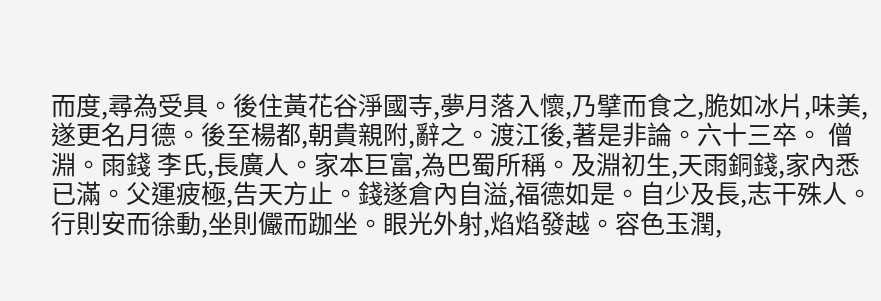而度,尋為受具。後住黃花谷淨國寺,夢月落入懷,乃擘而食之,脆如冰片,味美,遂更名月德。後至楊都,朝貴親附,辭之。渡江後,著是非論。六十三卒。 僧淵。雨錢 李氏,長廣人。家本巨富,為巴蜀所稱。及淵初生,天雨銅錢,家內悉已滿。父運疲極,告天方止。錢遂倉內自溢,福德如是。自少及長,志干殊人。行則安而徐動,坐則儼而跏坐。眼光外射,焰焰發越。容色玉潤,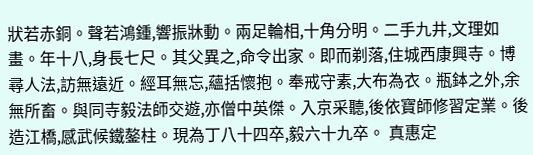狀若赤銅。聲若鴻鍾,響振牀動。兩足輪相,十角分明。二手九井,文理如畫。年十八,身長七尺。其父異之,命令出家。即而剃落,住城西康興寺。博尋人法,訪無遠近。經耳無忘,蘊括懷抱。奉戒守素,大布為衣。瓶鉢之外,余無所畜。與同寺毅法師交遊,亦僧中英傑。入京采聽,後依寶師修習定業。後造江橋,感武候鐵鏊柱。現為丁八十四卒,毅六十九卒。 真惠定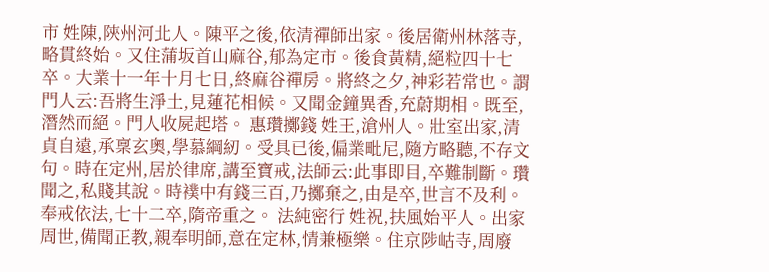市 姓陳,陝州河北人。陳平之後,依清禪師出家。後居衛州林落寺,略貫終始。又住蒲坂首山麻谷,郁為定市。後食黃精,絕粒四十七卒。大業十一年十月七日,終麻谷禪房。將終之夕,神彩若常也。謂門人云:吾將生淨土,見蓮花相候。又聞金鐘異香,充蔚期相。既至,潛然而絕。門人收屍起塔。 惠瓚擲錢 姓王,滄州人。壯室出家,清貞自遠,承稟玄奧,學慕綱紉。受具已後,偏業毗尼,隨方略聽,不存文句。時在定州,居於律席,講至寶戒,法師云:此事即目,卒難制斷。瓚聞之,私賤其說。時襆中有錢三百,乃擲棄之,由是卒,世言不及利。奉戒依法,七十二卒,隋帝重之。 法純密行 姓祝,扶風始平人。出家周世,備聞正教,親奉明師,意在定林,情兼極樂。住京陟岵寺,周廢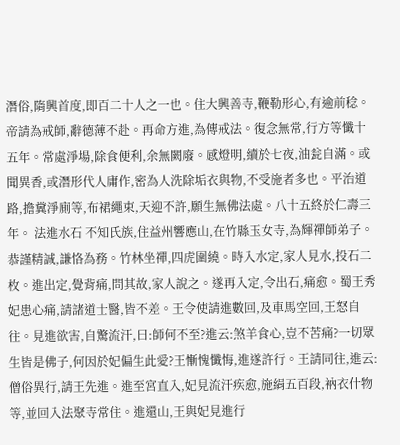潛俗,隋興首度,即百二十人之一也。住大興善寺,鞭勒形心,有逾前稔。帝請為戒師,辭德薄不赴。再命方進,為傳戒法。復念無常,行方等懺十五年。常處淨場,除食便利,余無闕廢。感燈明,續於七夜,油瓮自滿。或聞異香,或潛形代人庸作,密為人洗除垢衣與物,不受施者多也。平治道路,擔糞淨廁等,布裙繩束,天迎不許,願生無佛法處。八十五終於仁壽三年。 法進水石 不知氏族,住益州響應山,在竹縣玉女寺,為輝禪師弟子。恭謹精誠,謙恪為務。竹林坐禪,四虎圍繞。時入水定,家人見水,投石二枚。進出定,覺背痛,問其故,家人說之。遂再入定,令出石,痛愈。蜀王秀妃患心痛,請諸道士醫,皆不差。王令使請進數回,及車馬空回,王怒自往。見進欲害,自驚流汗,曰:師何不至?進云:煞羊食心,豈不苦痛?一切眾生皆是佛子,何因於妃偏生此愛?王慚愧懺悔,進遂許行。王請同往,進云:僧俗異行,請王先進。進至宮直入,妃見流汗疾愈,施絹五百段,衲衣什物等,並回入法聚寺常住。進還山,王與妃見進行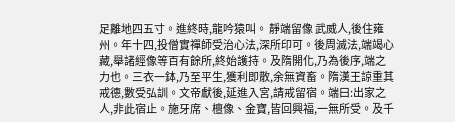足離地四五寸。進終時,龍吟猿叫。 靜端留像 武威人,後住雍州。年十四,投僧實禪師受治心法,深所印可。後周滅法,端竭心藏,舉諸經像等百有餘所,終始護持。及隋開化,乃為後序,端之力也。三衣一鉢,乃至平生,獲利即散,余無資畜。隋漢王諒重其戒德,數受弘訓。文帝獻後,延進入宮,請戒留宿。端曰:出家之人,非此宿止。施牙席、檀像、金寶,皆回興福,一無所受。及千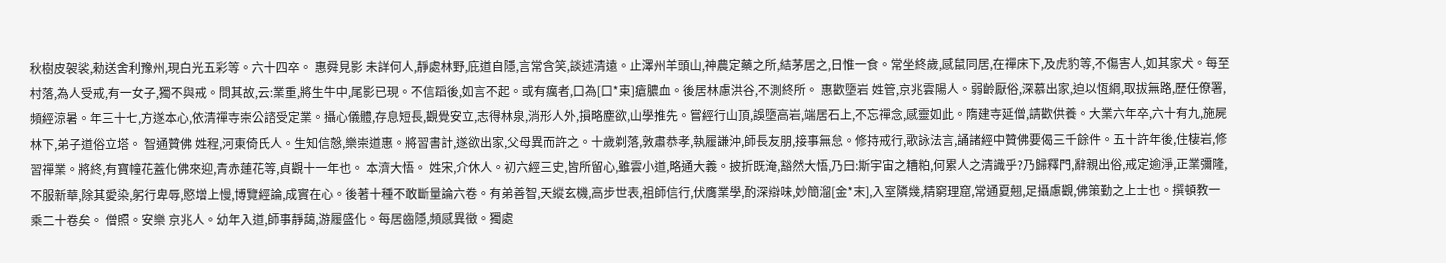秋樹皮袈裟,勑送舍利豫州,現白光五彩等。六十四卒。 惠舜見影 未詳何人,靜處林野,庇道自隱,言常含笑,談述清遠。止澤州羊頭山,神農定藥之所,結茅居之,日惟一食。常坐終歲,感鼠同居,在禪床下,及虎豹等,不傷害人,如其家犬。每至村落,為人受戒,有一女子,獨不與戒。問其故,云:業重,將生牛中,尾影已現。不信蹈後,如言不起。或有癘者,口為[口*束]瘡膿血。後居林慮洪谷,不測終所。 惠歡墮岩 姓管,京兆雲陽人。弱齡厭俗,深慕出家,迫以恆綱,取拔無路,歷任僚署,頻經涼暑。年三十七,方遂本心,依清禪寺崇公諮受定業。攝心儀體,存息短長,觀覺安立,志得林泉,消形人外,損略塵欲,山學推先。嘗經行山頂,誤墮高岩,端居石上,不忘禪念,感靈如此。隋建寺延僧,請歡供養。大業六年卒,六十有九,施屍林下,弟子道俗立塔。 智通贊佛 姓程,河東倚氏人。生知信慤,樂崇道惠。將習書計,遂欲出家,父母異而許之。十歲剃落,敦肅恭孝,執履謙沖,師長友朋,接事無怠。修持戒行,歌詠法言,誦諸經中贊佛要偈三千餘件。五十許年後,住棲岩,修習禪業。將終,有寶幢花蓋化佛來迎,青赤蓮花等,貞觀十一年也。 本濟大悟。 姓宋,介休人。初六經三史,皆所留心,雖雲小道,略通大義。披折既淹,豁然大悟,乃曰:斯宇宙之糟粕,何累人之清識乎?乃歸釋門,辭親出俗,戒定逾淨,正業彌隆,不服新華,除其愛染,躬行卑辱,愍增上慢,博覽經論,成實在心。後著十種不敢斷量論六卷。有弟善智,天縱玄機,高步世表,祖師信行,伏膺業學,酌深辯味,妙簡溜[金*末],入室隣幾,精窮理窟,常通夏翹,足攝慮觀,佛策勤之上士也。撰頓教一乘二十卷矣。 僧照。安樂 京兆人。幼年入道,師事靜藹,游履盛化。每居齒隱,頻感異徵。獨處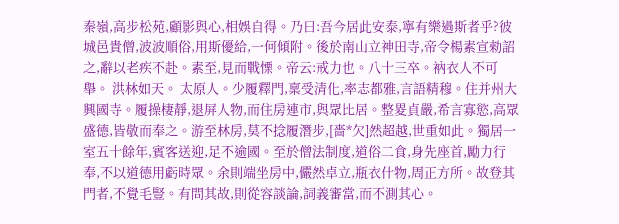秦嶺,高步松苑,顧影與心,相娛自得。乃曰:吾今居此安泰,寧有樂過斯者乎?彼城邑貴僧,波波順俗,用斯優給,一何傾附。後於南山立神田寺,帝令楊素宣勑詔之,辭以老疾不赴。素至,見而戰慄。帝云:戒力也。八十三卒。衲衣人不可舉。 洪林如天。 太原人。少履釋門,稟受清化,率志都雅,言語精穆。住并州大興國寺。履操棲靜,退屏人物,而住房連市,與眾比居。整畟貞嚴,希言寡慾,高眾盛德,皆敬而奉之。游至林房,莫不捻履潛步,[嗇*欠]然超越,世重如此。獨居一室五十餘年,賓客送迎,足不逾國。至於僧法制度,道俗二食,身先座首,勵力行奉,不以道德用虧時眾。余則端坐房中,儼然卓立,瓶衣什物,周正方所。故登其門者,不覺毛豎。有問其故,則從容談論,詞義審當,而不測其心。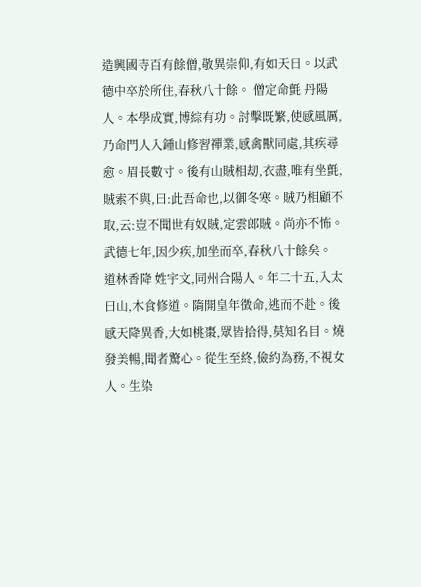造興國寺百有餘僧,敬異崇仰,有如天日。以武德中卒於所住,春秋八十餘。 僧定命氈 丹陽人。本學成實,博綜有功。討擊既繁,使感風厲,乃命門人入鍾山修習禪業,感禽獸同處,其疾尋愈。眉長數寸。後有山賊相刧,衣盡,唯有坐氈,賊索不與,曰:此吾命也,以御冬寒。賊乃相顧不取,云:豈不聞世有奴賊,定雲郎賊。尚亦不怖。武德七年,因少疾,加坐而卒,春秋八十餘矣。 道林香降 姓宇文,同州合陽人。年二十五,入太曰山,木食修道。隋開皇年徵命,逃而不赴。後感天降異香,大如桃棗,眾皆拾得,莫知名目。燒發美暢,聞者驚心。從生至終,儉約為務,不視女人。生染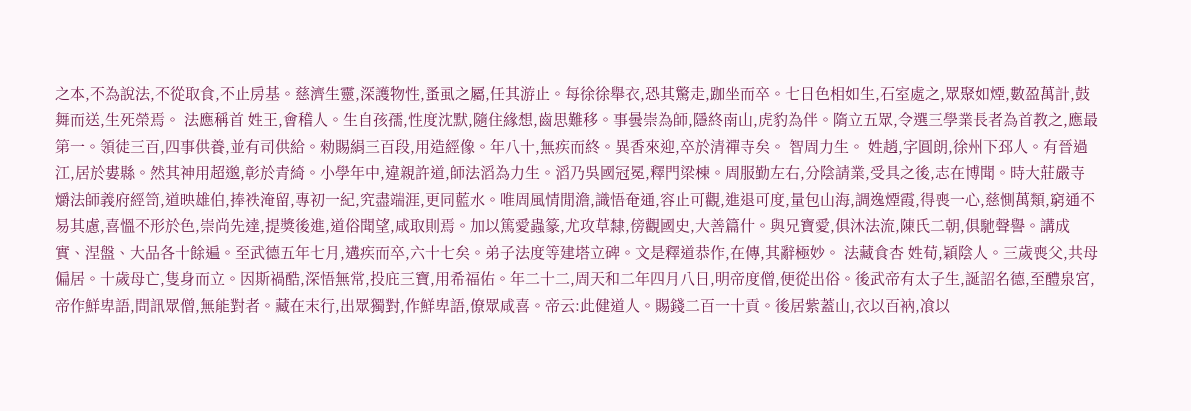之本,不為說法,不從取食,不止房基。慈濟生靈,深護物性,蚤虱之屬,任其游止。每徐徐舉衣,恐其驚走,跏坐而卒。七日色相如生,石室處之,眾聚如煙,數盈萬計,鼓舞而送,生死榮焉。 法應稱首 姓王,會稽人。生自孩孺,性度沈默,隨住緣想,齒思難移。事曇崇為師,隱終南山,虎豹為伴。隋立五眾,令選三學業長者為首教之,應最第一。領徒三百,四事供養,並有司供給。勑賜絹三百段,用造經像。年八十,無疾而終。異香來迎,卒於清禪寺矣。 智周力生。 姓趙,字圓朗,徐州下邳人。有晉過江,居於婁縣。然其神用超邈,彰於青綺。小學年中,違親許道,師法滔為力生。滔乃吳國冠冕,釋門梁棟。周服勤左右,分陰請業,受具之後,志在博聞。時大莊嚴寺爝法師義府經笥,道映雄伯,捧袟淹留,專初一紀,究盡端涯,更同藍水。唯周風情閒澹,識悟奄通,容止可觀,進退可度,量包山海,調逸煙霞,得喪一心,慈惻萬類,窮通不易其慮,喜慍不形於色,崇尚先達,提獎後進,道俗聞望,咸取則焉。加以篤愛蟲篆,尤攻草隸,傍觀國史,大善篇什。與兄寶愛,俱沐法流,陳氏二朝,俱馳聲譽。講成實、涅盤、大品各十餘遍。至武德五年七月,遘疾而卒,六十七矣。弟子法度等建塔立碑。文是釋道恭作,在傳,其辭極妙。 法藏食杏 姓荀,穎陰人。三歲喪父,共母偏居。十歲母亡,隻身而立。因斯禍酷,深悟無常,投庇三寶,用希福佑。年二十二,周天和二年四月八日,明帝度僧,便從出俗。後武帝有太子生,誕詔名德,至醴泉宮,帝作鮮卑語,問訊眾僧,無能對者。藏在末行,出眾獨對,作鮮卑語,僚眾咸喜。帝云:此健道人。賜錢二百一十貢。後居紫蓋山,衣以百衲,飡以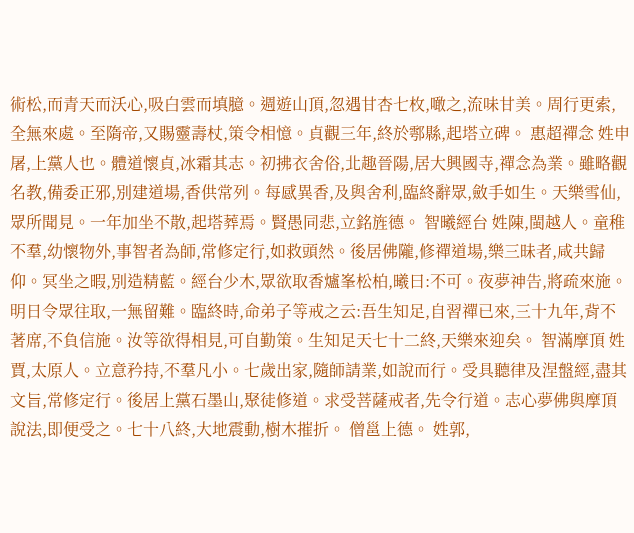術松,而青天而沃心,吸白雲而填臆。週遊山頂,忽遇甘杏七枚,噉之,流味甘美。周行更索,全無來處。至隋帝,又賜靈壽杖,策令相憶。貞觀三年,終於鄠縣,起塔立碑。 惠超禪念 姓申屠,上黨人也。體道懷貞,冰霜其志。初拂衣舍俗,北趣晉陽,居大興國寺,禪念為業。雖略觀名教,備委正邪,別建道場,香供常列。每感異香,及與舍利,臨終辭眾,斂手如生。天樂雪仙,眾所聞見。一年加坐不散,起塔葬焉。賢愚同悲,立銘旌德。 智曦經台 姓陳,閩越人。童稚不羣,幼懷物外,事智者為師,常修定行,如救頭然。後居佛隴,修禪道場,樂三昧者,咸共歸仰。冥坐之暇,別造精藍。經台少木,眾欲取香爐峯松柏,曦曰:不可。夜夢神告,將疏來施。明日令眾往取,一無留難。臨終時,命弟子等戒之云:吾生知足,自習禪已來,三十九年,背不著席,不負信施。汝等欲得相見,可自勤策。生知足天七十二終,天樂來迎矣。 智滿摩頂 姓賈,太原人。立意矜持,不羣凡小。七歲出家,隨師請業,如說而行。受具聽律及涅盤經,盡其文旨,常修定行。後居上黨石墨山,聚徒修道。求受菩薩戒者,先令行道。志心夢佛與摩頂說法,即便受之。七十八終,大地震動,樹木摧折。 僧邕上德。 姓郭,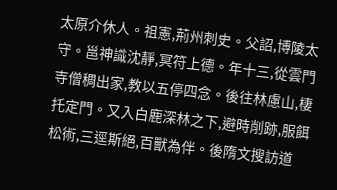太原介休人。祖憲,荊州刺史。父詔,博陵太守。邕神識沈靜,冥符上德。年十三,從雲門寺僧稠出家,教以五停四念。後往林慮山,棲托定門。又入白鹿深林之下,避時削跡,服餌松術,三逕斯絕,百獸為伴。後隋文搜訪道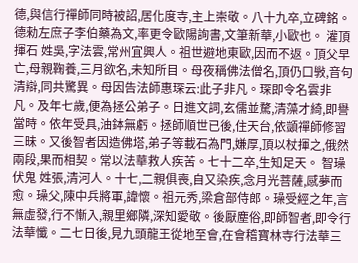德,與信行禪師同時被詔,居化度寺,主上崇敬。八十九卒,立碑銘。德勑左庶子李伯藥為文,率更令歐陽詢書,文筆新華,小歐也。 灌頂揮石 姓吳,字法雲,常州宜興人。祖世避地東歐,因而不返。頂父早亡,母親鞠養,三月欲名,未知所目。母夜稱佛法僧名,頂仍口斅,音句清辯,同共驚異。母因告法師惠琛云:此子非凡。琛即令名雲非凡。及年七歲,便為拯公弟子。日進文詞,玄儒並騖,清藻才綺,即譽當時。依年受具,油鉢無虧。拯師順世已後,住天台,依顗禪師修習三昧。又後智者因造佛塔,弟子等載石為門,嫌厚,頂以杖揮之,俄然兩段,果而相契。常以法華救人疾苦。七十二卒,生知足天。 智璪伏鬼 姓張,清河人。十七,二親俱喪,自又染疾,念月光菩薩,感夢而愈。璪父,陳中兵將軍,諱懷。祖元秀,梁倉部侍郎。璪受經之年,言無虛發,行不慚入,親里鄉隣,深知愛敬。後厭塵俗,即師智者,即令行法華懺。二七日後,見九頭龍王從地至會,在會稽寶林寺行法華三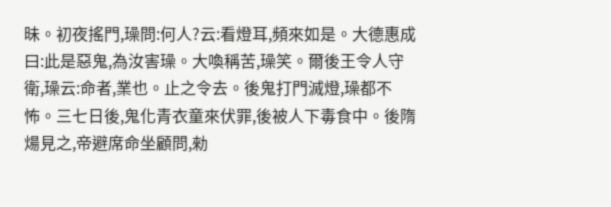昧。初夜搖門,璪問:何人?云:看燈耳,頻來如是。大德惠成曰:此是惡鬼,為汝害璪。大喚稱苦,璪笑。爾後王令人守衛,璪云:命者,業也。止之令去。後鬼打門滅燈,璪都不怖。三七日後,鬼化青衣童來伏罪,後被人下毒食中。後隋煬見之,帝避席命坐顧問,勑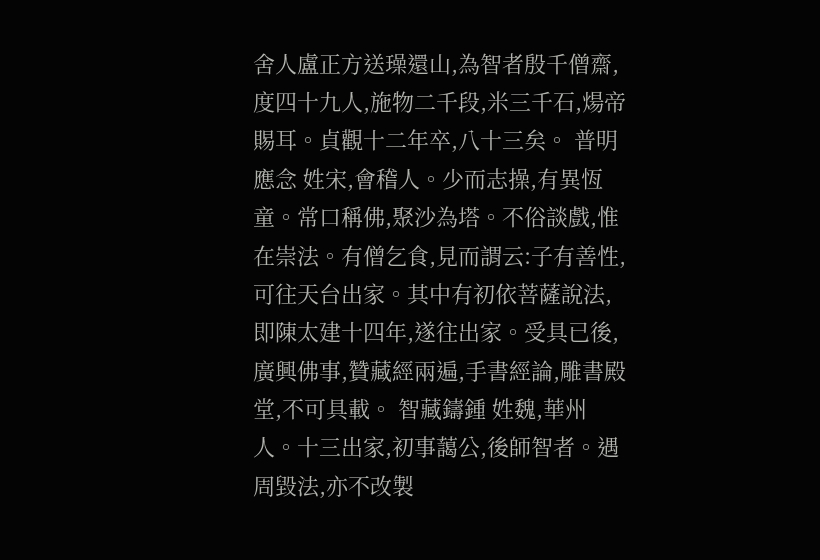舍人盧正方送璪還山,為智者殷千僧齋,度四十九人,施物二千段,米三千石,煬帝賜耳。貞觀十二年卒,八十三矣。 普明應念 姓宋,會稽人。少而志操,有異恆童。常口稱佛,聚沙為塔。不俗談戲,惟在崇法。有僧乞食,見而謂云:子有善性,可往天台出家。其中有初依菩薩說法,即陳太建十四年,遂往出家。受具已後,廣興佛事,贊藏經兩遍,手書經論,雕書殿堂,不可具載。 智藏鑄鍾 姓魏,華州人。十三出家,初事藹公,後師智者。遇周毀法,亦不改製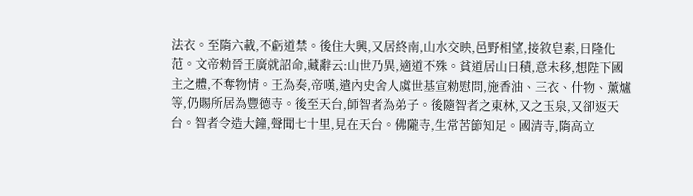法衣。至隋六載,不虧道禁。後住大興,又居終南,山水交映,邑野相望,接敘皂素,日隆化范。文帝勑晉王廣就詔命,藏辭云:山世乃異,適道不殊。貧道居山日積,意未移,想陛下國主之體,不奪物情。王為奏,帝嘆,遣內史舍人虞世基宣勑慰問,施香油、三衣、什物、薰爐等,仍賜所居為豐德寺。後至天台,師智者為弟子。後隨智者之東林,又之玉泉,又卻返天台。智者令造大鐘,聲聞七十里,見在天台。佛隴寺,生常苦節知足。國清寺,隋高立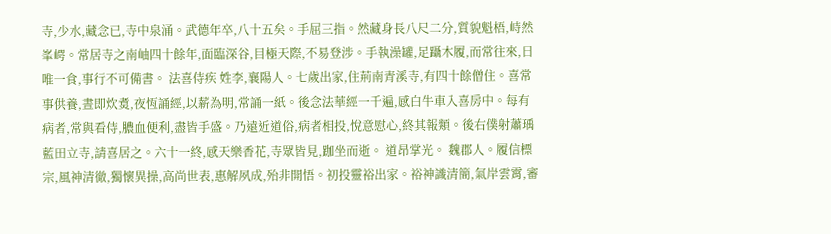寺,少水,藏念已,寺中泉涌。武德年卒,八十五矣。手屈三指。然藏身長八尺二分,質貌魁梧,峙然峯崿。常居寺之南岫四十餘年,面臨深谷,目極天際,不易登涉。手執澡罐,足躡木履,而常往來,日唯一食,事行不可備書。 法喜侍疾 姓李,襄陽人。七歲出家,住荊南青溪寺,有四十餘僧住。喜常事供養,晝即炊煑,夜恆誦經,以薪為明,常誦一紙。後念法華經一千遍,感白牛車入喜房中。每有病者,常與看侍,膿血便利,盡皆手盛。乃遠近道俗,病者相投,悅意慰心,終其報類。後右僕射蕭瑀藍田立寺,請喜居之。六十一終,感天樂香花,寺眾皆見,跏坐而逝。 道昂掌光。 魏郡人。履信標宗,風神清徹,獨懷異操,高尚世表,惠解夙成,殆非開悟。初投靈裕出家。裕神識清簡,氣岸雲霄,審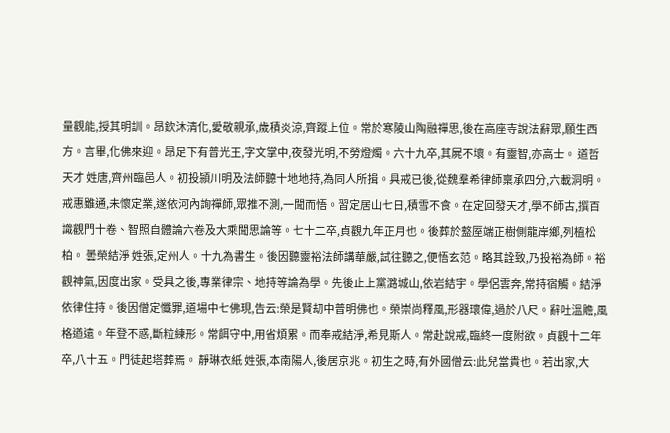量觀能,授其明訓。昂欽沐清化,愛敬親承,歲積炎涼,齊蹤上位。常於寒陵山陶融禪思,後在高座寺說法辭眾,願生西方。言畢,化佛來迎。昂足下有普光王,字文掌中,夜發光明,不勞燈燭。六十九卒,其屍不壞。有靈智,亦高士。 道哲天才 姓唐,齊州臨邑人。初投頴川明及法師聽十地地持,為同人所揖。具戒已後,從魏羣希律師稟承四分,六載洞明。戒惠雖通,未懷定業,遂依河內詢禪師,眾推不測,一聞而悟。習定居山七日,積雪不食。在定回發天才,學不師古,撰百識觀門十卷、智照自體論六卷及大乘聞思論等。七十二卒,貞觀九年正月也。後葬於盩厔端正樹側龍岸鄉,列植松柏。 曇榮結淨 姓張,定州人。十九為書生。後因聽靈裕法師講華嚴,試往聽之,便悟玄范。略其詮致,乃投裕為師。裕觀神氣,因度出家。受具之後,專業律宗、地持等論為學。先後止上黨潞城山,依岩結宇。學侶雲奔,常持宿觸。結淨依律住持。後因僧定懺罪,道場中七佛現,告云:榮是賢刧中普明佛也。榮崇尚釋風,形器瓌偉,過於八尺。辭吐溫贍,風格遒遠。年登不惑,斷粒練形。常餌守中,用省煩累。而奉戒結淨,希見斯人。常赴說戒,臨終一度附欲。貞觀十二年卒,八十五。門徒起塔葬焉。 靜琳衣紙 姓張,本南陽人,後居京兆。初生之時,有外國僧云:此兒當貴也。若出家,大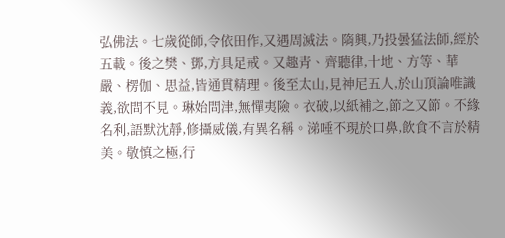弘佛法。七歲從師,令依田作,又遇周滅法。隋興,乃投曇猛法師,經於五載。後之樊、鄧,方具足戒。又趣青、齊聽律,十地、方等、華嚴、楞伽、思益,皆通貫精理。後至太山,見神尼五人,於山頂論唯識義,欲問不見。琳始問津,無憚夷險。衣破,以紙補之,節之又節。不緣名利,語默沈靜,修攝威儀,有異名稱。涕唾不現於口鼻,飲食不言於精美。敬慎之極,行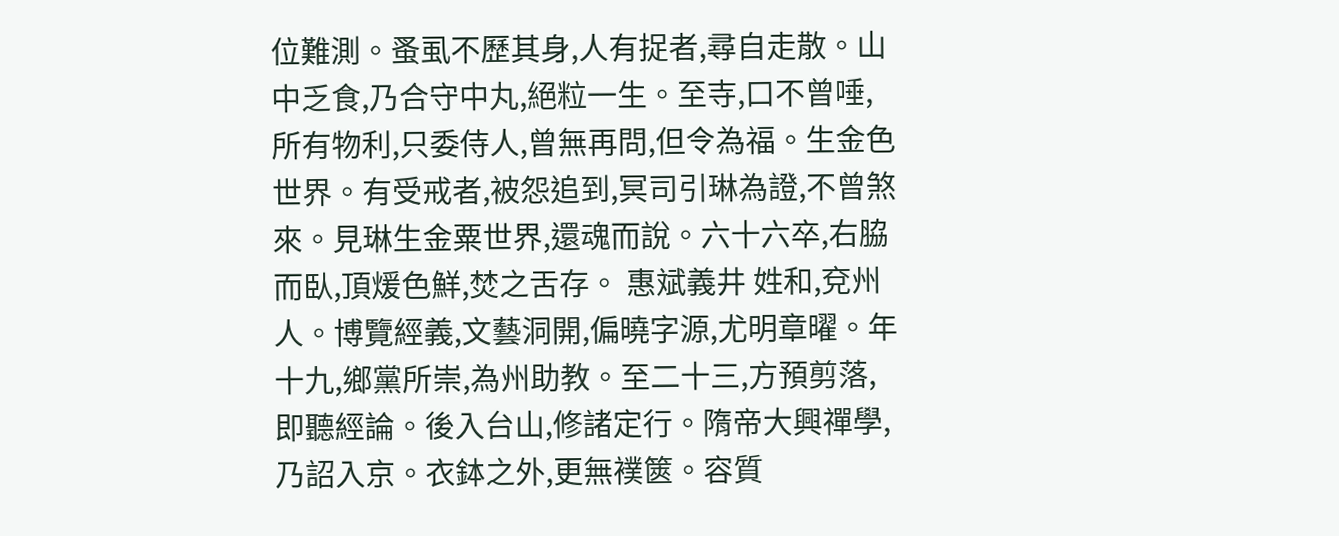位難測。蚤虱不歷其身,人有捉者,尋自走散。山中乏食,乃合守中丸,絕粒一生。至寺,口不曾唾,所有物利,只委侍人,曾無再問,但令為福。生金色世界。有受戒者,被怨追到,冥司引琳為證,不曾煞來。見琳生金粟世界,還魂而說。六十六卒,右脇而臥,頂煖色鮮,焚之舌存。 惠斌義井 姓和,兗州人。博覽經義,文藝洞開,偏曉字源,尤明章曜。年十九,鄉黨所崇,為州助教。至二十三,方預剪落,即聽經論。後入台山,修諸定行。隋帝大興禪學,乃詔入京。衣鉢之外,更無襆篋。容質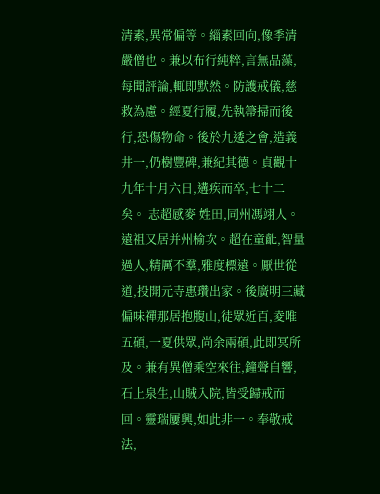清素,異常偏等。緇素回向,像季清嚴僧也。兼以布行純粹,言無品藻,每聞評論,輒即默然。防護戒儀,慈救為慮。經夏行履,先執箒掃而後行,恐傷物命。後於九逶之會,造義井一,仍樹豐碑,兼紀其德。貞觀十九年十月六日,遘疾而卒,七十二矣。 志超感麥 姓田,同州馮翊人。遠祖又居并州榆次。超在童齔,智量過人,精厲不羣,雅度標遠。厭世從道,投開元寺惠瓚出家。後廣明三藏偏味禪那居抱腹山,徒眾近百,夌唯五碩,一夏供眾,尚余兩碩,此即冥所及。兼有異僧乘空來往,鐘聲自響,石上泉生,山賊入院,皆受歸戒而回。靈瑞屢興,如此非一。奉敬戒法,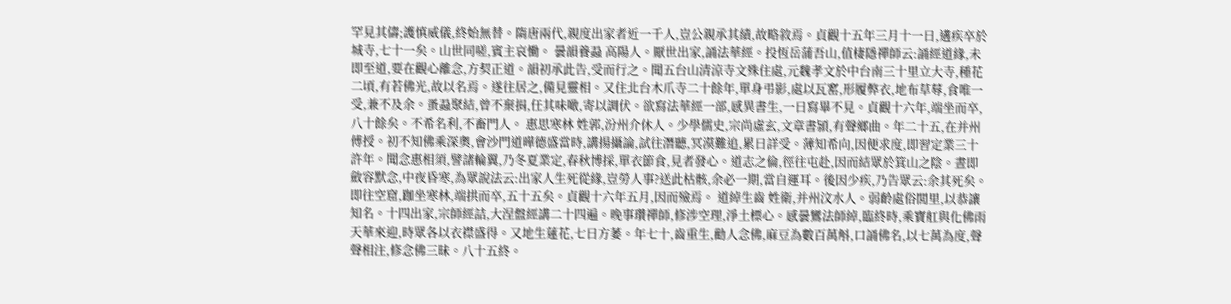罕見其儔;護慎威儀,終始無替。隋唐兩代,親度出家者近一千人,豈公親承其績,故略敘焉。貞觀十五年三月十一日,遘疾卒於城寺,七十一矣。山世同嗟,賓主哀慟。 曇韻養蝨 高陽人。厭世出家,誦法華經。投恆岳蒲吾山,值棲隱禪師云:誦經道緣,未即至道,要在觀心離念,方契正道。韻初承此告,受而行之。聞五台山清涼寺文殊住處,元魏孝文於中台南三十里立大寺,種花二頃,有若佛光,故以名焉。遂往居之,備見靈相。又住北台木爪寺二十餘年,單身弔影,處以瓦窰,形履弊衣,地布草蓐,食唯一受,兼不及余。蚤蝨聚結,曾不棄捐,任其味噉,寄以調伏。欲寫法華經一部,感異書生,一日寫畢不見。貞觀十六年,端坐而卒,八十餘矣。不希名利,不畜門人。 惠思寒林 姓郭,汾州介休人。少學儒史,宗尚虛玄,文章書頴,有聲鄉曲。年二十五,在并州傅授。初不知佛乘深奧,會沙門道曄德盛當時,講揚攝論,試往潛聽,冥漠難追,累日詳受。薄知希向,因便求度,即習定業三十許年。聞念惠相須,譬諸輪翼,乃冬夏業定,春秋博採,單衣節食,見者發心。道志之倫,徑往屯赴,因而結眾於箕山之陰。晝即斂容默念,中夜昏寒,為眾說法云:出家人生死從緣,豈勞人事?送此枯骸,余必一期,當自運耳。後因少疾,乃告眾云:余其死矣。即往空窟,跏坐寒林,端拱而卒,五十五矣。貞觀十六年五月,因而殮焉。 道綽生齒 姓衛,并州汶水人。弱齡處俗閭里,以恭讓知名。十四出家,宗師經詰,大涅盤經講二十四遍。晚事瓚禪師,修涉空理,淨土標心。感曇鸞法師綽,臨終時,乘寶舡與化佛雨天華來迎,時眾各以衣襟盛得。又地生蓮花,七日方萎。年七十,齒重生,勸人念佛,麻豆為數百萬斛,口誦佛名,以七萬為度,聲聲相注,修念佛三昧。八十五終。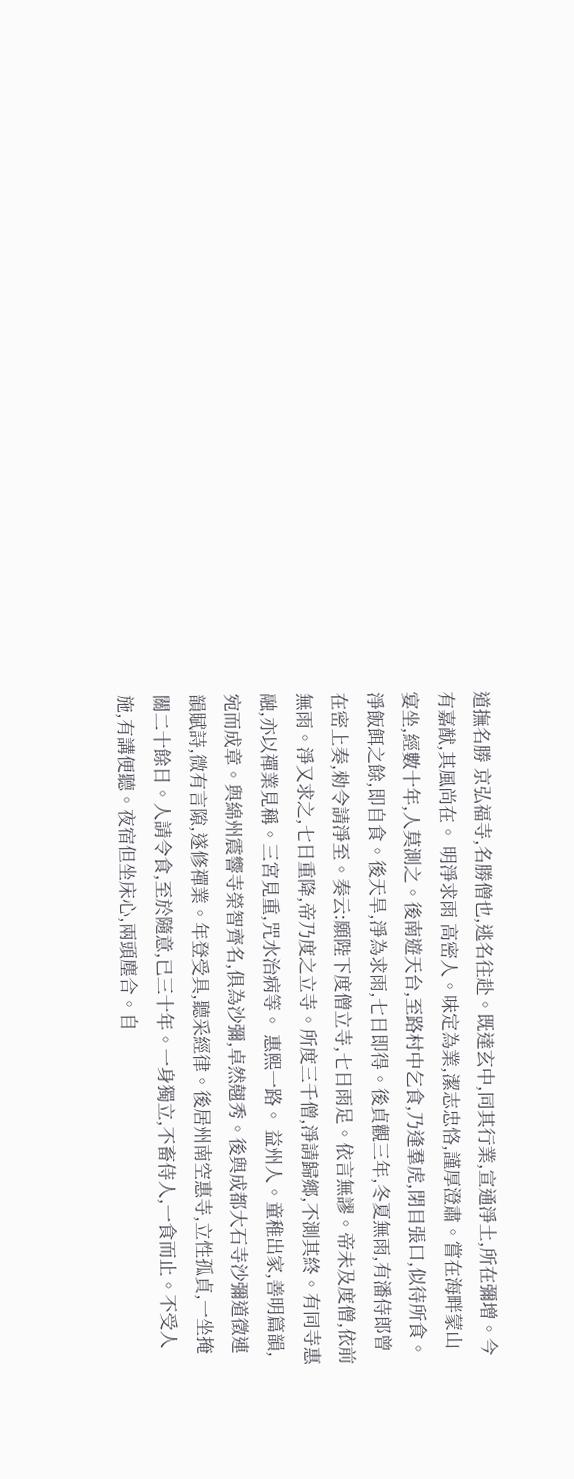道撫名勝 京弘福寺,名勝僧也,逃名往赴。既達玄中,同其行業,宣通淨土,所在彌增。今有嘉猷,其風尚在。 明淨求雨 高密人。味定為業,潔志忠恪,謹厚澄肅。嘗在海畔蒙山宴坐,經數十年,人莫測之。後南遊天台,至路村中乞食,乃逢羣虎,閉目張口,似待所食。淨飯餌之餘,即自食。後天旱,淨為求雨,七日即得。後貞觀三年,冬夏無雨,有潘侍郎曾在密上奏,勑令請淨至。奏云:願陛下度僧立寺,七日雨足。依言無謬。帝未及度僧,依前無雨。淨又求之,七日重降,帝乃度之立寺。所度三千僧,淨請歸鄉,不測其終。有同寺惠融,亦以禪業見稱。三宮見重,咒水治病等。 惠熙一路。 益州人。童稚出家,善明篇韻,宛而成章。與綿州震響寺榮智齊名,俱為沙彌,卓然翹秀。後與成都大石寺沙彌道徵連韻賦詩,微有言隙,遂修禪業。年登受具,聽采經律。後居州南空惠寺,立性孤貞,一坐掩關二十餘日。人請令食,至於隨意,已三十年。一身獨立,不畜侍人,一食而止。不受人施,有講便聽。夜宿但坐床心,兩頭塵合。自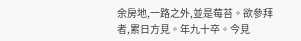余房地,一路之外,並是莓苔。欲參拜者,累日方見。年九十卒。今見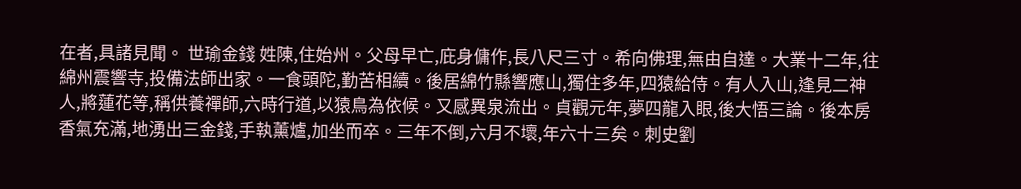在者,具諸見聞。 世瑜金錢 姓陳,住始州。父母早亡,庇身傭作,長八尺三寸。希向佛理,無由自達。大業十二年,往綿州震響寺,投備法師出家。一食頭陀,勤苦相續。後居綿竹縣響應山,獨住多年,四猿給侍。有人入山,逢見二神人,將蓮花等,稱供養禪師,六時行道,以猿鳥為依候。又感異泉流出。貞觀元年,夢四龍入眼,後大悟三論。後本房香氣充滿,地湧出三金錢,手執薰爐,加坐而卒。三年不倒,六月不壞,年六十三矣。刺史劉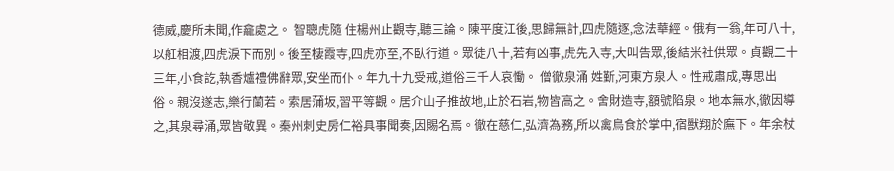德威,慶所未聞,作龕處之。 智聰虎隨 住楊州止觀寺,聽三論。陳平度江後,思歸無計,四虎隨逐,念法華經。俄有一翁,年可八十,以舡相渡,四虎淚下而別。後至棲霞寺,四虎亦至,不臥行道。眾徒八十,若有凶事,虎先入寺,大叫告眾,後結米社供眾。貞觀二十三年,小食訖,執香爐禮佛辭眾,安坐而仆。年九十九受戒,道俗三千人哀慟。 僧徹泉涌 姓斳,河東方泉人。性戒肅成,專思出俗。親沒遂志,樂行蘭若。索居蒲坂,習平等觀。居介山子推故地,止於石岩,物皆高之。舍財造寺,額號陷泉。地本無水,徹因導之,其泉尋涌,眾皆敬異。秦州刺史房仁裕具事聞奏,因賜名焉。徹在慈仁,弘濟為務,所以禽鳥食於掌中,宿獸翔於廡下。年余杖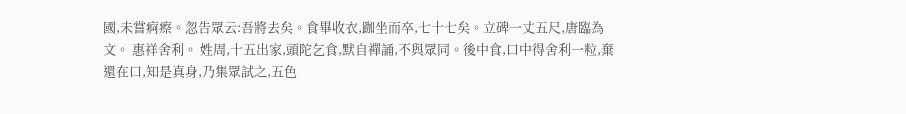國,未嘗痾瘵。忽告眾云:吾將去矣。食畢收衣,跏坐而卒,七十七矣。立碑一丈五尺,唐臨為文。 惠祥舍利。 姓周,十五出家,頭陀乞食,默自禪誦,不與眾同。後中食,口中得舍利一粒,棄還在口,知是真身,乃集眾試之,五色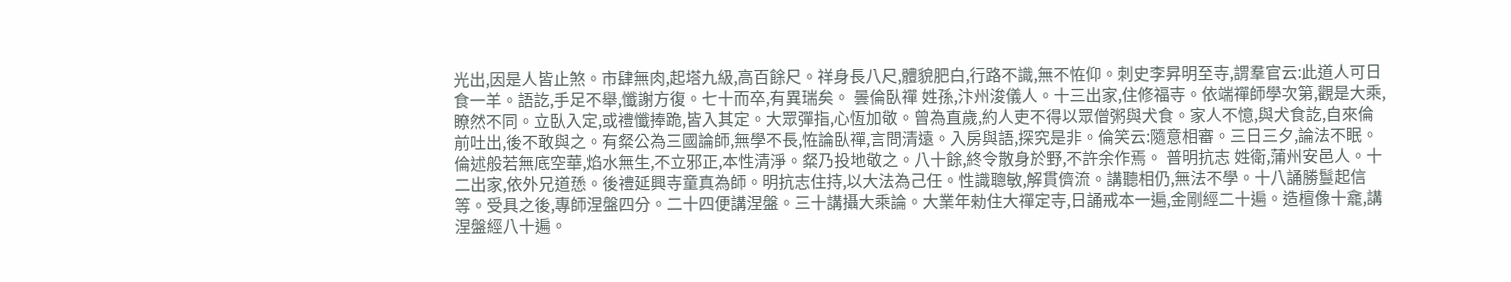光出,因是人皆止煞。市肆無肉,起塔九級,高百餘尺。祥身長八尺,體貌肥白,行路不識,無不恠仰。刺史李昇明至寺,謂羣官云:此道人可日食一羊。語訖,手足不舉,懺謝方復。七十而卒,有異瑞矣。 曇倫臥禪 姓孫,汴州浚儀人。十三出家,住修福寺。依端禪師學次第,觀是大乘,瞭然不同。立臥入定,或禮懺捧跪,皆入其定。大眾彈指,心恆加敬。曾為直歲,約人吏不得以眾僧粥與犬食。家人不憶,與犬食訖,自來倫前吐出,後不敢與之。有粲公為三國論師,無學不長,恠論臥禪,言問清遠。入房與語,探究是非。倫笑云:隨意相審。三日三夕,論法不眠。倫述般若無底空華,焰水無生,不立邪正,本性清淨。粲乃投地敬之。八十餘,終令散身於野,不許余作焉。 普明抗志 姓衛,蒲州安邑人。十二出家,依外兄道愻。後禮延興寺童真為師。明抗志住持,以大法為己任。性識聰敏,解貫儕流。講聽相仍,無法不學。十八誦勝鬘起信等。受具之後,專師涅盤四分。二十四便講涅盤。三十講攝大乘論。大業年勑住大禪定寺,日誦戒本一遍,金剛經二十遍。造檀像十龕,講涅盤經八十遍。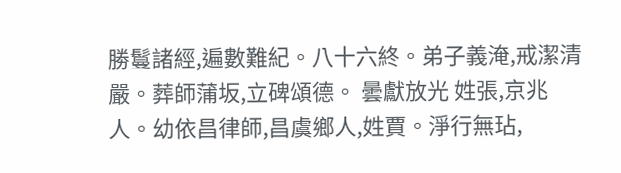勝鬘諸經,遍數難紀。八十六終。弟子義淹,戒潔清嚴。葬師蒲坂,立碑頌德。 曇獻放光 姓張,京兆人。幼依昌律師,昌虞鄉人,姓賈。淨行無玷,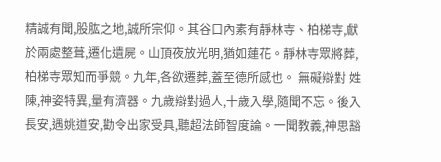精誠有聞,股肱之地,誠所宗仰。其谷口內素有靜林寺、柏梯寺,獻於兩處整葺,遷化遺屍。山頂夜放光明,猶如蓮花。靜林寺眾將葬,柏梯寺眾知而爭競。九年,各欲遷葬,蓋至德所感也。 無礙辯對 姓陳,神姿特異,量有濟器。九歲辯對過人,十歲入學,隨聞不忘。後入長安,遇姚道安,勸令出家受具,聽超法師智度論。一聞教義,神思豁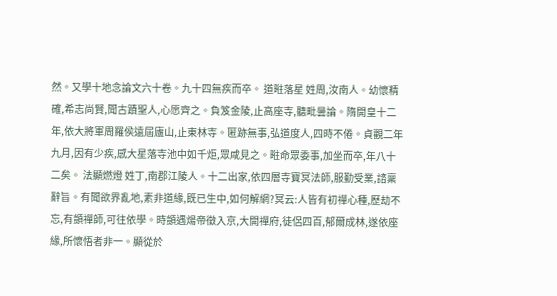然。又學十地念論文六十卷。九十四無疾而卒。 道暀落星 姓周,汝南人。幼懷精確,希志尚賢,聞古蹟聖人,心愿齊之。負笈金陵,止高座寺,聽毗曇論。隋開皇十二年,依大將軍周羅侯遠屆廬山,止東林寺。匿跡無事,弘道度人,四時不倦。貞觀二年九月,因有少疾,感大星落寺池中如千炬,眾咸見之。暀命眾委事,加坐而卒,年八十二矣。 法顯燃燈 姓丁,南郡江陵人。十二出家,依四層寺寶冥法師,服勤受業,諮稟辭旨。有聞欲界亂地,素非道緣,既已生中,如何解網?冥云:人皆有初禪心種,歷劫不忘,有顗禪師,可往依學。時顗遇煬帝徵入京,大開禪府,徒侶四百,郁爾成林,遂依座緣,所懷悟者非一。顯從於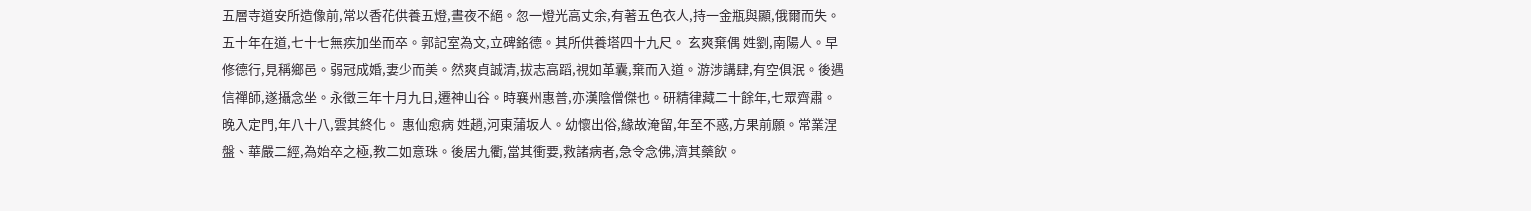五層寺道安所造像前,常以香花供養五燈,晝夜不絕。忽一燈光高丈余,有著五色衣人,持一金瓶與顯,俄爾而失。五十年在道,七十七無疾加坐而卒。郭記室為文,立碑銘德。其所供養塔四十九尺。 玄爽棄偶 姓劉,南陽人。早修德行,見稱鄉邑。弱冠成婚,妻少而美。然爽貞誠清,拔志高蹈,視如革囊,棄而入道。游涉講肆,有空俱泯。後遇信禪師,遂攝念坐。永徵三年十月九日,遷神山谷。時襄州惠普,亦漢陰僧傑也。研精律藏二十餘年,七眾齊肅。晚入定門,年八十八,雲其終化。 惠仙愈病 姓趙,河東蒲坂人。幼懷出俗,緣故淹留,年至不惑,方果前願。常業涅盤、華嚴二經,為始卒之極,教二如意珠。後居九衢,當其衝要,救諸病者,急令念佛,濟其藥飲。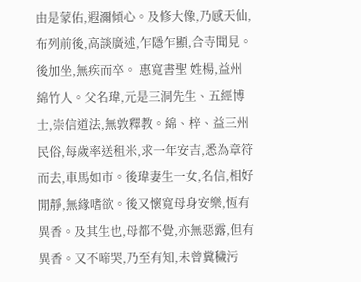由是蒙佑,遐濔傾心。及修大像,乃感天仙,布列前後,高談廣述,乍隱乍顯,合寺聞見。後加坐,無疾而卒。 惠寬書聖 姓楊,益州綿竹人。父名瑋,元是三洞先生、五經博士,崇信道法,無敦釋教。綿、梓、益三州民俗,每歲率送租米,求一年安吉,悉為章符而去,車馬如市。後瑋妻生一女,名信,相好閒靜,無緣嗜欲。後又懷寬母身安樂,恆有異香。及其生也,母都不覺,亦無惡露,但有異香。又不啼哭,乃至有知,未曾糞穢污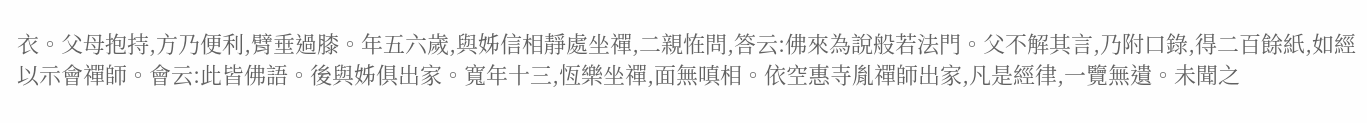衣。父母抱持,方乃便利,臂垂過膝。年五六歲,與姊信相靜處坐禪,二親恠問,答云:佛來為說般若法門。父不解其言,乃附口錄,得二百餘紙,如經以示會禪師。會云:此皆佛語。後與姊俱出家。寬年十三,恆樂坐禪,面無嗔相。依空惠寺胤禪師出家,凡是經律,一覽無遺。未聞之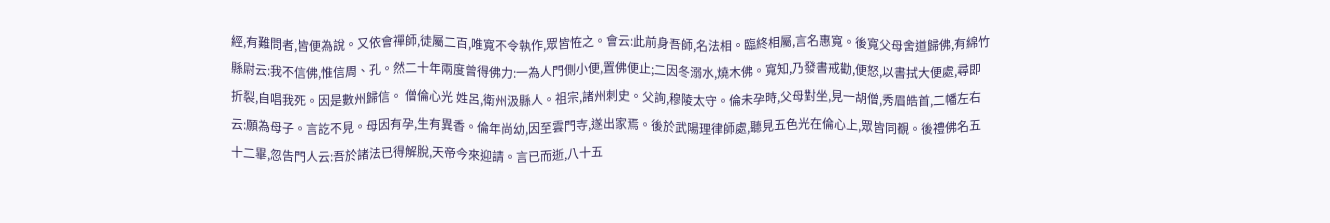經,有難問者,皆便為說。又依會禪師,徒屬二百,唯寬不令執作,眾皆恠之。會云:此前身吾師,名法相。臨終相屬,言名惠寬。後寬父母舍道歸佛,有綿竹縣尉云:我不信佛,惟信周、孔。然二十年兩度曾得佛力:一為人門側小便,置佛便止;二因冬溺水,燒木佛。寬知,乃發書戒勸,便怒,以書拭大便處,尋即折裂,自唱我死。因是數州歸信。 僧倫心光 姓呂,衛州汲縣人。祖宗,諸州刺史。父詢,穆陵太守。倫未孕時,父母對坐,見一胡僧,秀眉皓首,二幡左右云:願為母子。言訖不見。母因有孕,生有異香。倫年尚幼,因至雲門寺,遂出家焉。後於武陽理律師處,聽見五色光在倫心上,眾皆同覩。後禮佛名五十二畢,忽告門人云:吾於諸法已得解脫,天帝今來迎請。言已而逝,八十五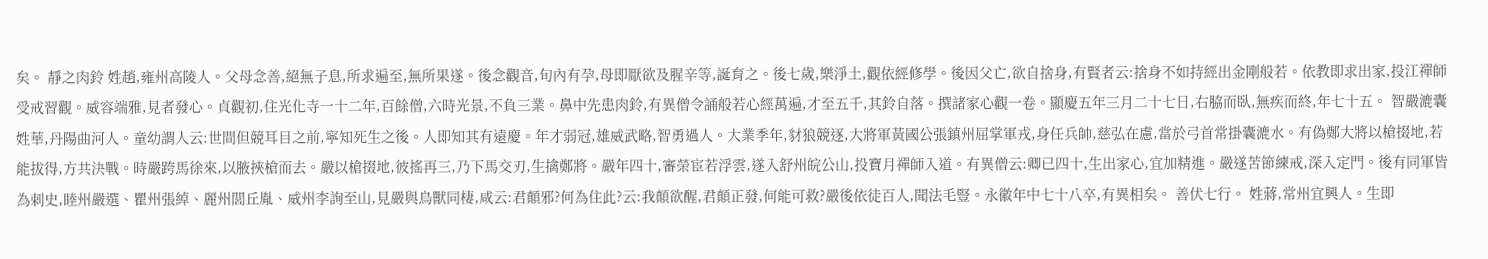矣。 靜之肉鈴 姓趙,雍州高陵人。父母念善,絕無子息,所求遍至,無所果遂。後念觀音,旬內有孕,母即厭欲及腥辛等,誕育之。後七歲,樂淨土,觀依經修學。後因父亡,欲自捨身,有賢者云:捨身不如持經出金剛般若。依教即求出家,投江禪師受戒習觀。威容端雅,見者發心。貞觀初,住光化寺一十二年,百餘僧,六時光景,不負三業。鼻中先患肉鈴,有異僧令誦般若心經萬遍,才至五千,其鈴自落。撰諸家心觀一卷。顯慶五年三月二十七日,右脇而臥,無疾而終,年七十五。 智嚴漉囊 姓華,丹陽曲河人。童幼謂人云:世間但競耳目之前,寧知死生之後。人即知其有遠慶。年才弱冠,雄威武略,智勇過人。大業季年,豺狼競逐,大將軍黃國公張鎮州屈掌軍戎,身任兵帥,慈弘在慮,當於弓首常掛囊漉水。有偽鄭大將以槍掇地,若能拔得,方共決戰。時嚴跨馬徐來,以腋挾槍而去。嚴以槍掇地,彼搖再三,乃下馬交刃,生擒鄭將。嚴年四十,審榮宦若浮雲,遂入舒州皖公山,投寶月禪師入道。有異僧云:卿已四十,生出家心,宜加精進。嚴遂苦節練戒,深入定門。後有同軍皆為刺史,睦州嚴選、瞿州張綽、麗州閭丘胤、威州李詢至山,見嚴與鳥獸同棲,咸云:君顛邪?何為住此?云:我顛欲醒,君顛正發,何能可救?嚴後依徒百人,聞法毛豎。永徽年中七十八卒,有異相矣。 善伏七行。 姓蔣,常州宜興人。生即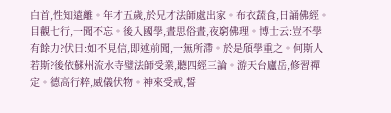白首,性知遠離。年才五歲,於兄才法師處出家。布衣蔬食,日誦佛經。目觀七行,一聞不忘。後入國學,晝思俗晝,夜窮佛理。博士云:豈不學有餘力?伏曰:如不見信,即述前聞,一無所滯。於是頎學重之。何斯人若斯?後依蘇州流水寺璧法師受業,聽四經三論。游天台廬岳,修習禪定。德高行粹,威儀伏物。神來受戒,誓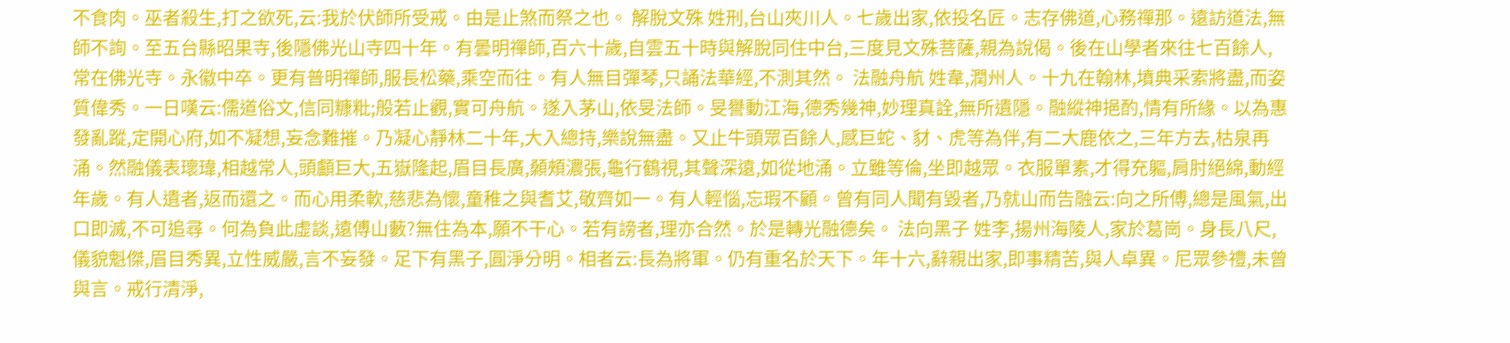不食肉。巫者殺生,打之欲死,云:我於伏師所受戒。由是止煞而祭之也。 解脫文殊 姓刑,台山夾川人。七歲出家,依投名匠。志存佛道,心務禪那。遠訪道法,無師不詢。至五台縣昭果寺,後隱佛光山寺四十年。有曇明禪師,百六十歲,自雲五十時與解脫同住中台,三度見文殊菩薩,親為說偈。後在山學者來往七百餘人,常在佛光寺。永徽中卒。更有普明禪師,服長松藥,乘空而往。有人無目彈琴,只誦法華經,不測其然。 法融舟航 姓韋,潤州人。十九在翰林,墳典采索將盡,而姿質偉秀。一日嘆云:儒道俗文,信同糠粃;般若止觀,實可舟航。遂入茅山,依旻法師。旻譽動江海,德秀幾神,妙理真詮,無所遺隱。融縱神挹酌,情有所緣。以為惠發亂蹤,定開心府,如不凝想,妄念難摧。乃凝心靜林二十年,大入總持,樂說無盡。又止牛頭眾百餘人,感巨蛇、豺、虎等為伴,有二大鹿依之,三年方去,枯泉再涌。然融儀表瓌瑋,相越常人,頭顱巨大,五嶽隆起,眉目長廣,顙頰濃張,龜行鶴視,其聲深遠,如從地涌。立雖等倫,坐即越眾。衣服單素,才得充軀,肩肘絕綿,動經年歲。有人遺者,返而還之。而心用柔軟,慈悲為懷,童稚之與耆艾,敬齊如一。有人輕惱,忘瑕不顧。曾有同人聞有毀者,乃就山而告融云:向之所傅,總是風氣,出口即滅,不可追尋。何為負此虛談,遠傅山藪?無住為本,願不干心。若有謗者,理亦合然。於是轉光融德矣。 法向黑子 姓李,揚州海陵人,家於葛崗。身長八尺,儀貌魁傑,眉目秀異,立性威嚴,言不妄發。足下有黑子,圓淨分明。相者云:長為將軍。仍有重名於天下。年十六,辭親出家,即事精苦,與人卓異。尼眾參禮,未曾與言。戒行清淨,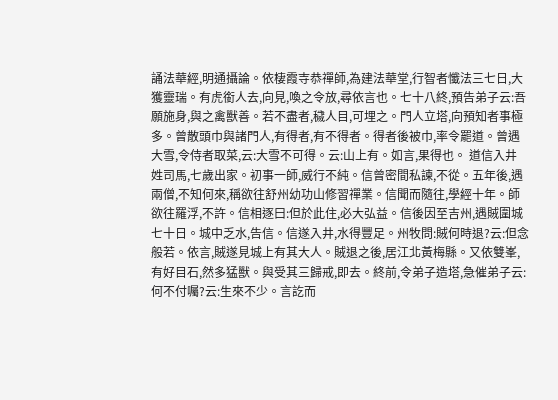誦法華經,明通攝論。依棲霞寺恭禪師,為建法華堂,行智者懺法三七日,大獲靈瑞。有虎銜人去,向見,喚之令放,尋依言也。七十八終,預告弟子云:吾願施身,與之禽獸善。若不盡者,穢人目,可埋之。門人立塔,向預知者事極多。曾散頭巾與諸門人,有得者,有不得者。得者後被巾,率令罷道。曾遇大雪,令侍者取菜,云:大雪不可得。云:山上有。如言,果得也。 道信入井 姓司馬,七歲出家。初事一師,威行不純。信曾密間私諫,不從。五年後,遇兩僧,不知何來,稱欲往舒州幼功山修習禪業。信聞而隨往,學經十年。師欲往羅浮,不許。信相逐曰:但於此住,必大弘益。信後因至吉州,遇賊圍城七十日。城中乏水,告信。信遂入井,水得豐足。州牧問:賊何時退?云:但念般若。依言,賊遂見城上有其大人。賊退之後,居江北黃梅縣。又依雙峯,有好目石,然多猛獸。與受其三歸戒,即去。終前,令弟子造塔,急催弟子云:何不付囑?云:生來不少。言訖而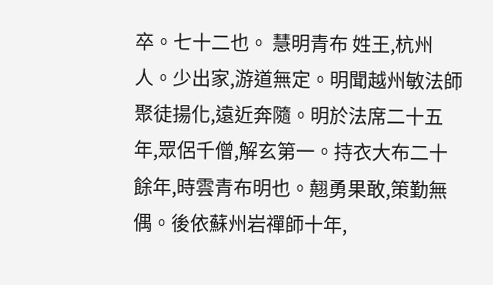卒。七十二也。 慧明青布 姓王,杭州人。少出家,游道無定。明聞越州敏法師聚徒揚化,遠近奔隨。明於法席二十五年,眾侶千僧,解玄第一。持衣大布二十餘年,時雲青布明也。翹勇果敢,策勤無偶。後依蘇州岩禪師十年,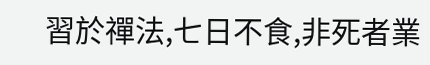習於禪法,七日不食,非死者業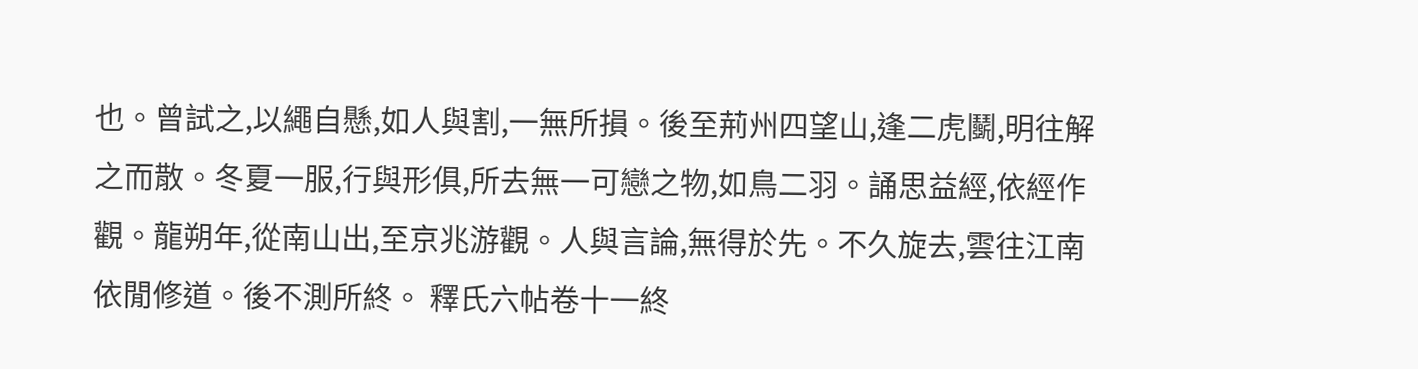也。曾試之,以繩自懸,如人與割,一無所損。後至荊州四望山,逢二虎鬬,明往解之而散。冬夏一服,行與形俱,所去無一可戀之物,如鳥二羽。誦思益經,依經作觀。龍朔年,從南山出,至京兆游觀。人與言論,無得於先。不久旋去,雲往江南依閒修道。後不測所終。 釋氏六帖卷十一終